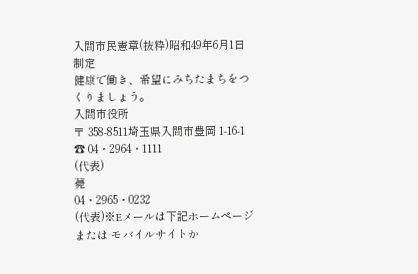入間市民憲章(抜粋)昭和49年6月1日制定
健康で働き、希望にみちたまちをつくりましょう。
入間市役所
〒 358-8511埼玉県入間市豊岡 1-16-1
☎ 04・2964・1111
(代表)
薨
04・2965・0232
(代表)※Eメールは下記ホームページまたは モバイルサイトか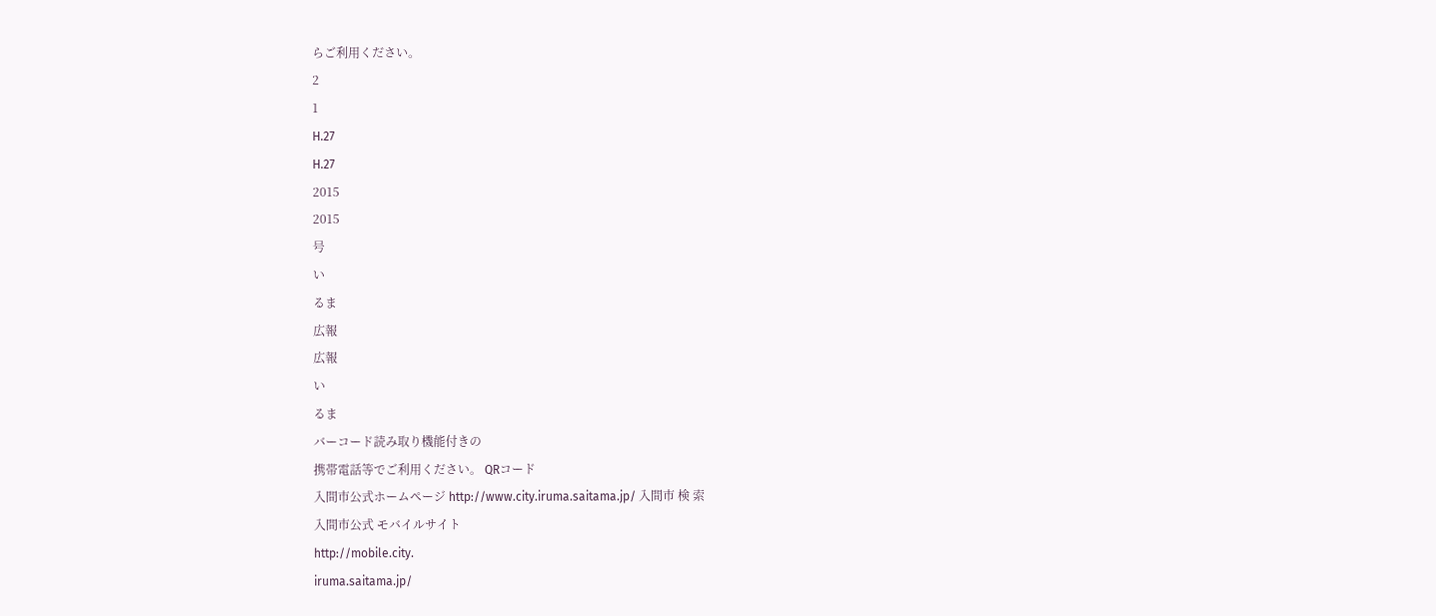らご利用ください。
2
1
H.27
H.27
2015
2015
号
い
るま
広報
広報
い
るま
バーコード読み取り機能付きの
携帯電話等でご利用ください。 QRコード
入間市公式ホームページ http://www.city.iruma.saitama.jp/ 入間市 検 索
入間市公式 モバイルサイト
http://mobile.city.
iruma.saitama.jp/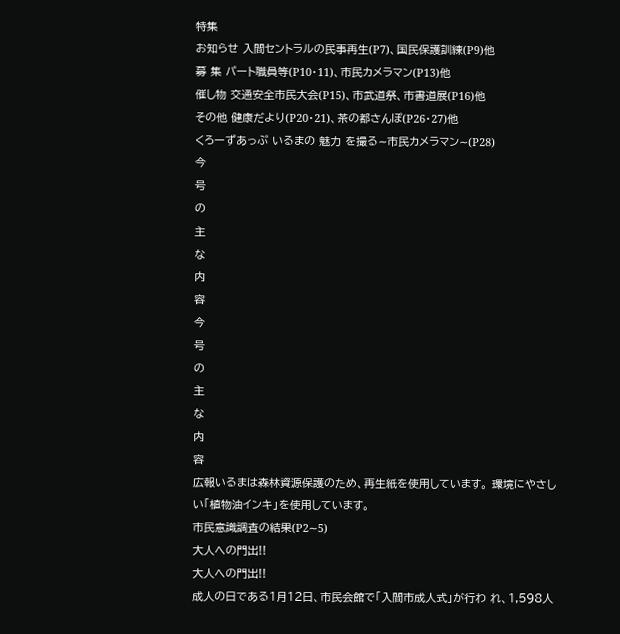特集
お知らせ 入間セントラルの民事再生(P7)、国民保護訓練(P9)他
募 集 パート職員等(P10・11)、市民カメラマン(P13)他
催し物 交通安全市民大会(P15)、市武道祭、市書道展(P16)他
その他 健康だより(P20・21)、茶の都さんぽ(P26・27)他
くろーずあっぷ いるまの 魅力 を撮る∼市民カメラマン∼(P28)
今
号
の
主
な
内
容
今
号
の
主
な
内
容
広報いるまは森林資源保護のため、再生紙を使用しています。 環境にやさしい「植物油インキ」を使用しています。
市民意識調査の結果(P2∼5)
大人への門出!!
大人への門出!!
成人の日である1月12日、市民会館で「入間市成人式」が行わ れ、1,598人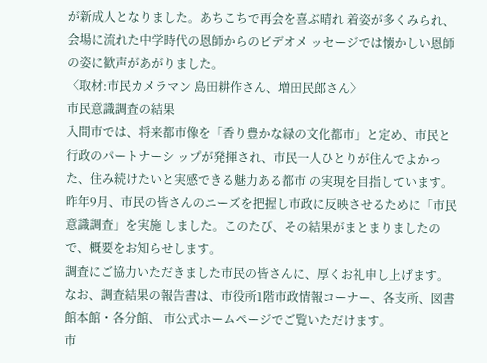が新成人となりました。あちこちで再会を喜ぶ晴れ 着姿が多くみられ、会場に流れた中学時代の恩師からのビデオメ ッセージでは懐かしい恩師の姿に歓声があがりました。
〈取材:市民カメラマン 島田耕作さん、増田民郎さん〉
市民意識調査の結果
入間市では、将来都市像を「香り豊かな緑の文化都市」と定め、市民と行政のパートナーシ ップが発揮され、市民一人ひとりが住んでよかった、住み続けたいと実感できる魅力ある都市 の実現を目指しています。
昨年9月、市民の皆さんのニーズを把握し市政に反映させるために「市民意識調査」を実施 しました。このたび、その結果がまとまりましたので、概要をお知らせします。
調査にご協力いただきました市民の皆さんに、厚くお礼申し上げます。
なお、調査結果の報告書は、市役所1階市政情報コーナー、各支所、図書館本館・各分館、 市公式ホームページでご覧いただけます。
市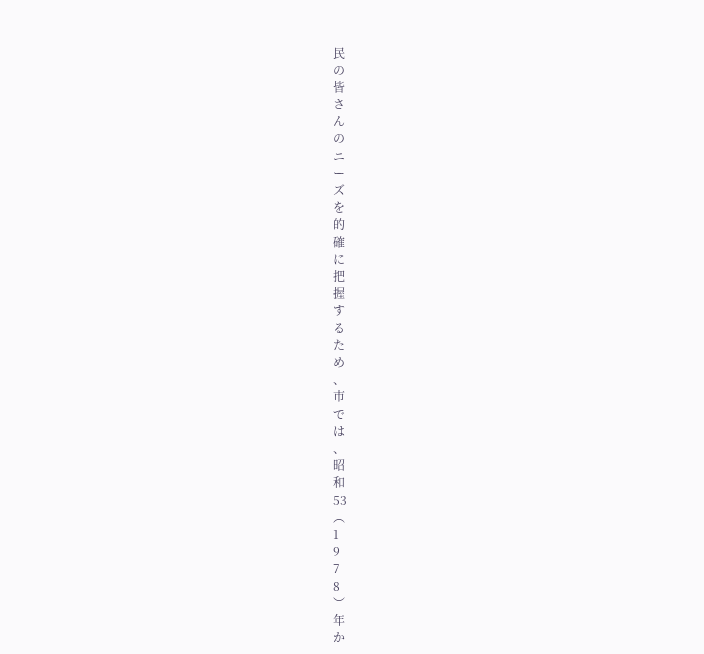民
の
皆
さ
ん
の
ニ
ー
ズ
を
的
確
に
把
握
す
る
た
め
、
市
で
は
、
昭
和
53
︵
1
9
7
8
︶
年
か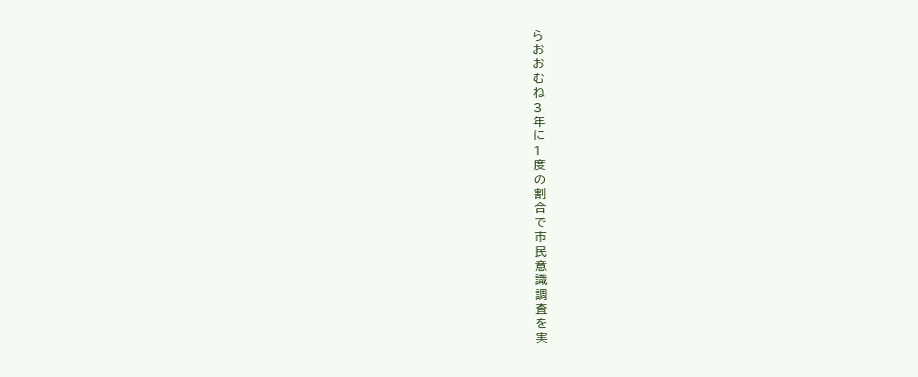ら
お
お
む
ね
3
年
に
1
度
の
割
合
で
市
民
意
識
調
査
を
実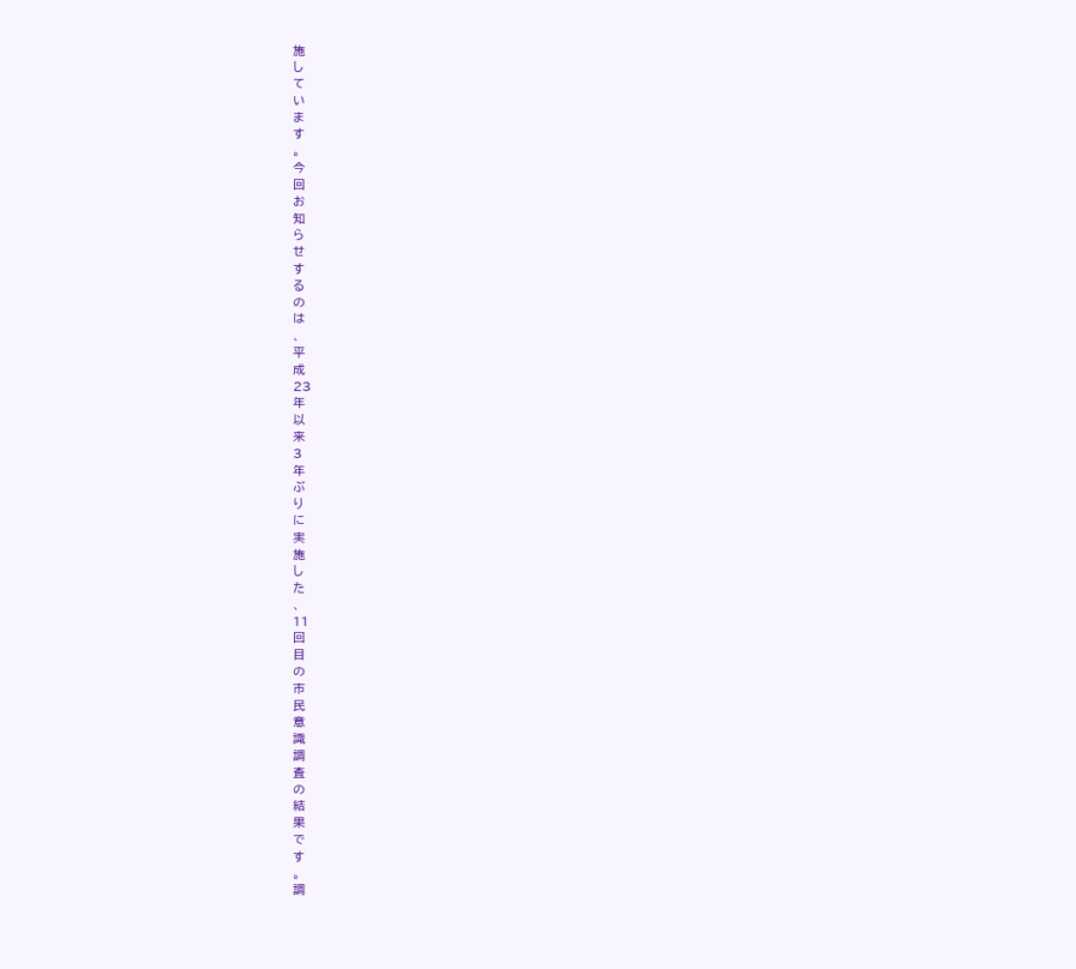施
し
て
い
ま
す
。
今
回
お
知
ら
せ
す
る
の
は
、
平
成
23
年
以
来
3
年
ぶ
り
に
実
施
し
た
、
11
回
目
の
市
民
意
識
調
査
の
結
果
で
す
。
調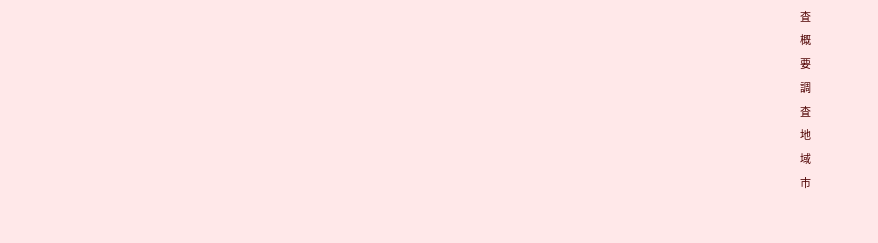査
概
要
調
査
地
域
市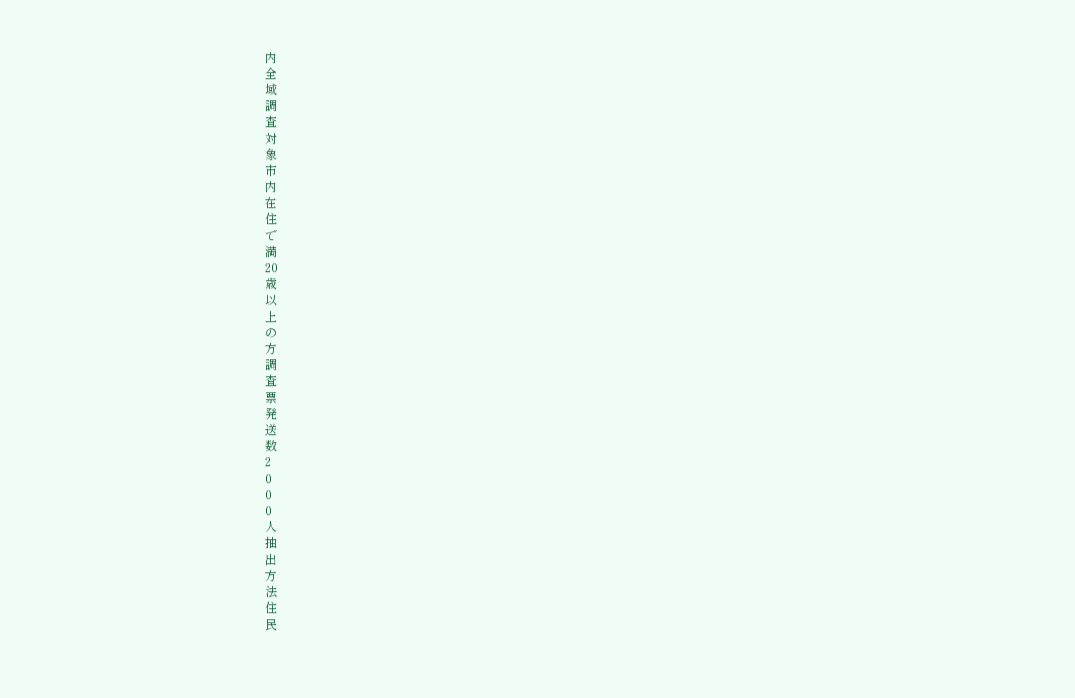内
全
域
調
査
対
象
市
内
在
住
で
満
20
歳
以
上
の
方
調
査
票
発
送
数
2
0
0
0
人
抽
出
方
法
住
民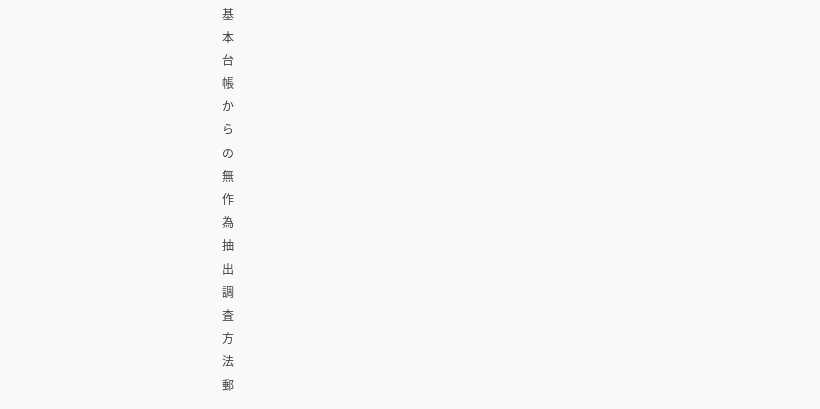基
本
台
帳
か
ら
の
無
作
為
抽
出
調
査
方
法
郵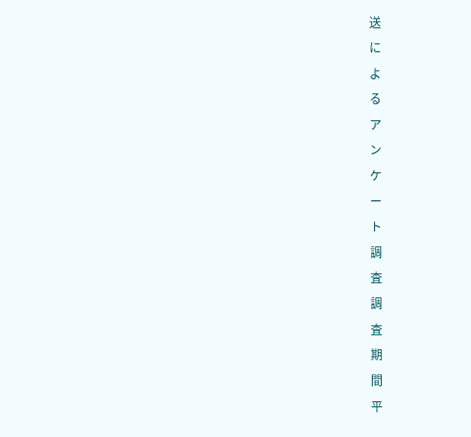送
に
よ
る
ア
ン
ケ
ー
ト
調
査
調
査
期
間
平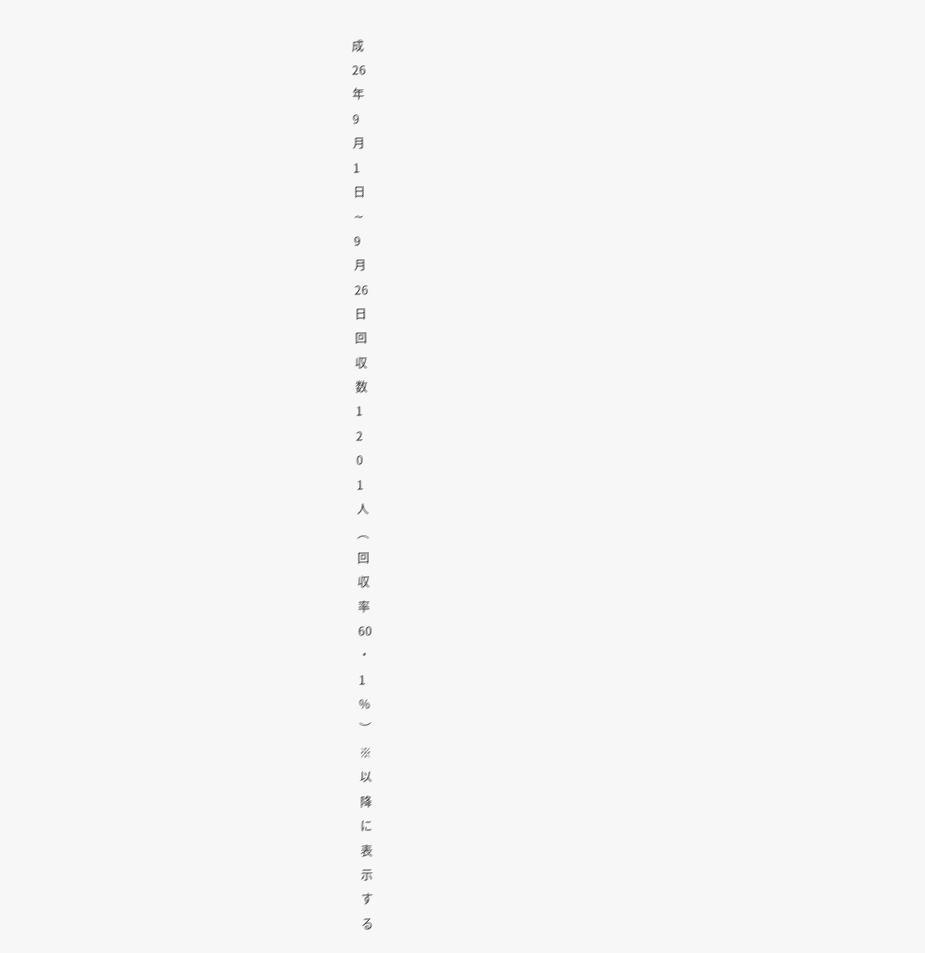成
26
年
9
月
1
日
∼
9
月
26
日
回
収
数
1
2
0
1
人
︵
回
収
率
60
・
1
%
︶
※
以
降
に
表
示
す
る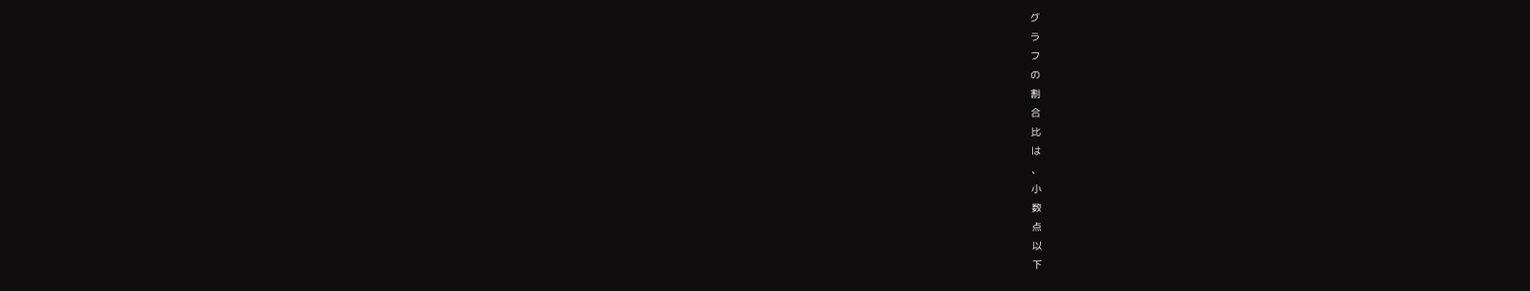グ
ラ
フ
の
割
合
比
は
、
小
数
点
以
下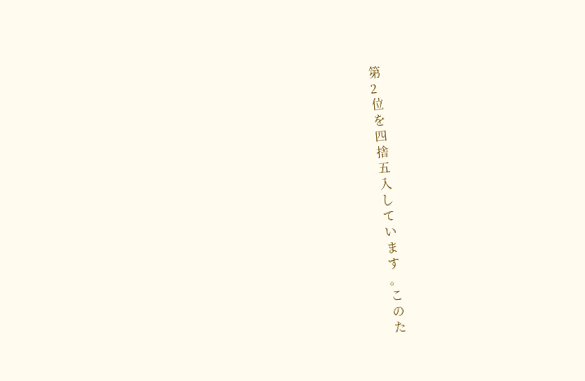第
2
位
を
四
捨
五
入
し
て
い
ま
す
。
こ
の
た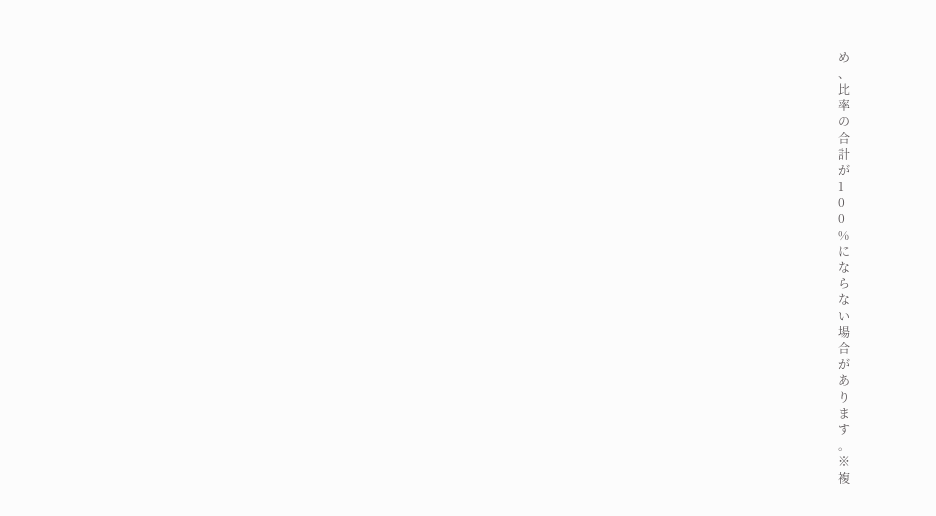め
、
比
率
の
合
計
が
1
0
0
%
に
な
ら
な
い
場
合
が
あ
り
ま
す
。
※
複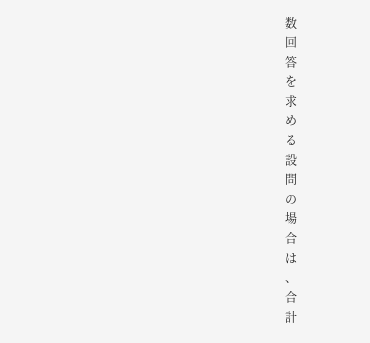数
回
答
を
求
め
る
設
問
の
場
合
は
、
合
計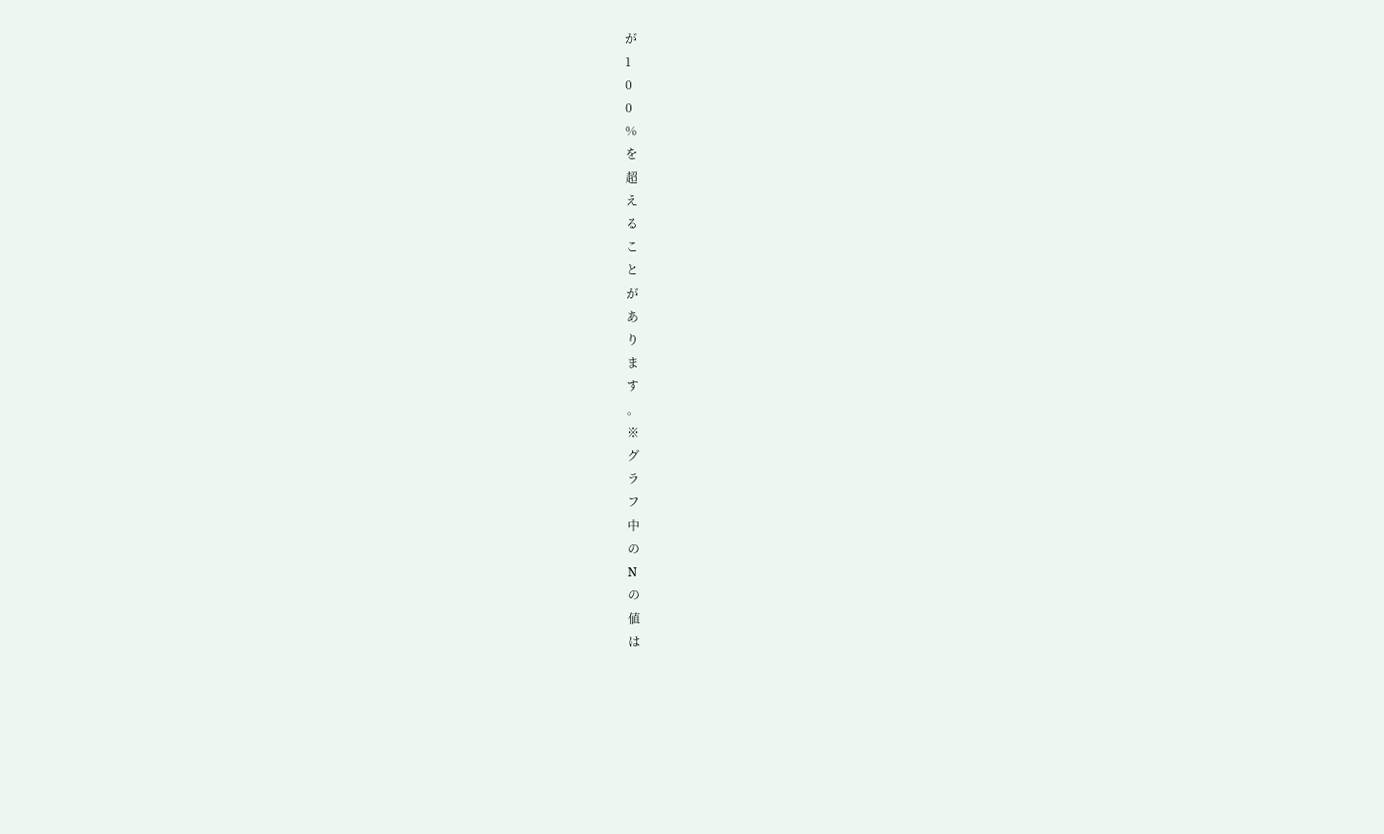が
1
0
0
%
を
超
え
る
こ
と
が
あ
り
ま
す
。
※
グ
ラ
フ
中
の
N
の
値
は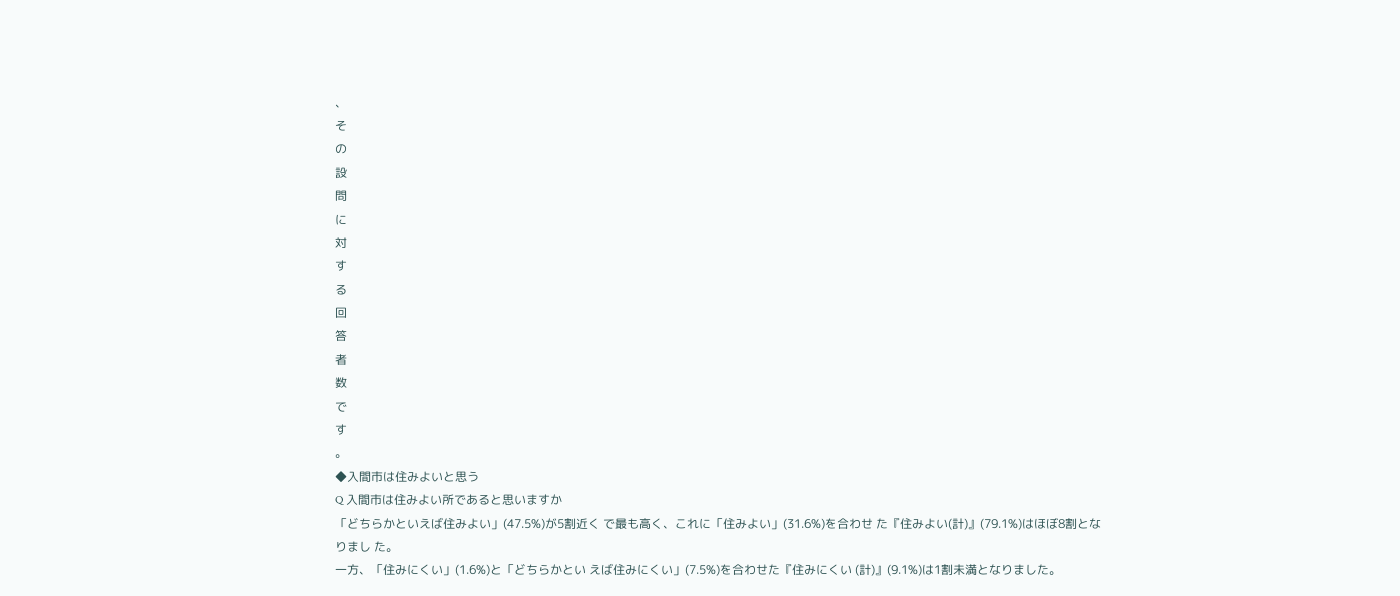、
そ
の
設
問
に
対
す
る
回
答
者
数
で
す
。
◆入間市は住みよいと思う
Q 入間市は住みよい所であると思いますか
「どちらかといえば住みよい」(47.5%)が5割近く で最も高く、これに「住みよい」(31.6%)を合わせ た『住みよい(計)』(79.1%)はほぼ8割となりまし た。
一方、「住みにくい」(1.6%)と「どちらかとい えば住みにくい」(7.5%)を合わせた『住みにくい (計)』(9.1%)は1割未満となりました。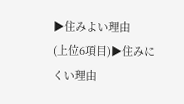▶住みよい理由
(上位6項目)▶住みにくい理由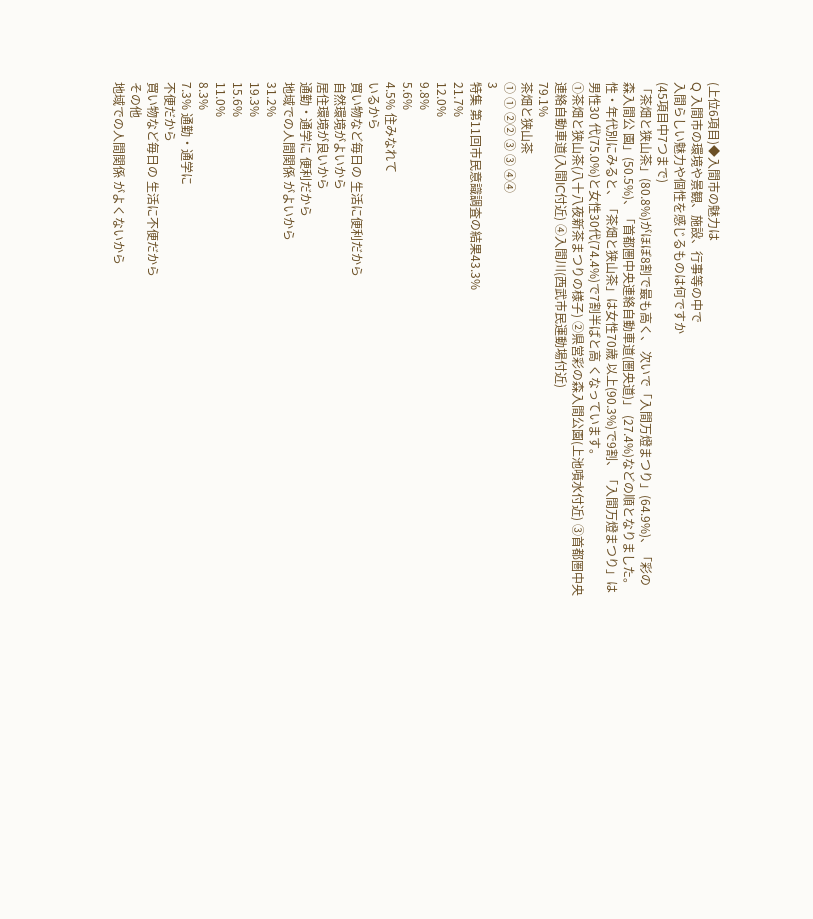(上位6項目)◆入間市の魅力は
Q 入間市の環境や景観、施設、行事等の中で
入間らしい魅力や個性を感じるものは何ですか
(45項目中7つまで)
「茶畑と狭山茶」(80.8%)がほぼ8割で最も高く、 次いで「入間万燈まつり」(64.9%)、「彩の森入間公 園」(50.5%)、「首都圏中央連絡自動車道(圏央道)」 (27.4%)などの順となりました。
性・年代別にみると、「茶畑と狭山茶」は女性70歳 以上(90.3%)で9割、「入間万燈まつり」は男性30 代(75.0%)と女性30代(74.4%)で7割半ばと高 くなっています。
①茶畑と狭山茶(八十八夜新茶まつりの様子) ②県営彩の森入間公園(上池噴水付近) ③首都圏中央連絡自動車道(入間IC付近) ④入間川(西武市民運動場付近)
79.1%
茶畑と狭山茶
① ① ②② ③ ③ ④④
3
特集 第11回市民意識調査の結果43.3%
21.7%
12.0%
9.8%
5.6%
4.5% 住みなれて
いるから
買い物など毎日の 生活に便利だから
自然環境がよいから
居住環境が良いから
通勤・通学に 便利だから
地域での人間関係 がよいから
31.2%
19.3%
15.6%
11.0%
8.3%
7.3% 通勤・通学に
不便だから
買い物など毎日の 生活に不便だから
その他
地域での人間関係 がよくないから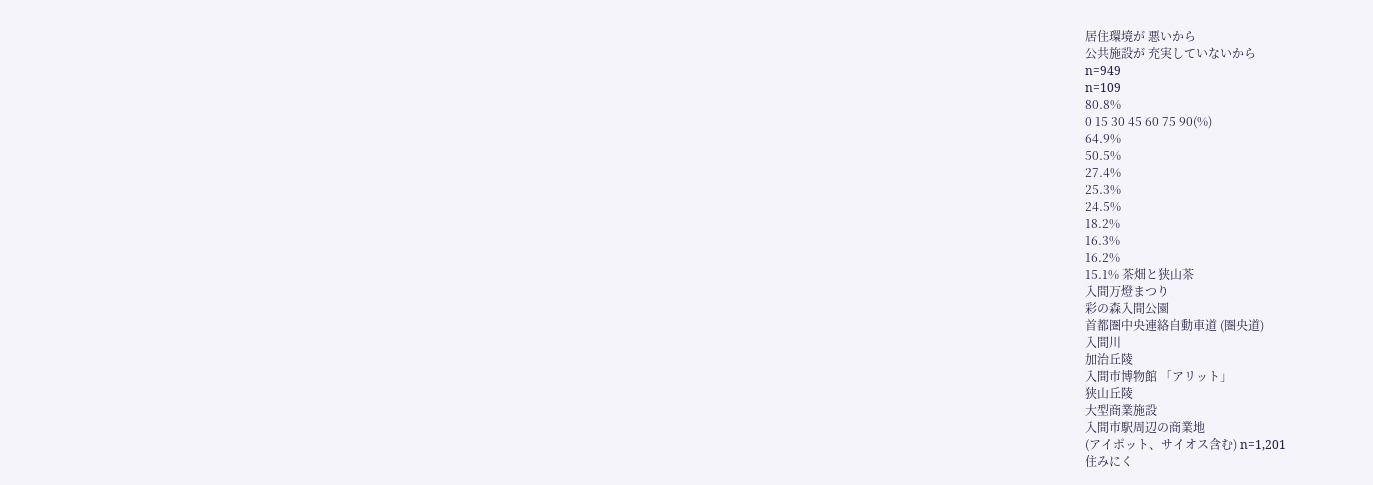居住環境が 悪いから
公共施設が 充実していないから
n=949
n=109
80.8%
0 15 30 45 60 75 90(%)
64.9%
50.5%
27.4%
25.3%
24.5%
18.2%
16.3%
16.2%
15.1% 茶畑と狭山茶
入間万燈まつり
彩の森入間公園
首都圏中央連絡自動車道 (圏央道)
入間川
加治丘陵
入間市博物館 「アリット」
狭山丘陵
大型商業施設
入間市駅周辺の商業地
(アイポット、サイオス含む) n=1,201
住みにく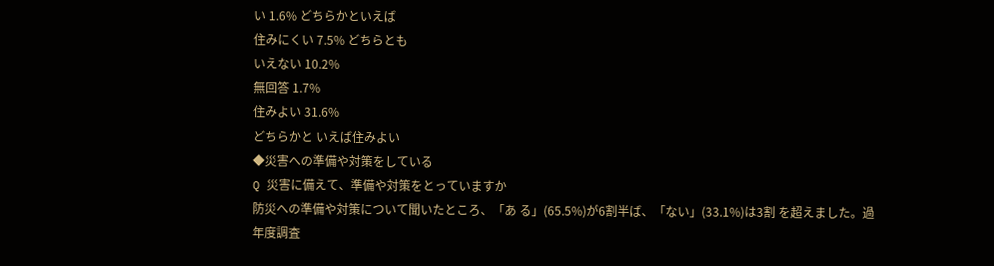い 1.6% どちらかといえば
住みにくい 7.5% どちらとも
いえない 10.2%
無回答 1.7%
住みよい 31.6%
どちらかと いえば住みよい
◆災害への準備や対策をしている
Q 災害に備えて、準備や対策をとっていますか
防災への準備や対策について聞いたところ、「あ る」(65.5%)が6割半ば、「ない」(33.1%)は3割 を超えました。過年度調査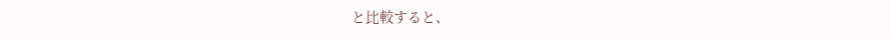と比較すると、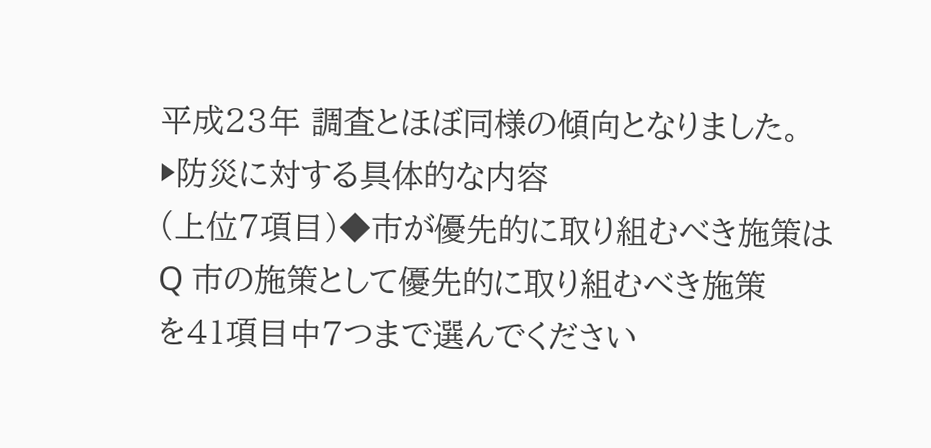平成23年 調査とほぼ同様の傾向となりました。
▶防災に対する具体的な内容
(上位7項目)◆市が優先的に取り組むべき施策は
Q 市の施策として優先的に取り組むべき施策
を41項目中7つまで選んでください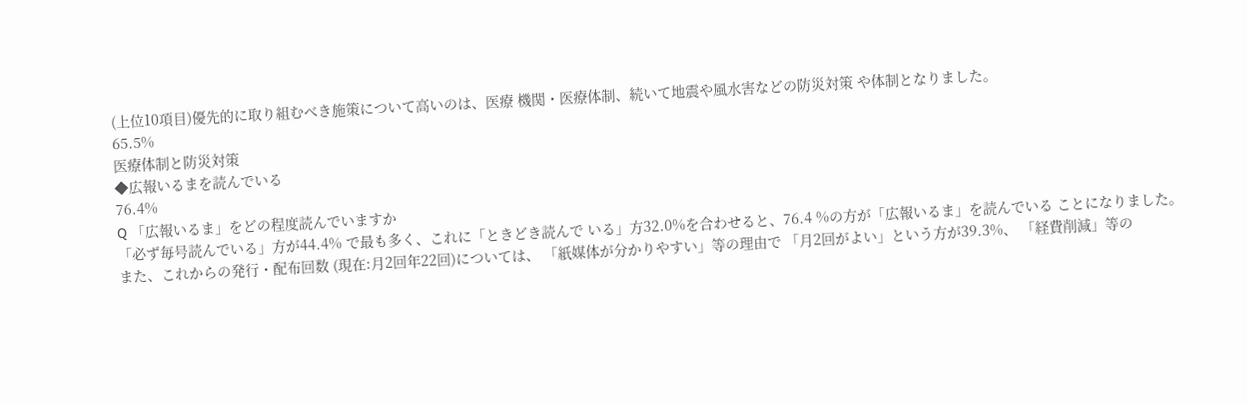(上位10項目)優先的に取り組むべき施策について高いのは、医療 機関・医療体制、続いて地震や風水害などの防災対策 や体制となりました。
65.5%
医療体制と防災対策
◆広報いるまを読んでいる
76.4%
Q 「広報いるま」をどの程度読んでいますか
「必ず毎号読んでいる」方が44.4% で最も多く、これに「ときどき読んで いる」方32.0%を合わせると、76.4 %の方が「広報いるま」を読んでいる ことになりました。
また、これからの発行・配布回数 (現在:月2回年22回)については、 「紙媒体が分かりやすい」等の理由で 「月2回がよい」という方が39.3%、 「経費削減」等の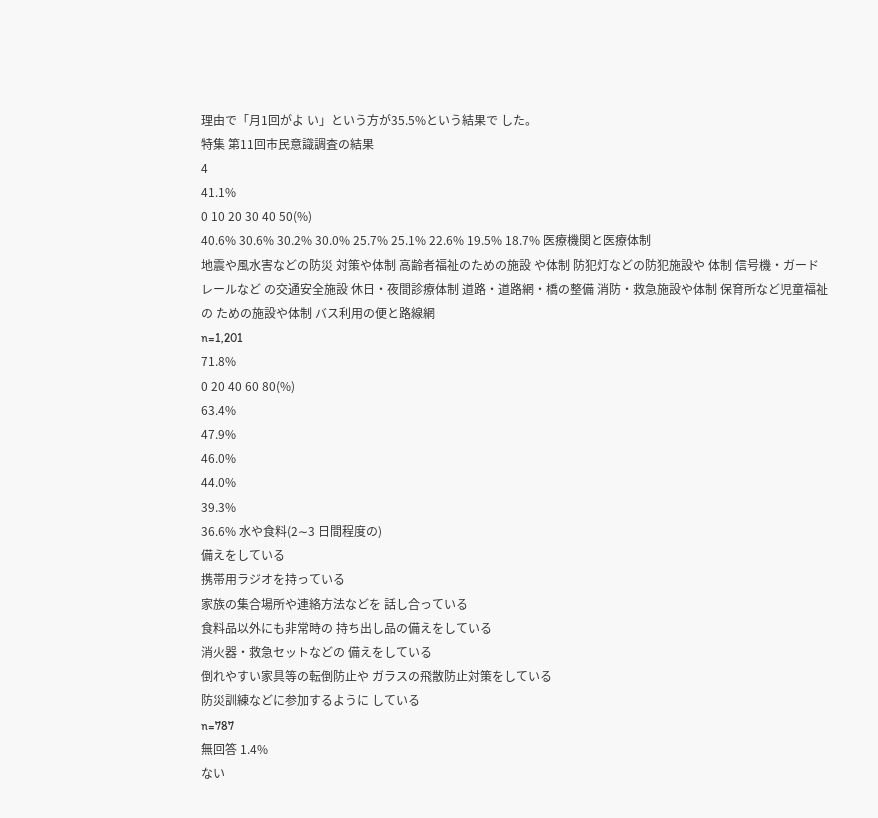理由で「月1回がよ い」という方が35.5%という結果で した。
特集 第11回市民意識調査の結果
4
41.1%
0 10 20 30 40 50(%)
40.6% 30.6% 30.2% 30.0% 25.7% 25.1% 22.6% 19.5% 18.7% 医療機関と医療体制
地震や風水害などの防災 対策や体制 高齢者福祉のための施設 や体制 防犯灯などの防犯施設や 体制 信号機・ガードレールなど の交通安全施設 休日・夜間診療体制 道路・道路網・橋の整備 消防・救急施設や体制 保育所など児童福祉の ための施設や体制 バス利用の便と路線網
n=1,201
71.8%
0 20 40 60 80(%)
63.4%
47.9%
46.0%
44.0%
39.3%
36.6% 水や食料(2∼3 日間程度の)
備えをしている
携帯用ラジオを持っている
家族の集合場所や連絡方法などを 話し合っている
食料品以外にも非常時の 持ち出し品の備えをしている
消火器・救急セットなどの 備えをしている
倒れやすい家具等の転倒防止や ガラスの飛散防止対策をしている
防災訓練などに参加するように している
n=787
無回答 1.4%
ない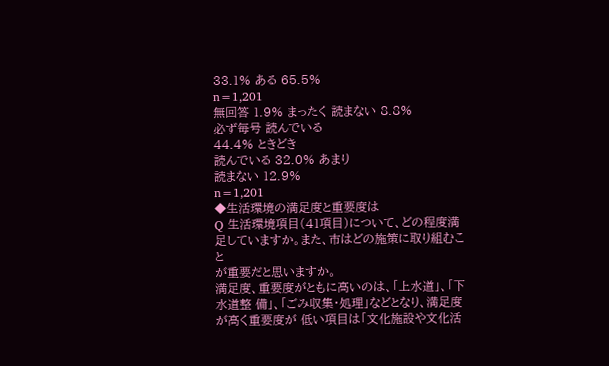33.1% ある 65.5%
n=1,201
無回答 1.9% まったく 読まない 8.8%
必ず毎号 読んでいる
44.4% ときどき
読んでいる 32.0% あまり
読まない 12.9%
n=1,201
◆生活環境の満足度と重要度は
Q 生活環境項目(41項目)について、どの程度満
足していますか。また、市はどの施策に取り組むこと
が重要だと思いますか。
満足度、重要度がともに高いのは、「上水道」、「下水道整 備」、「ごみ収集・処理」などとなり、満足度が高く重要度が 低い項目は「文化施設や文化活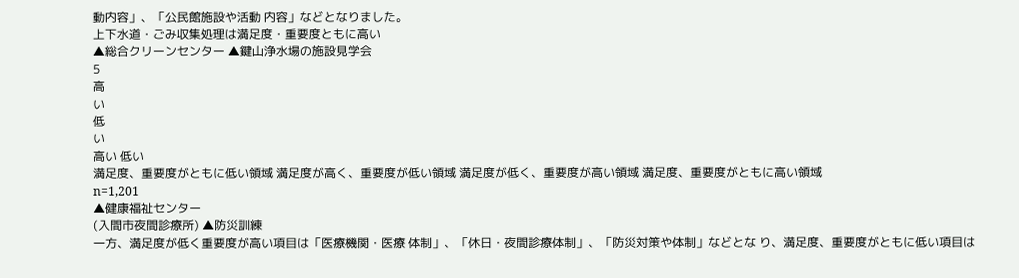動内容」、「公民館施設や活動 内容」などとなりました。
上下水道・ごみ収集処理は満足度・重要度ともに高い
▲総合クリーンセンター ▲鍵山浄水場の施設見学会
5
高
い
低
い
高い 低い
満足度、重要度がともに低い領域 満足度が高く、重要度が低い領域 満足度が低く、重要度が高い領域 満足度、重要度がともに高い領域
n=1,201
▲健康福祉センター
(入間市夜間診療所) ▲防災訓練
一方、満足度が低く重要度が高い項目は「医療機関・医療 体制」、「休日・夜間診療体制」、「防災対策や体制」などとな り、満足度、重要度がともに低い項目は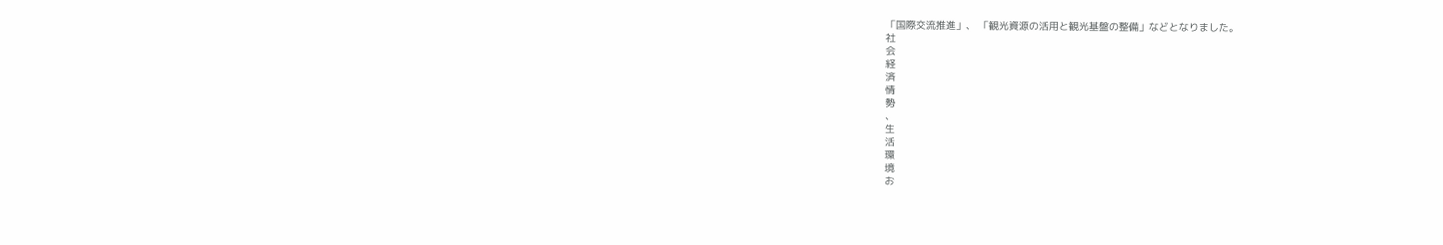「国際交流推進」、 「観光資源の活用と観光基盤の整備」などとなりました。
社
会
経
済
情
勢
、
生
活
環
境
お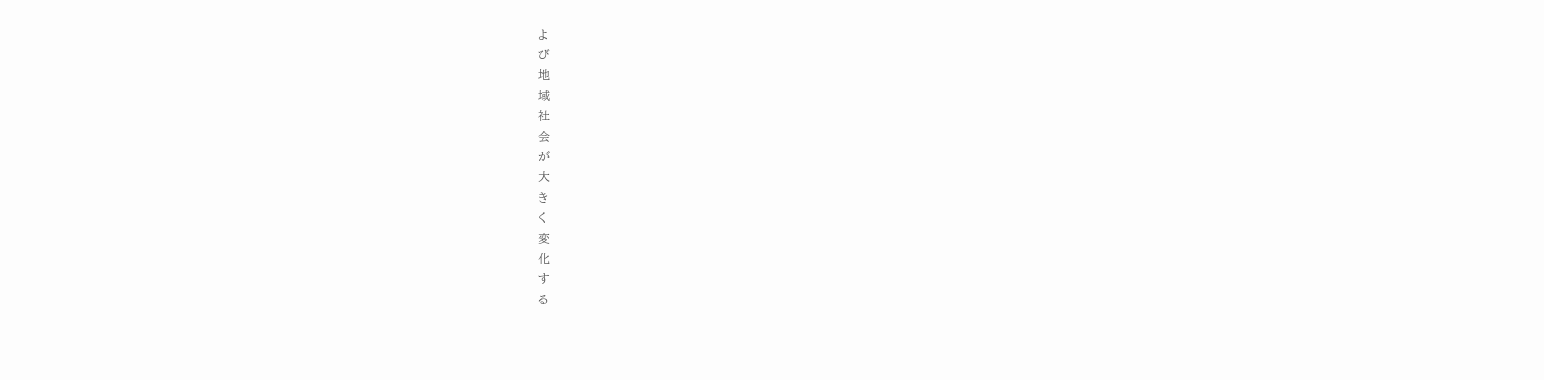よ
び
地
域
社
会
が
大
き
く
変
化
す
る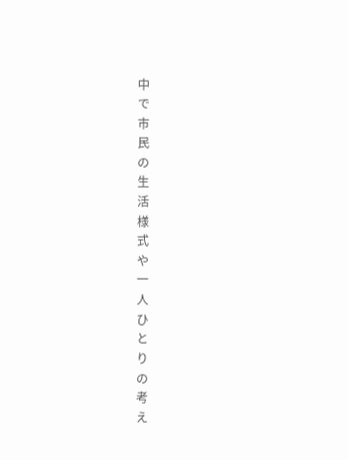中
で
市
民
の
生
活
様
式
や
一
人
ひ
と
り
の
考
え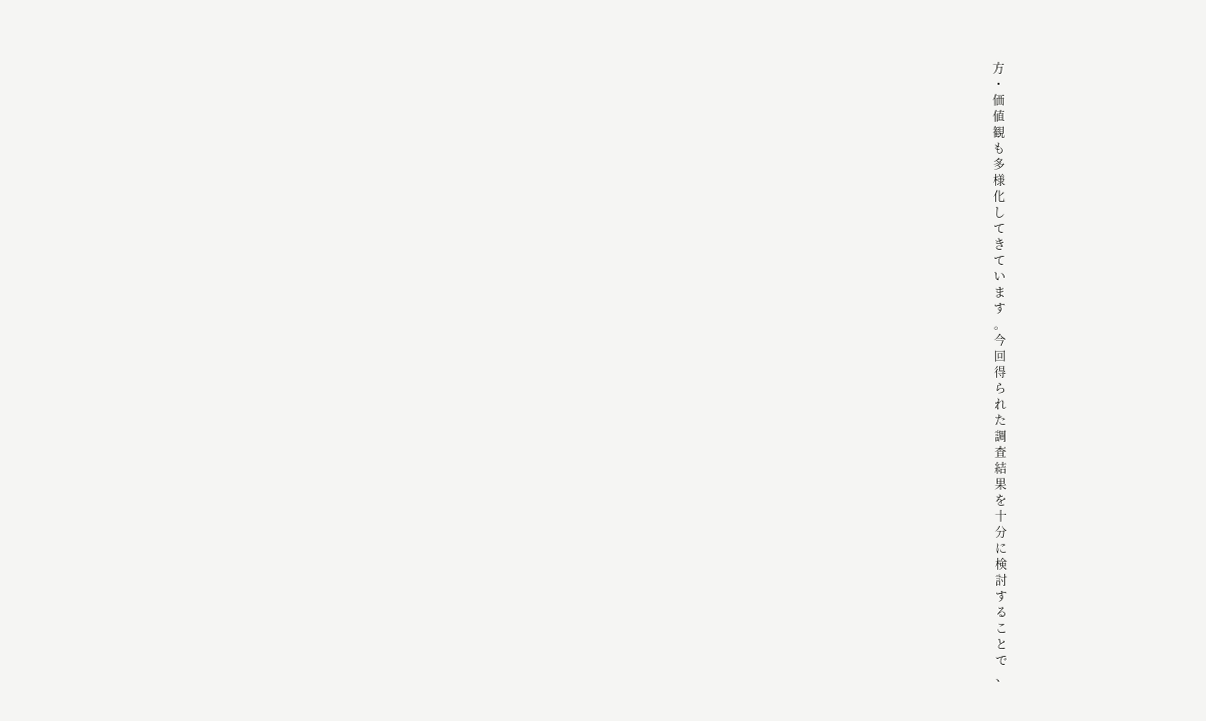方
・
価
値
観
も
多
様
化
し
て
き
て
い
ま
す
。
今
回
得
ら
れ
た
調
査
結
果
を
十
分
に
検
討
す
る
こ
と
で
、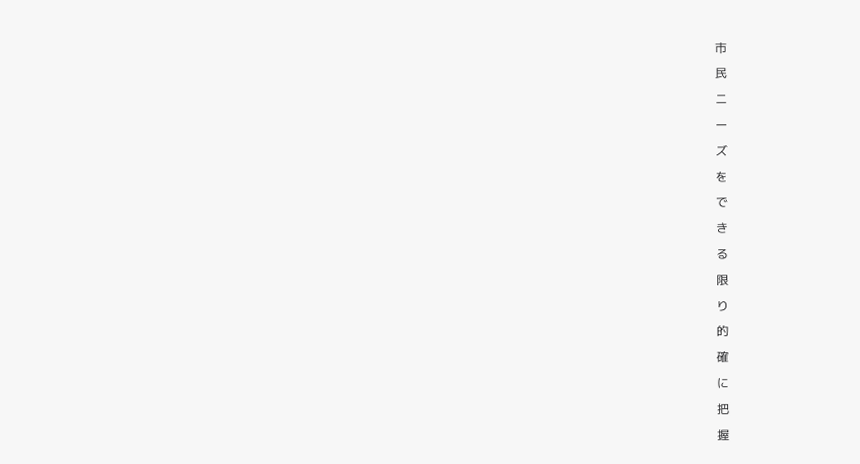市
民
ニ
ー
ズ
を
で
き
る
限
り
的
確
に
把
握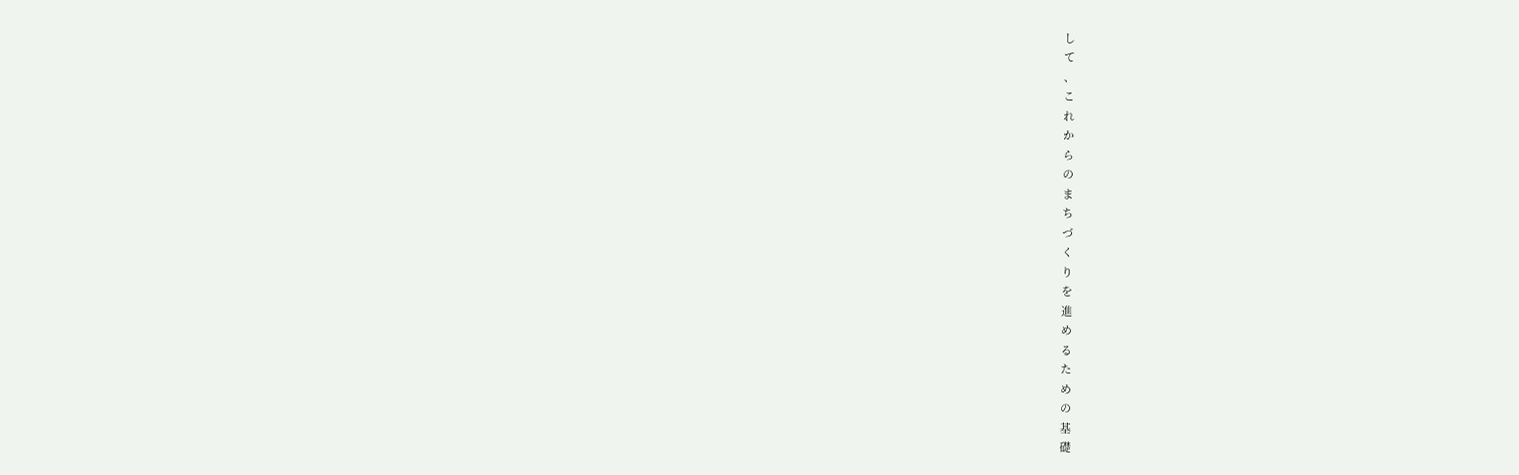し
て
、
こ
れ
か
ら
の
ま
ち
づ
く
り
を
進
め
る
た
め
の
基
礎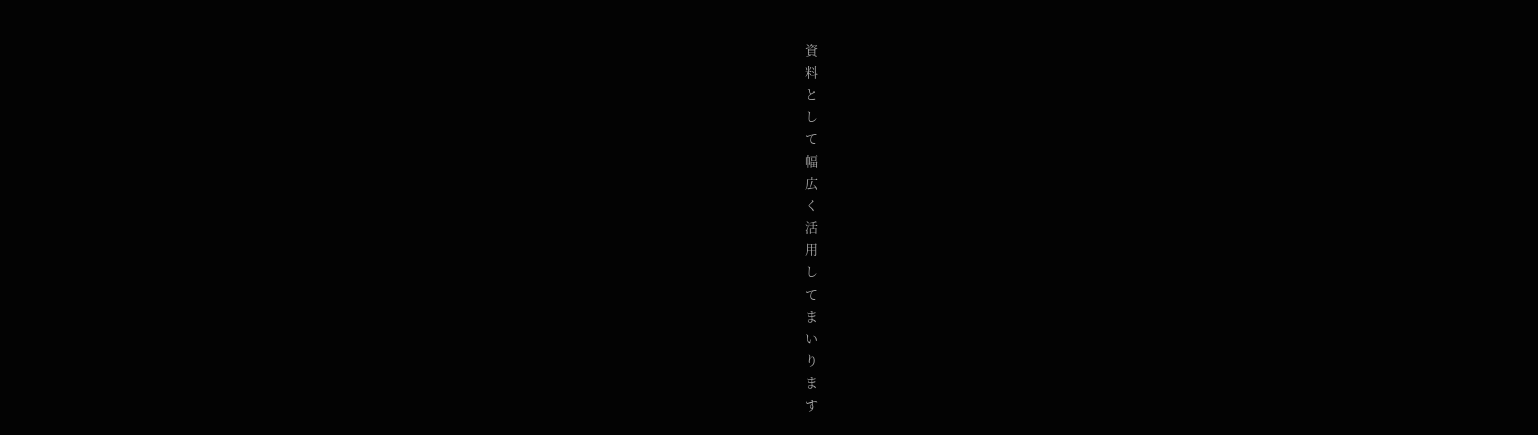資
料
と
し
て
幅
広
く
活
用
し
て
ま
い
り
ま
す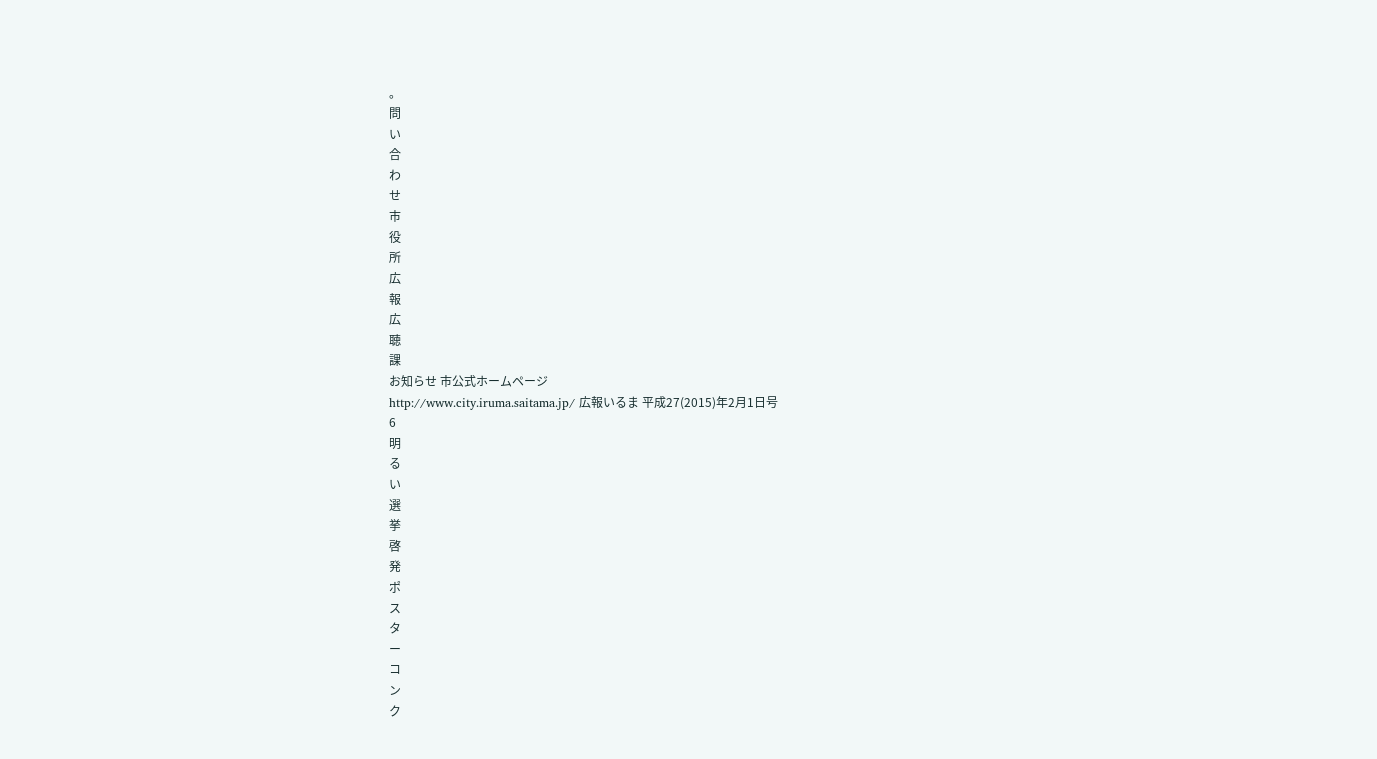。
問
い
合
わ
せ
市
役
所
広
報
広
聴
課
お知らせ 市公式ホームページ
http://www.city.iruma.saitama.jp/ 広報いるま 平成27(2015)年2月1日号
6
明
る
い
選
挙
啓
発
ポ
ス
タ
ー
コ
ン
ク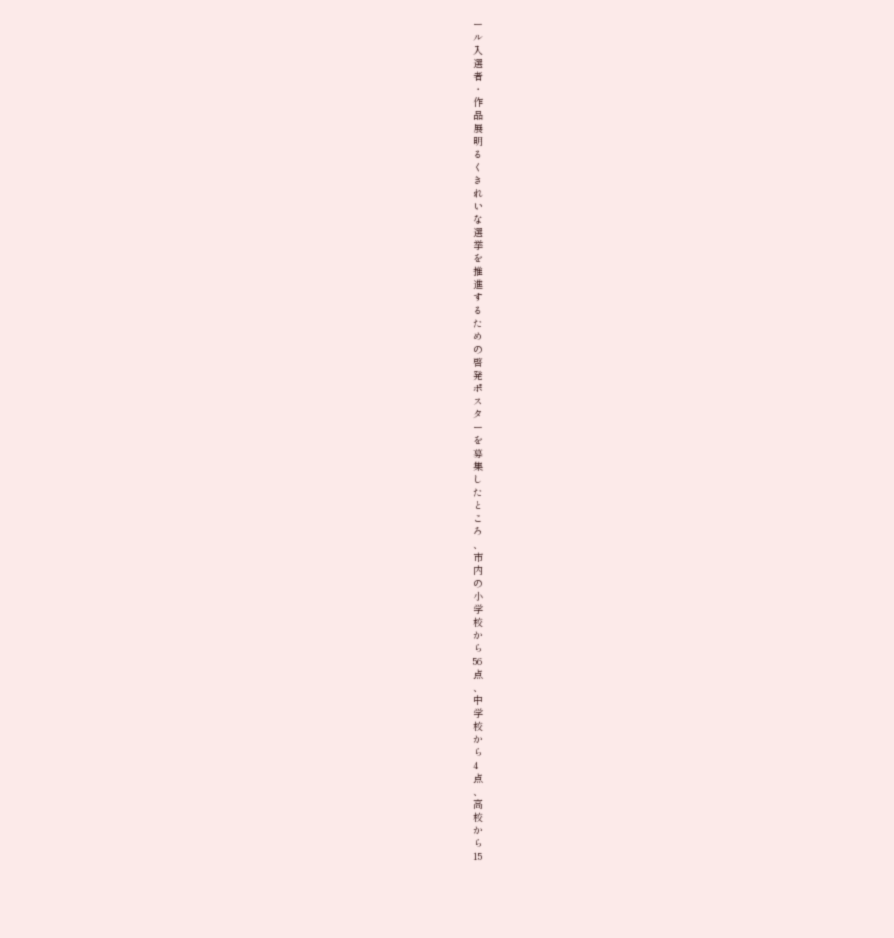ー
ル
入
選
者
・
作
品
展
明
る
く
き
れ
い
な
選
挙
を
推
進
す
る
た
め
の
啓
発
ポ
ス
タ
ー
を
募
集
し
た
と
こ
ろ
、
市
内
の
小
学
校
か
ら
56
点
、
中
学
校
か
ら
4
点
、
高
校
か
ら
15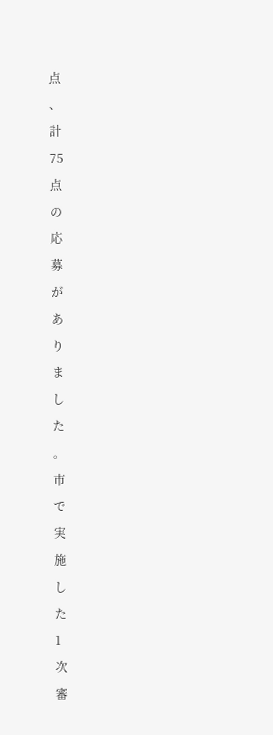点
、
計
75
点
の
応
募
が
あ
り
ま
し
た
。
市
で
実
施
し
た
1
次
審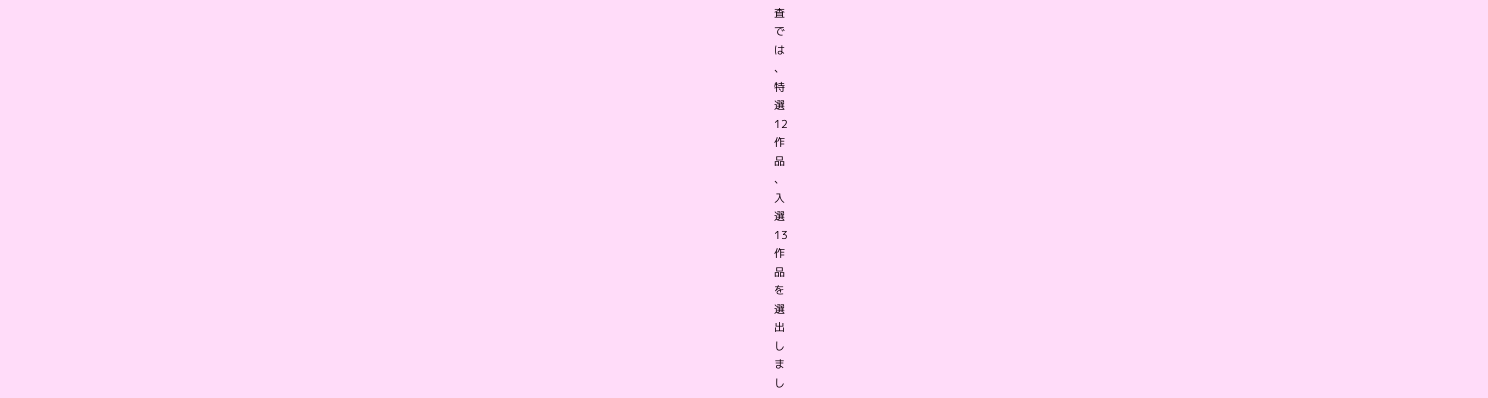査
で
は
、
特
選
12
作
品
、
入
選
13
作
品
を
選
出
し
ま
し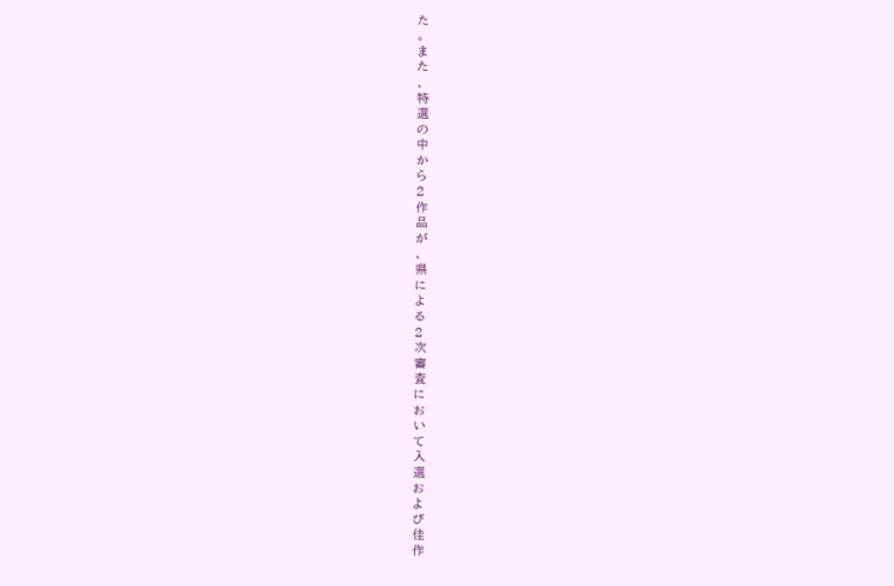た
。
ま
た
、
特
選
の
中
か
ら
2
作
品
が
、
県
に
よ
る
2
次
審
査
に
お
い
て
入
選
お
よ
び
佳
作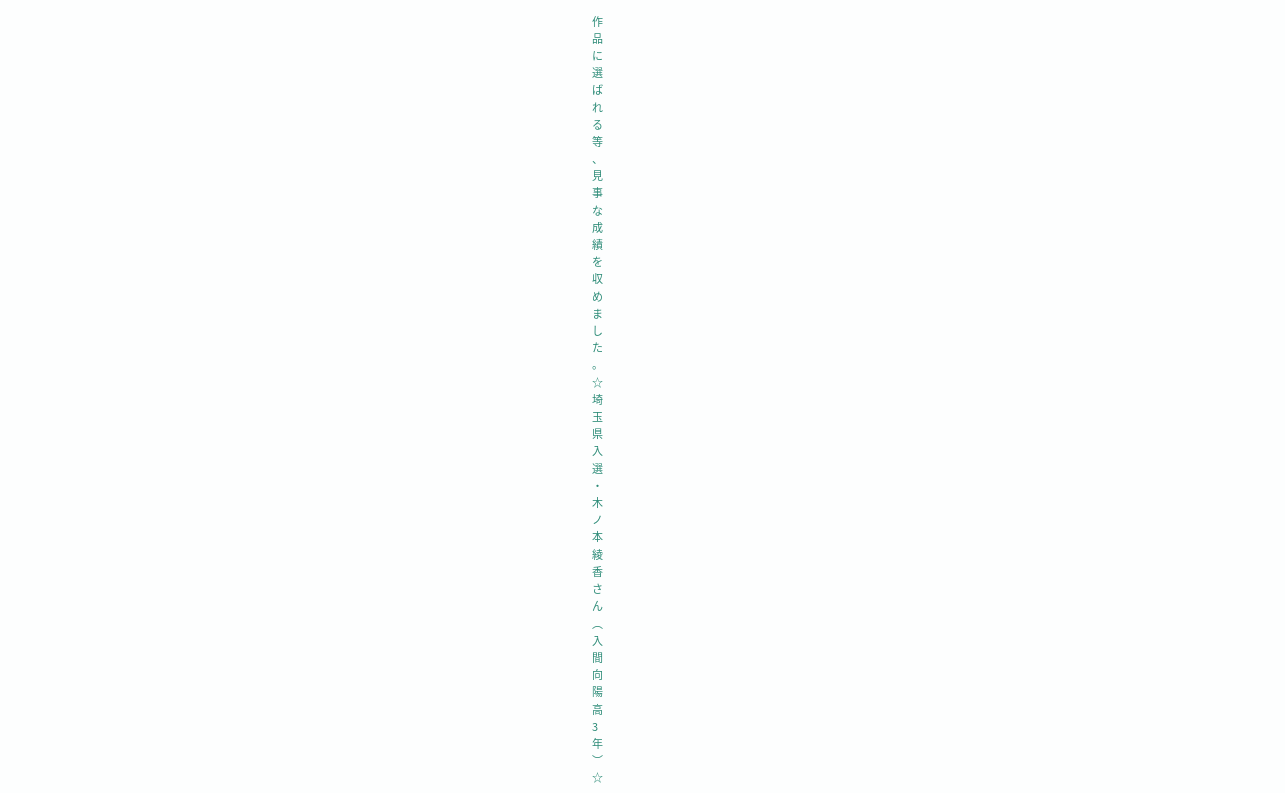作
品
に
選
ば
れ
る
等
、
見
事
な
成
績
を
収
め
ま
し
た
。
☆
埼
玉
県
入
選
・
木
ノ
本
綾
香
さ
ん
︵
入
間
向
陽
高
3
年
︶
☆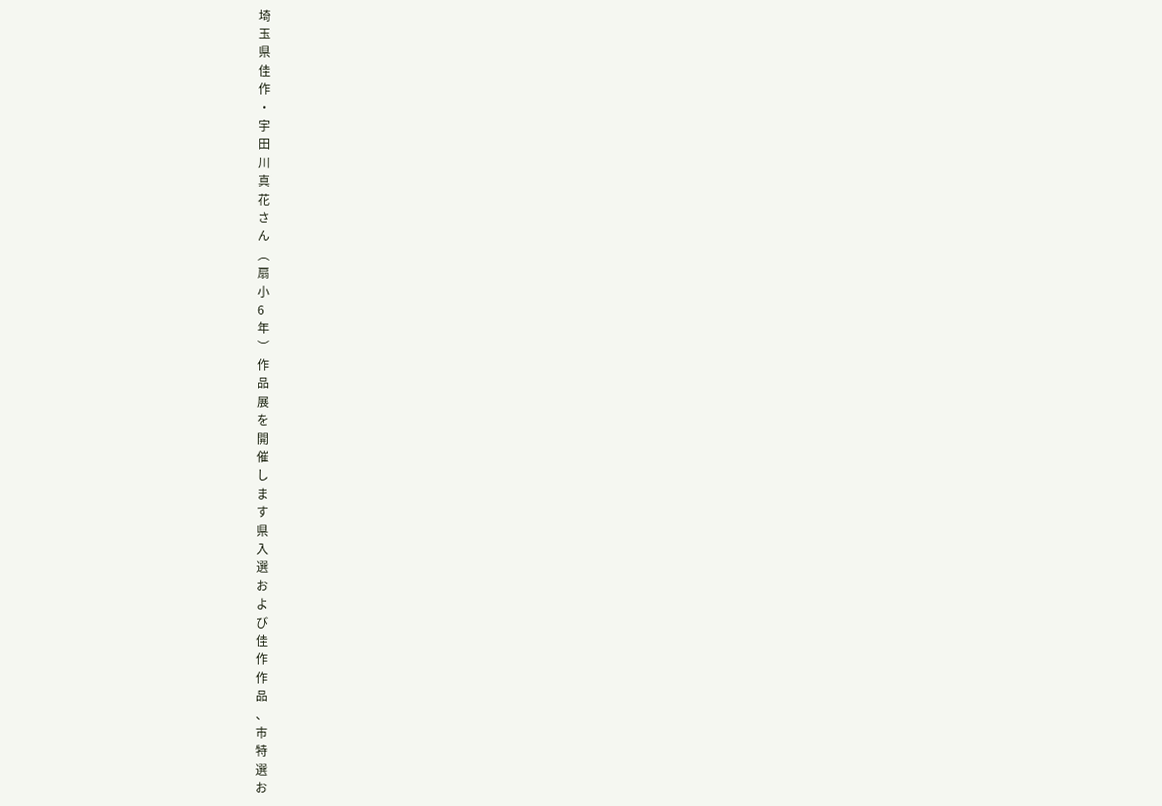埼
玉
県
佳
作
・
宇
田
川
真
花
さ
ん
︵
扇
小
6
年
︶
作
品
展
を
開
催
し
ま
す
県
入
選
お
よ
び
佳
作
作
品
、
市
特
選
お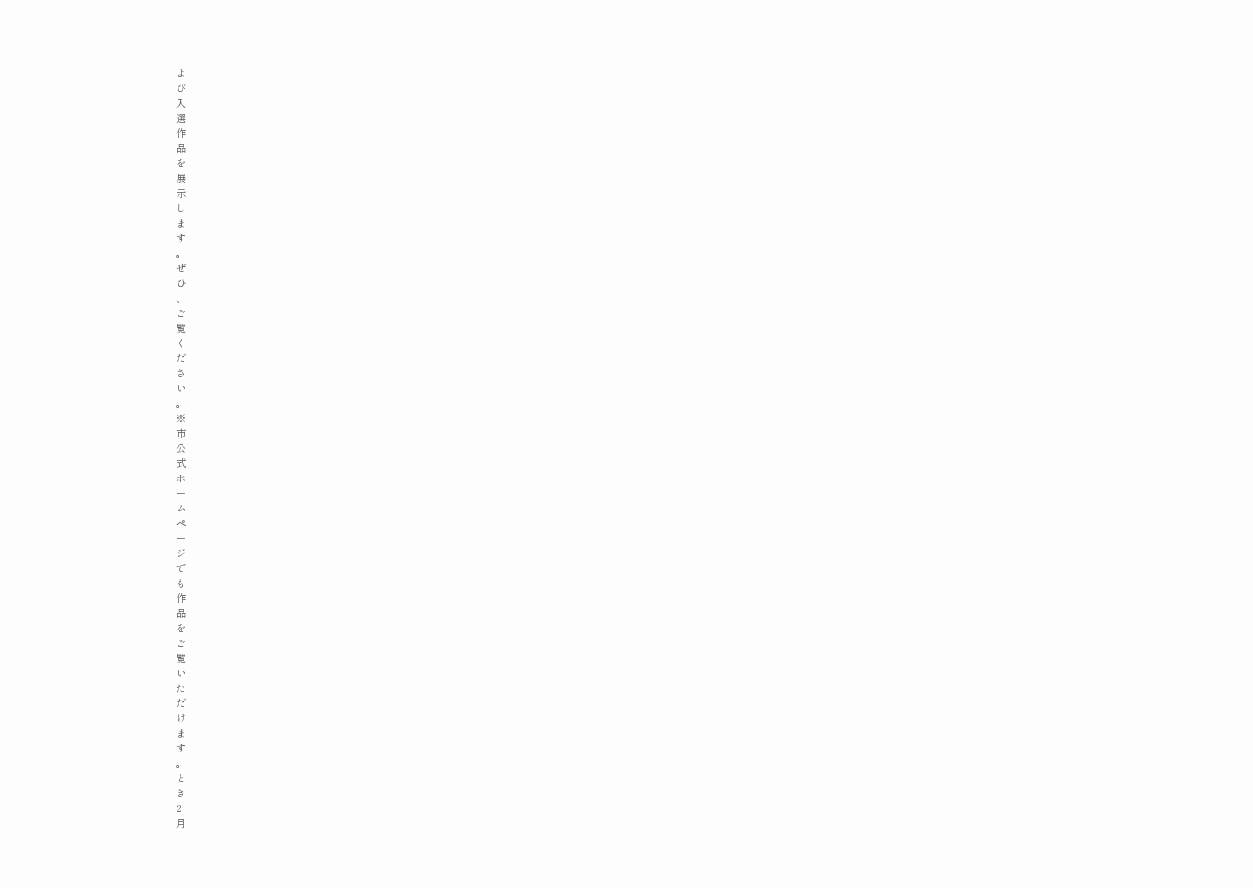よ
び
入
選
作
品
を
展
示
し
ま
す
。
ぜ
ひ
、
ご
覧
く
だ
さ
い
。
※
市
公
式
ホ
ー
ム
ペ
ー
ジ
で
も
作
品
を
ご
覧
い
た
だ
け
ま
す
。
と
き
2
月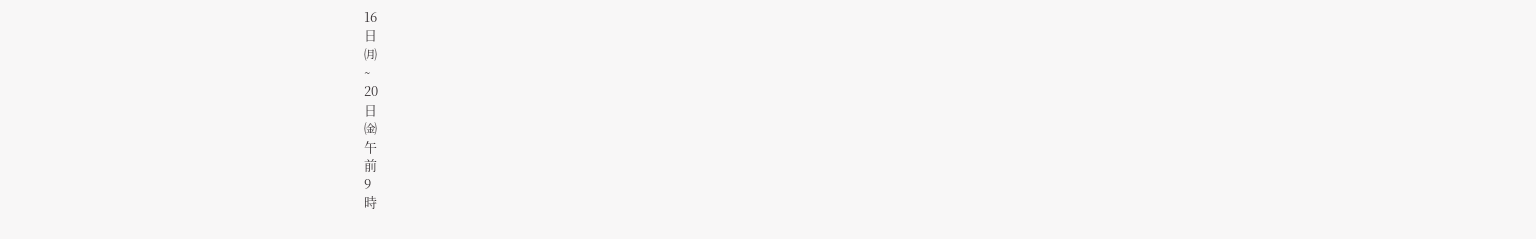16
日
㈪
∼
20
日
㈮
午
前
9
時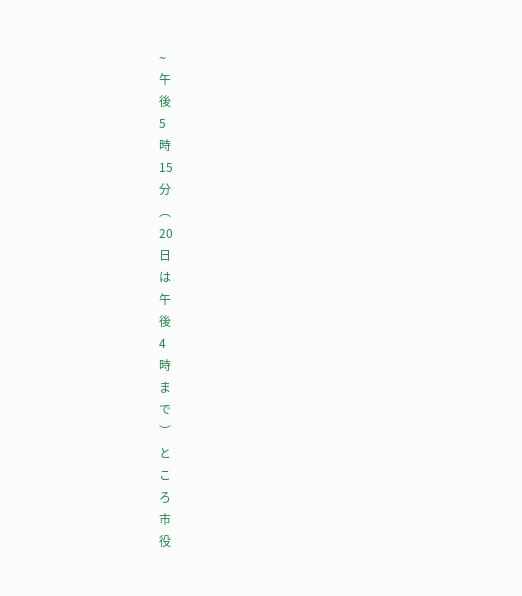∼
午
後
5
時
15
分
︵
20
日
は
午
後
4
時
ま
で
︶
と
こ
ろ
市
役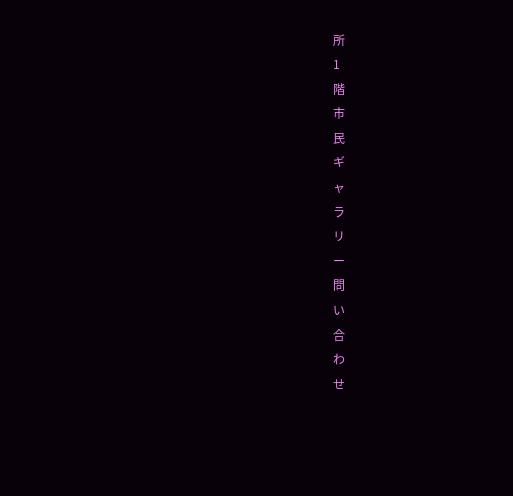所
1
階
市
民
ギ
ャ
ラ
リ
ー
問
い
合
わ
せ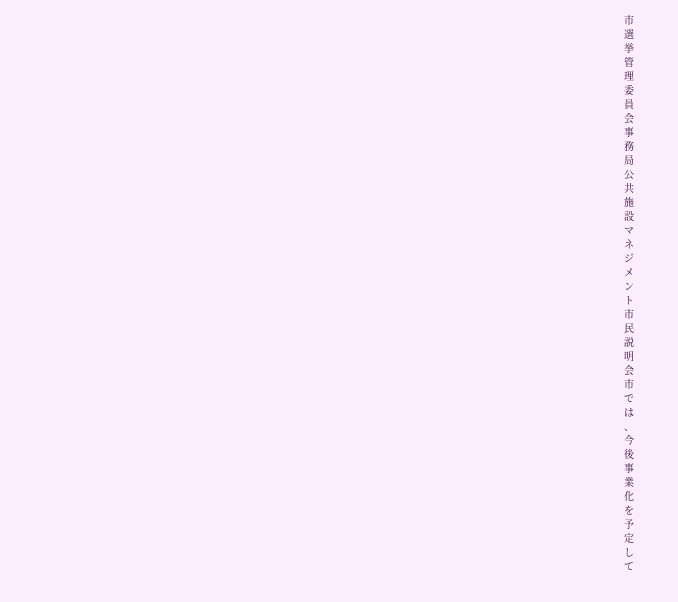市
選
挙
管
理
委
員
会
事
務
局
公
共
施
設
マ
ネ
ジ
メ
ン
ト
市
民
説
明
会
市
で
は
、
今
後
事
業
化
を
予
定
し
て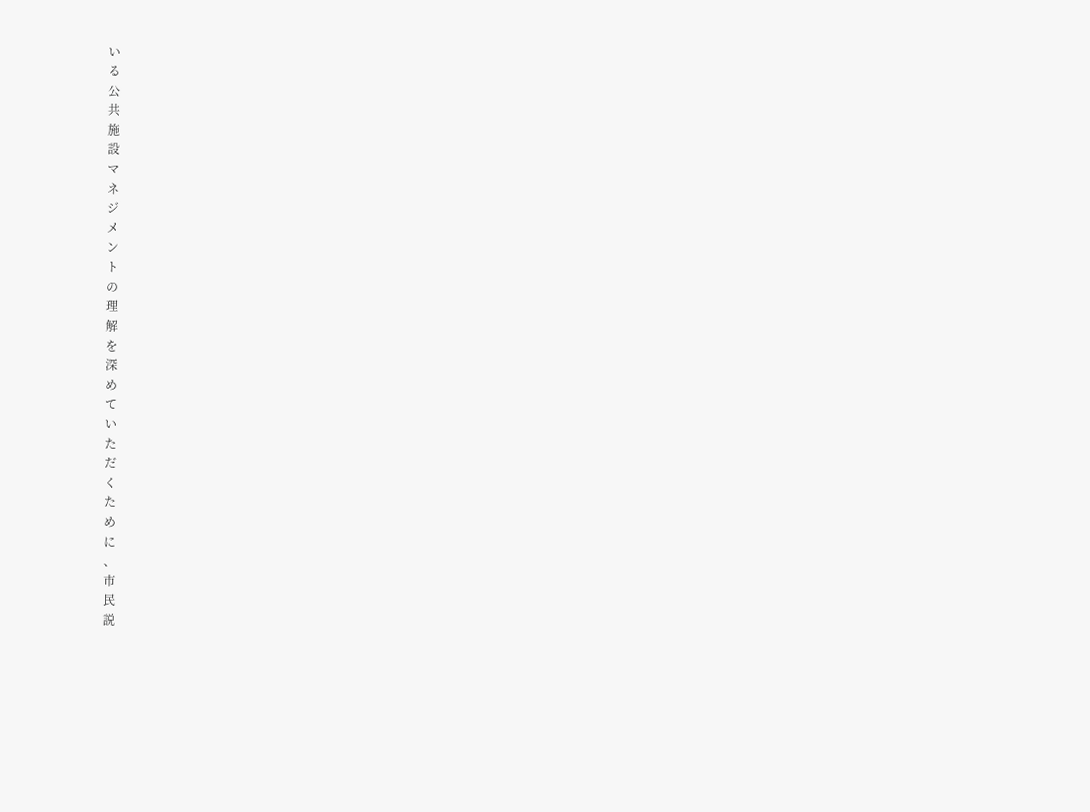い
る
公
共
施
設
マ
ネ
ジ
メ
ン
ト
の
理
解
を
深
め
て
い
た
だ
く
た
め
に
、
市
民
説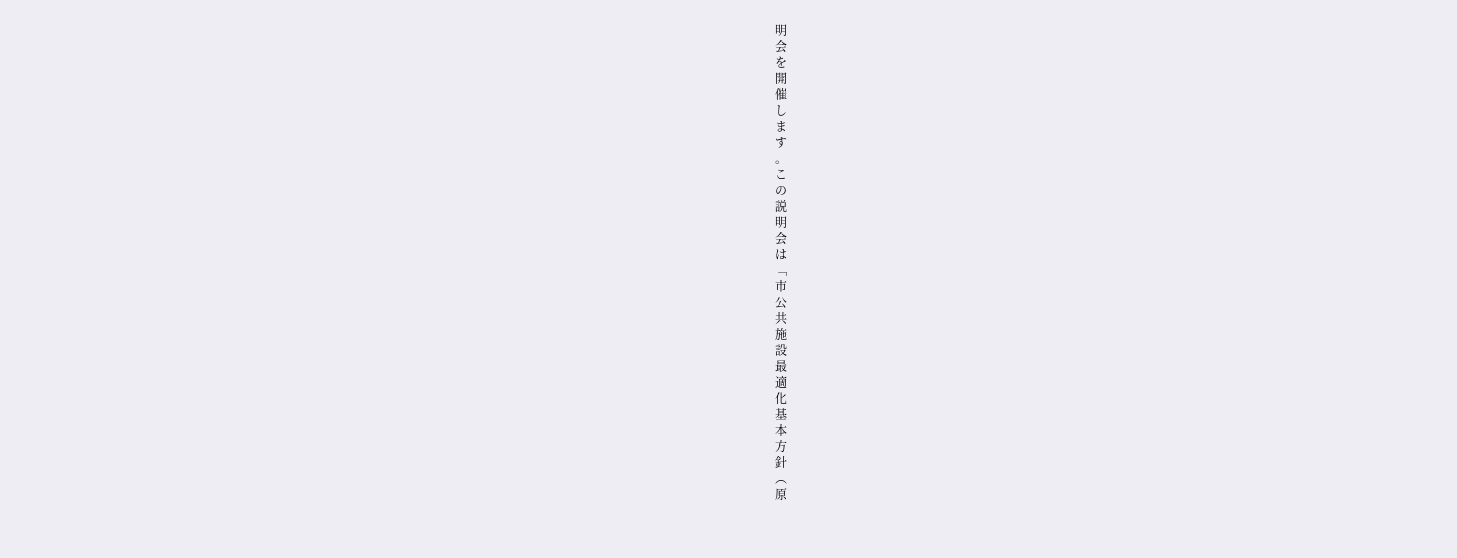明
会
を
開
催
し
ま
す
。
こ
の
説
明
会
は
﹁
市
公
共
施
設
最
適
化
基
本
方
針
︵
原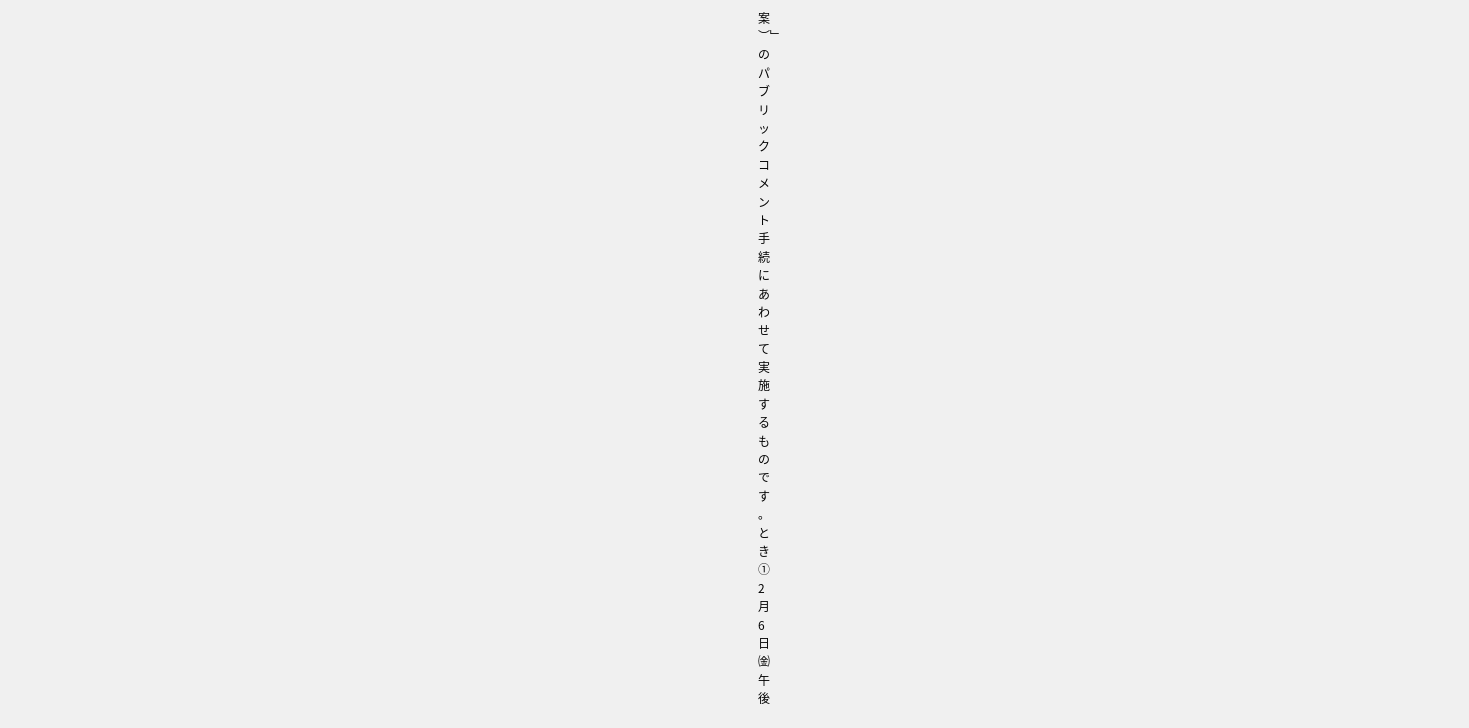案
︶﹂
の
パ
ブ
リ
ッ
ク
コ
メ
ン
ト
手
続
に
あ
わ
せ
て
実
施
す
る
も
の
で
す
。
と
き
①
2
月
6
日
㈮
午
後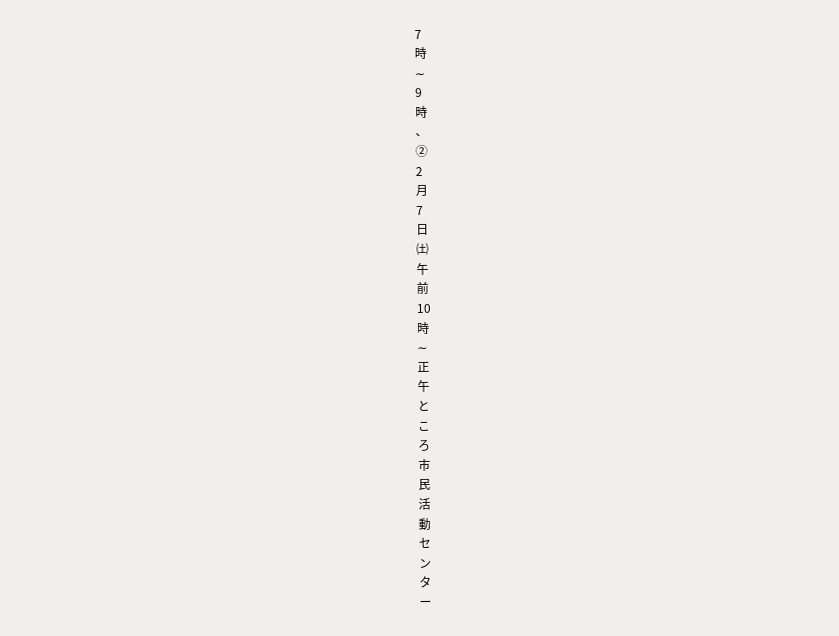7
時
∼
9
時
、
②
2
月
7
日
㈯
午
前
10
時
∼
正
午
と
こ
ろ
市
民
活
動
セ
ン
タ
ー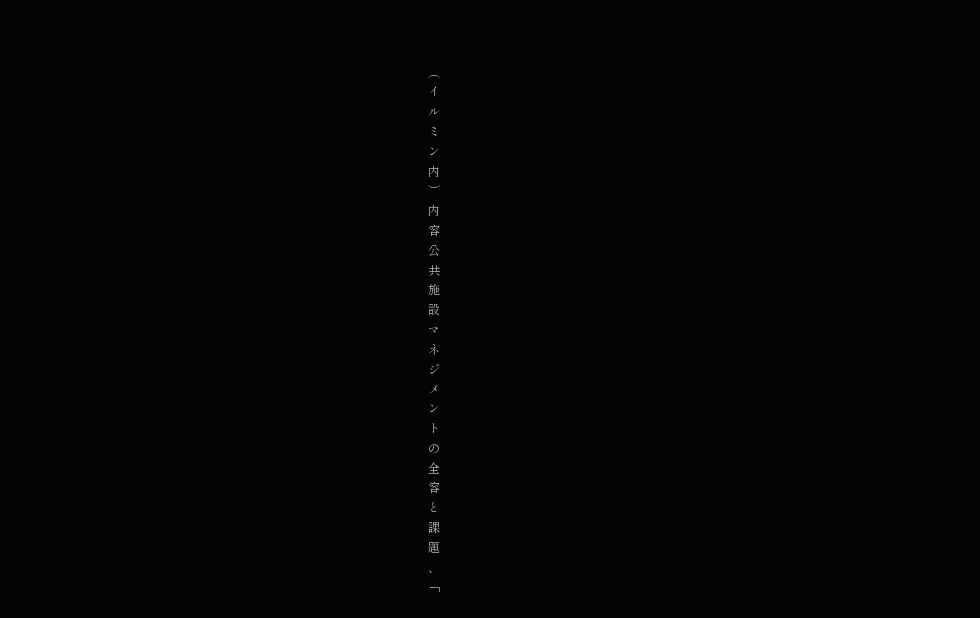︵
イ
ル
ミ
ン
内
︶
内
容
公
共
施
設
マ
ネ
ジ
メ
ン
ト
の
全
容
と
課
題
、
﹁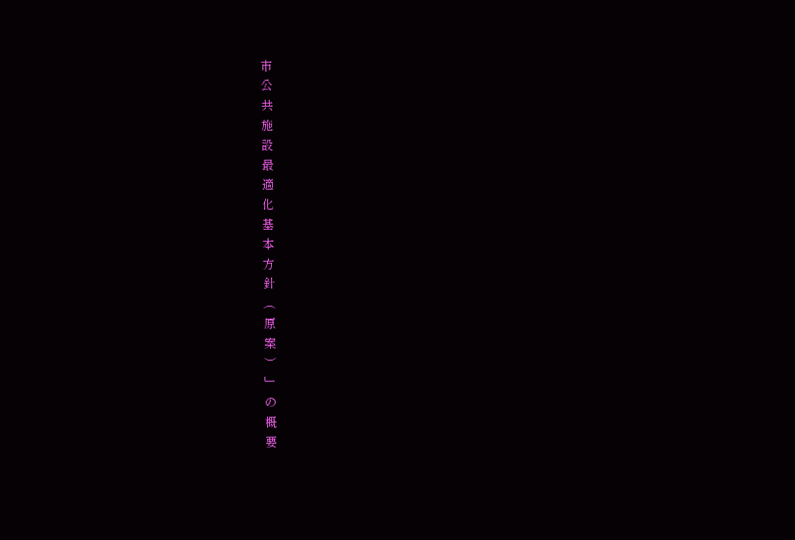市
公
共
施
設
最
適
化
基
本
方
針
︵
原
案
︶
﹂
の
概
要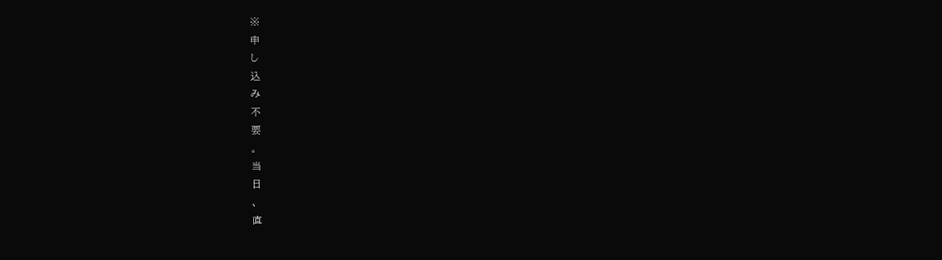※
申
し
込
み
不
要
。
当
日
、
直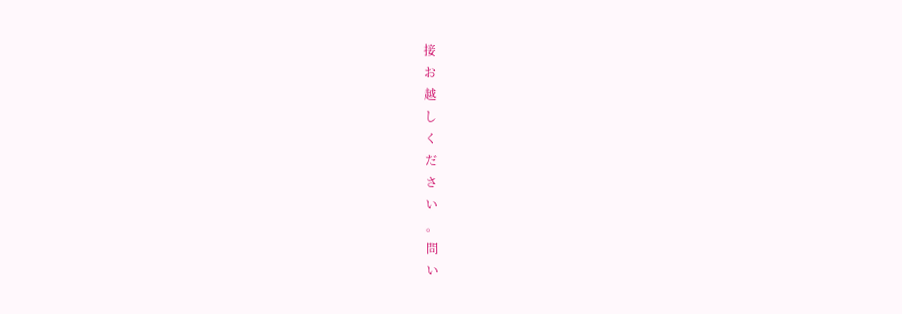接
お
越
し
く
だ
さ
い
。
問
い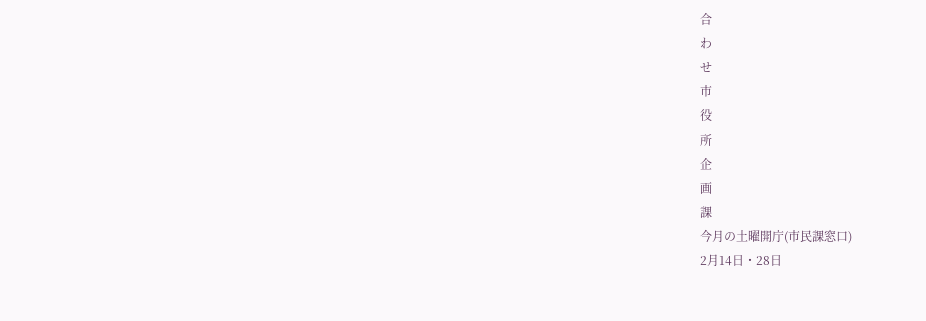合
わ
せ
市
役
所
企
画
課
今月の土曜開庁(市民課窓口)
2月14日・28日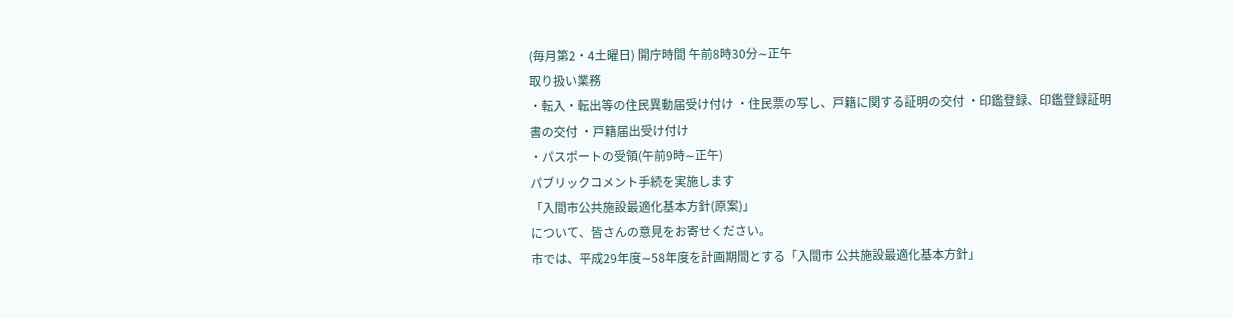(毎月第2・4土曜日) 開庁時間 午前8時30分∼正午
取り扱い業務
・転入・転出等の住民異動届受け付け ・住民票の写し、戸籍に関する証明の交付 ・印鑑登録、印鑑登録証明書の交付 ・戸籍届出受け付け
・パスポートの受領(午前9時∼正午)
パブリックコメント手続を実施します
「入間市公共施設最適化基本方針(原案)」
について、皆さんの意見をお寄せください。
市では、平成29年度∼58年度を計画期間とする「入間市 公共施設最適化基本方針」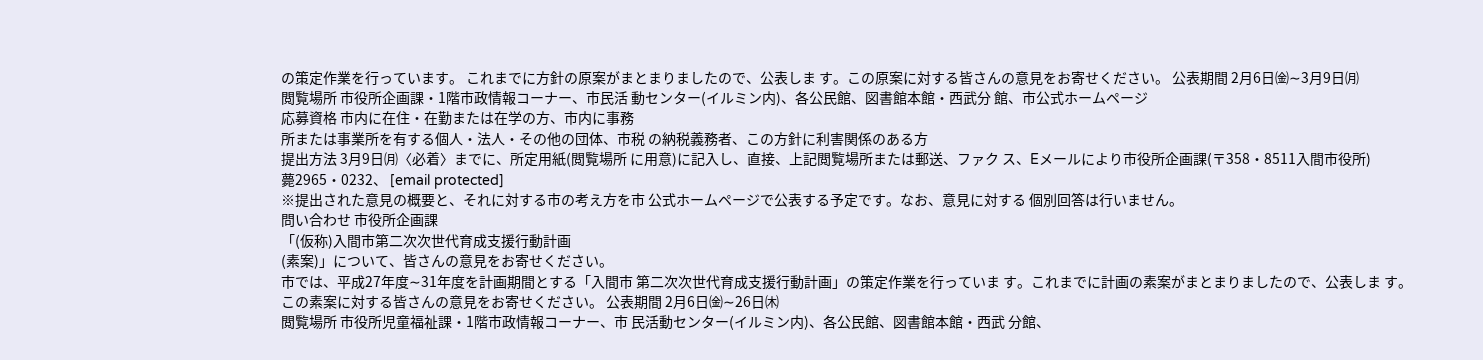の策定作業を行っています。 これまでに方針の原案がまとまりましたので、公表しま す。この原案に対する皆さんの意見をお寄せください。 公表期間 2月6日㈮∼3月9日㈪
閲覧場所 市役所企画課・1階市政情報コーナー、市民活 動センター(イルミン内)、各公民館、図書館本館・西武分 館、市公式ホームページ
応募資格 市内に在住・在勤または在学の方、市内に事務
所または事業所を有する個人・法人・その他の団体、市税 の納税義務者、この方針に利害関係のある方
提出方法 3月9日㈪〈必着〉までに、所定用紙(閲覧場所 に用意)に記入し、直接、上記閲覧場所または郵送、ファク ス、Eメールにより市役所企画課(〒358・8511入間市役所)
薨2965・0232、 [email protected]
※提出された意見の概要と、それに対する市の考え方を市 公式ホームページで公表する予定です。なお、意見に対する 個別回答は行いません。
問い合わせ 市役所企画課
「(仮称)入間市第二次次世代育成支援行動計画
(素案)」について、皆さんの意見をお寄せください。
市では、平成27年度∼31年度を計画期間とする「入間市 第二次次世代育成支援行動計画」の策定作業を行っていま す。これまでに計画の素案がまとまりましたので、公表しま す。この素案に対する皆さんの意見をお寄せください。 公表期間 2月6日㈮∼26日㈭
閲覧場所 市役所児童福祉課・1階市政情報コーナー、市 民活動センター(イルミン内)、各公民館、図書館本館・西武 分館、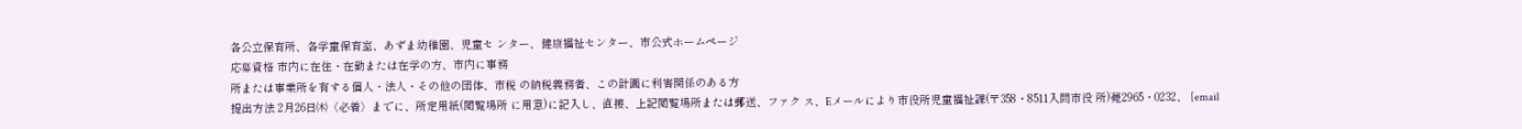各公立保育所、各学童保育室、あずま幼稚園、児童セ ンター、健康福祉センター、市公式ホームページ
応募資格 市内に在住・在勤または在学の方、市内に事務
所または事業所を有する個人・法人・その他の団体、市税 の納税義務者、この計画に利害関係のある方
提出方法 2月26日㈭〈必着〉までに、所定用紙(閲覧場所 に用意)に記入し、直接、上記閲覧場所または郵送、ファク ス、Eメールにより市役所児童福祉課(〒358・8511入間市役 所)薨2965・0232、 [email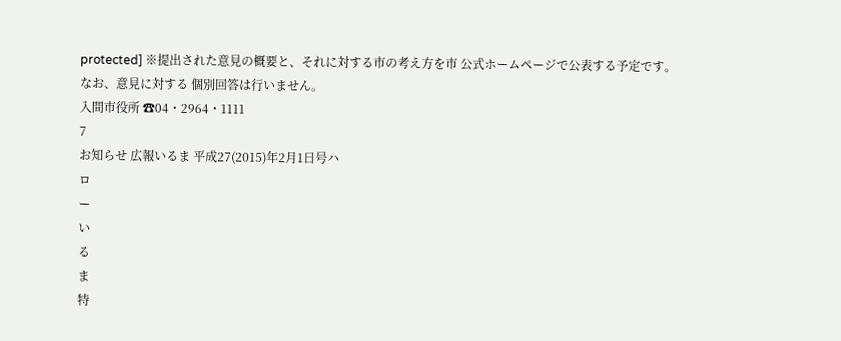protected] ※提出された意見の概要と、それに対する市の考え方を市 公式ホームページで公表する予定です。なお、意見に対する 個別回答は行いません。
入間市役所 ☎04・2964・1111
7
お知らせ 広報いるま 平成27(2015)年2月1日号ハ
ロ
ー
い
る
ま
特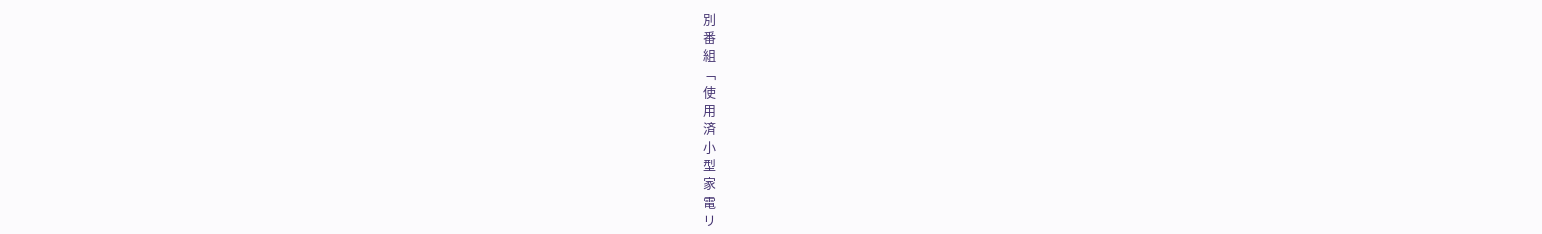別
番
組
﹁
使
用
済
小
型
家
電
リ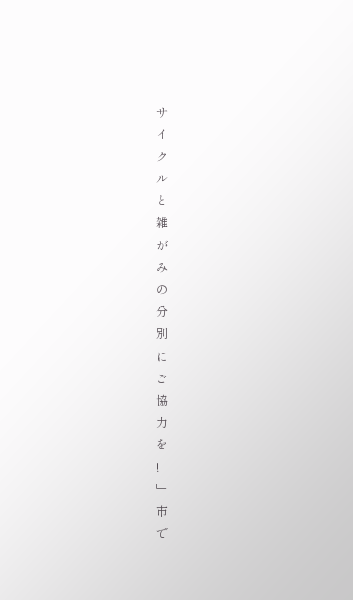サ
イ
ク
ル
と
雑
が
み
の
分
別
に
ご
協
力
を
!
﹂
市
で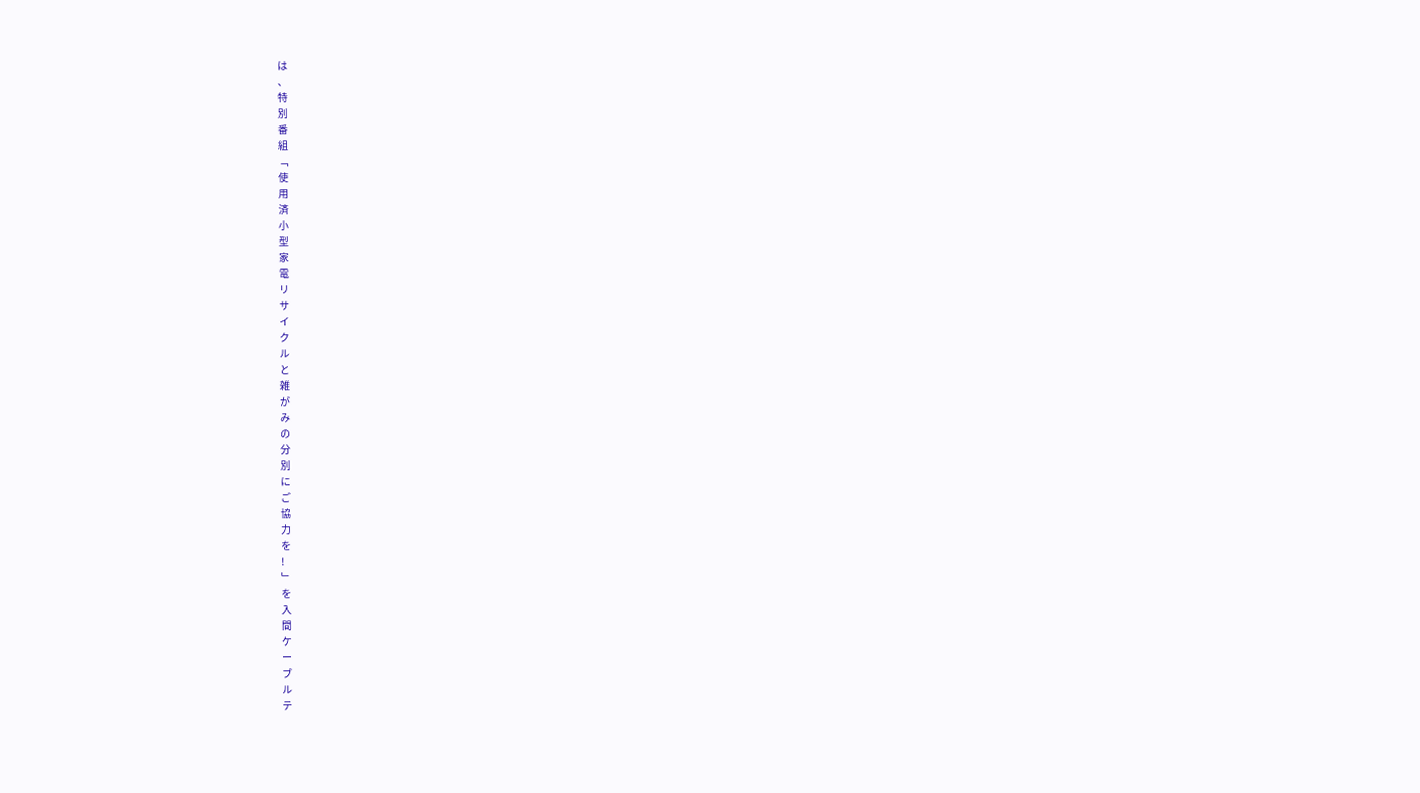は
、
特
別
番
組
﹁
使
用
済
小
型
家
電
リ
サ
イ
ク
ル
と
雑
が
み
の
分
別
に
ご
協
力
を
!
﹂
を
入
間
ケ
ー
ブ
ル
テ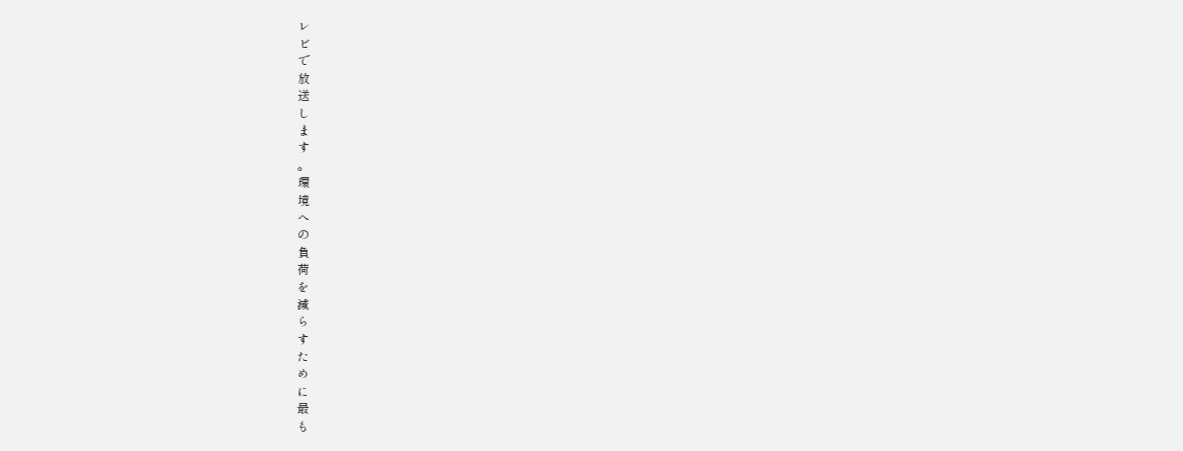レ
ビ
で
放
送
し
ま
す
。
環
境
へ
の
負
荷
を
減
ら
す
た
め
に
最
も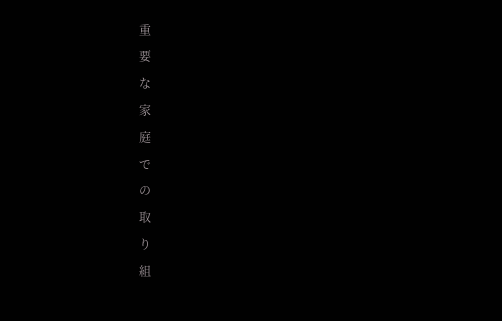重
要
な
家
庭
で
の
取
り
組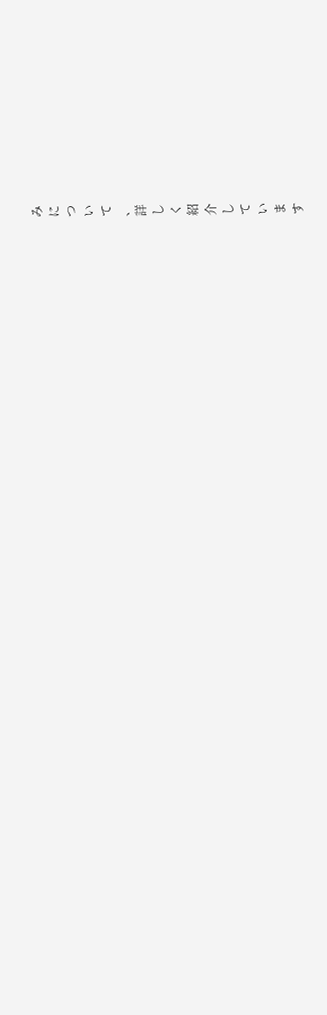み
に
つ
い
て
、
詳
し
く
紹
介
し
て
い
ま
す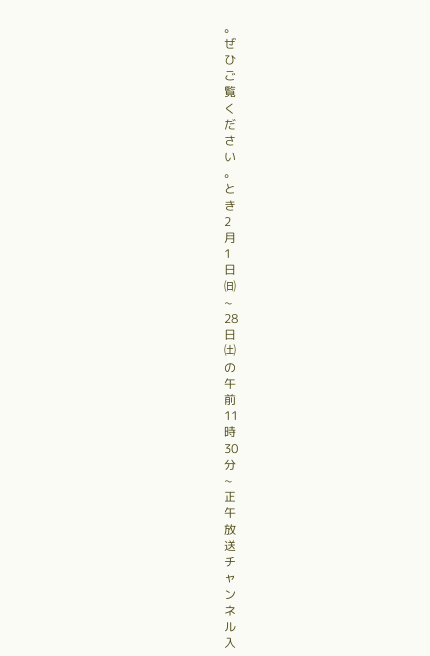。
ぜ
ひ
ご
覧
く
だ
さ
い
。
と
き
2
月
1
日
㈰
∼
28
日
㈯
の
午
前
11
時
30
分
∼
正
午
放
送
チ
ャ
ン
ネ
ル
入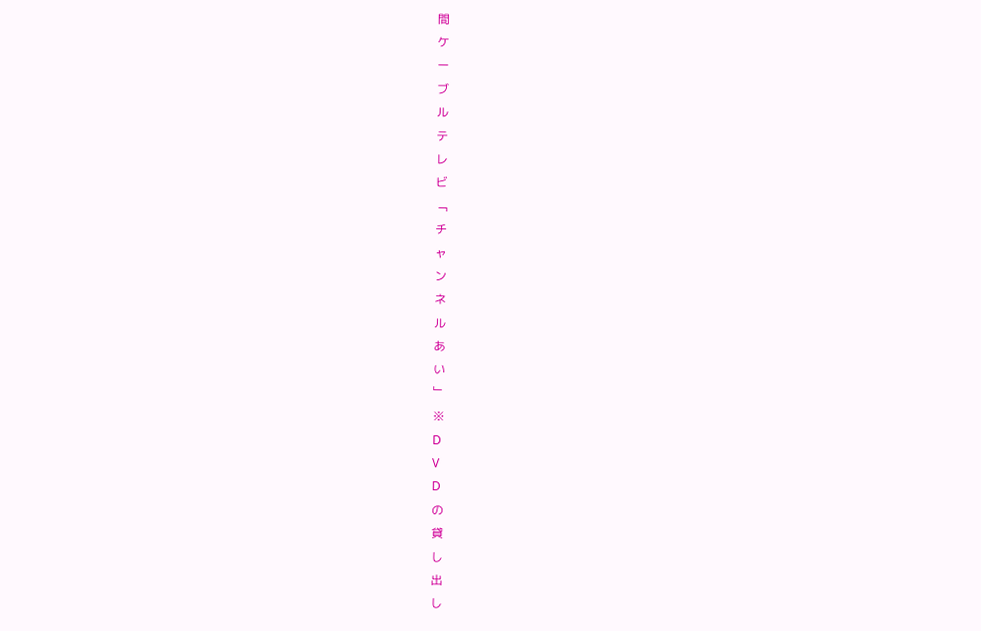間
ケ
ー
ブ
ル
テ
レ
ビ
﹁
チ
ャ
ン
ネ
ル
あ
い
﹂
※
D
V
D
の
貸
し
出
し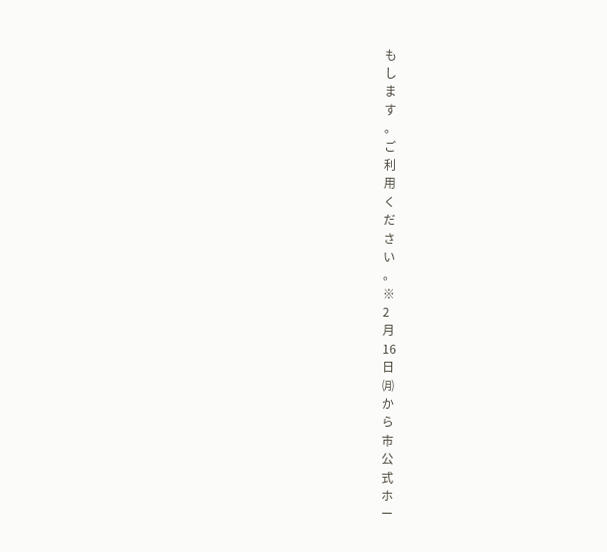も
し
ま
す
。
ご
利
用
く
だ
さ
い
。
※
2
月
16
日
㈪
か
ら
市
公
式
ホ
ー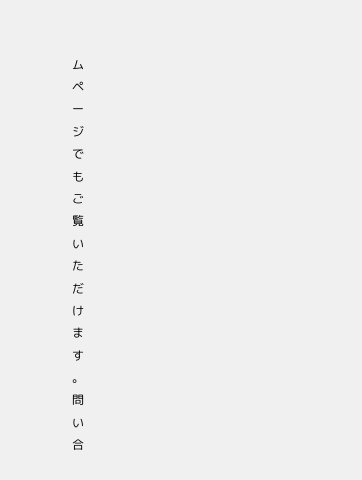ム
ペ
ー
ジ
で
も
ご
覧
い
た
だ
け
ま
す
。
問
い
合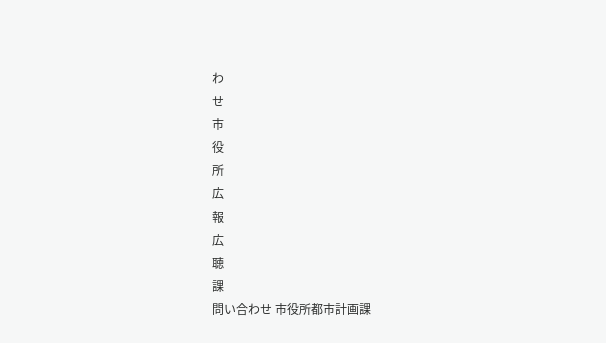わ
せ
市
役
所
広
報
広
聴
課
問い合わせ 市役所都市計画課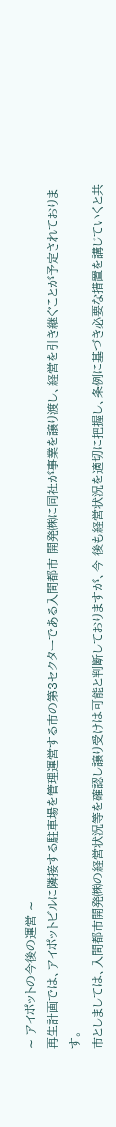∼ アイポットの今後の運営 ∼
再生計画では、アイポットビルに隣接する駐車場を管理運営する市の第3セクターである入間都市 開発㈱に同社が事業を譲り渡し、経営を引き継ぐことが予定されております。
市としましては、入間都市開発㈱の経営状況等を確認し譲り受けは可能と判断しておりますが、今 後も経営状況を適切に把握し、条例に基づき必要な措置を講じていくと共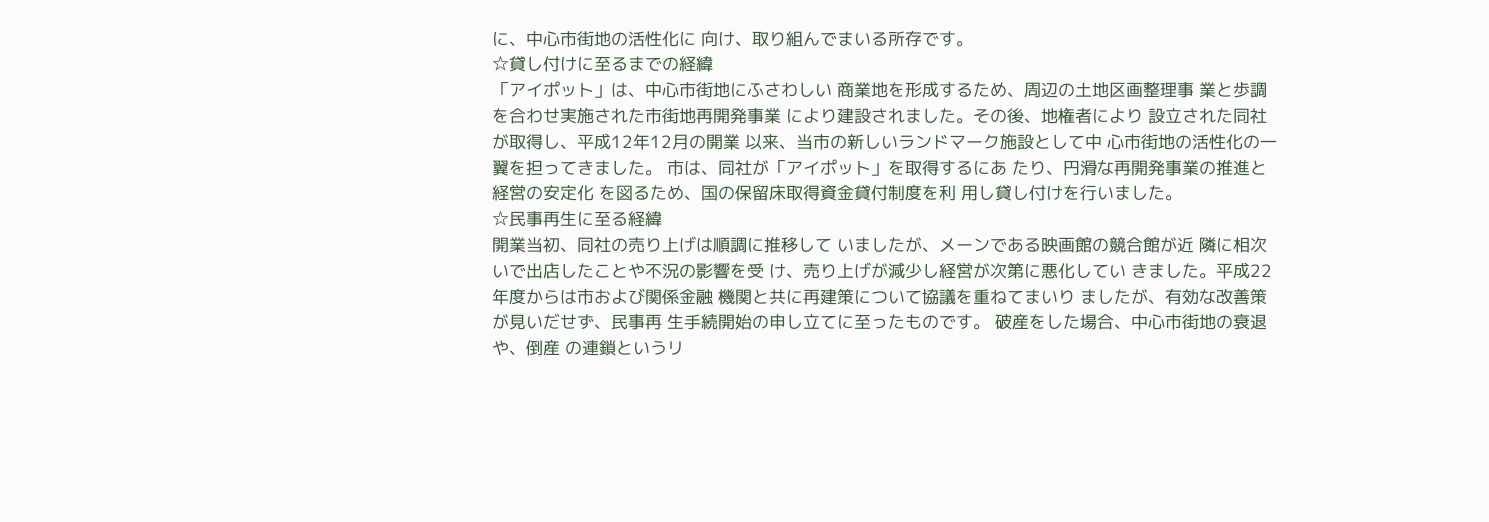に、中心市街地の活性化に 向け、取り組んでまいる所存です。
☆貸し付けに至るまでの経緯
「アイポット」は、中心市街地にふさわしい 商業地を形成するため、周辺の土地区画整理事 業と歩調を合わせ実施された市街地再開発事業 により建設されました。その後、地権者により 設立された同社が取得し、平成12年12月の開業 以来、当市の新しいランドマーク施設として中 心市街地の活性化の一翼を担ってきました。 市は、同社が「アイポット」を取得するにあ たり、円滑な再開発事業の推進と経営の安定化 を図るため、国の保留床取得資金貸付制度を利 用し貸し付けを行いました。
☆民事再生に至る経緯
開業当初、同社の売り上げは順調に推移して いましたが、メーンである映画館の競合館が近 隣に相次いで出店したことや不況の影響を受 け、売り上げが減少し経営が次第に悪化してい きました。平成22年度からは市および関係金融 機関と共に再建策について協議を重ねてまいり ましたが、有効な改善策が見いだせず、民事再 生手続開始の申し立てに至ったものです。 破産をした場合、中心市街地の衰退や、倒産 の連鎖というリ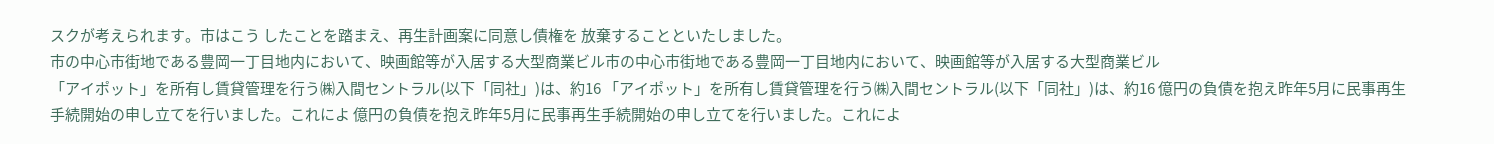スクが考えられます。市はこう したことを踏まえ、再生計画案に同意し債権を 放棄することといたしました。
市の中心市街地である豊岡一丁目地内において、映画館等が入居する大型商業ビル市の中心市街地である豊岡一丁目地内において、映画館等が入居する大型商業ビル
「アイポット」を所有し賃貸管理を行う㈱入間セントラル(以下「同社」)は、約16 「アイポット」を所有し賃貸管理を行う㈱入間セントラル(以下「同社」)は、約16 億円の負債を抱え昨年5月に民事再生手続開始の申し立てを行いました。これによ 億円の負債を抱え昨年5月に民事再生手続開始の申し立てを行いました。これによ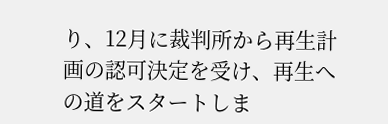り、12月に裁判所から再生計画の認可決定を受け、再生への道をスタートしま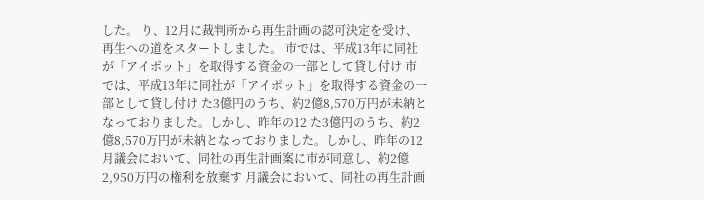した。 り、12月に裁判所から再生計画の認可決定を受け、再生への道をスタートしました。 市では、平成13年に同社が「アイポット」を取得する資金の一部として貸し付け 市では、平成13年に同社が「アイポット」を取得する資金の一部として貸し付け た3億円のうち、約2億8,570万円が未納となっておりました。しかし、昨年の12 た3億円のうち、約2億8,570万円が未納となっておりました。しかし、昨年の12 月議会において、同社の再生計画案に市が同意し、約2億2,950万円の権利を放棄す 月議会において、同社の再生計画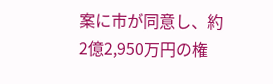案に市が同意し、約2億2,950万円の権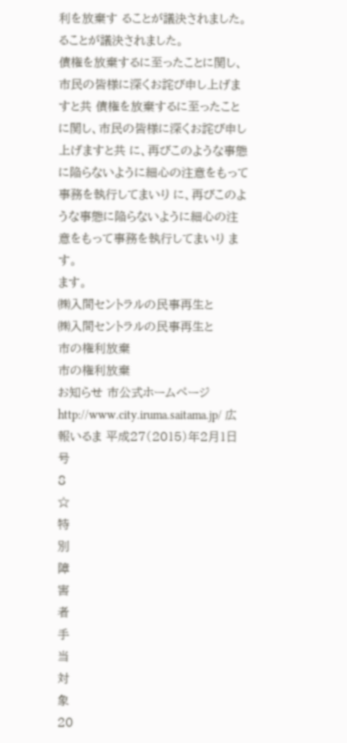利を放棄す ることが議決されました。
ることが議決されました。
債権を放棄するに至ったことに関し、市民の皆様に深くお詫び申し上げますと共 債権を放棄するに至ったことに関し、市民の皆様に深くお詫び申し上げますと共 に、再びこのような事態に陥らないように細心の注意をもって事務を執行してまいり に、再びこのような事態に陥らないように細心の注意をもって事務を執行してまいり ます。
ます。
㈱入間セントラルの民事再生と
㈱入間セントラルの民事再生と
市の権利放棄
市の権利放棄
お知らせ 市公式ホームページ
http://www.city.iruma.saitama.jp/ 広報いるま 平成27(2015)年2月1日号
8
☆
特
別
障
害
者
手
当
対
象
20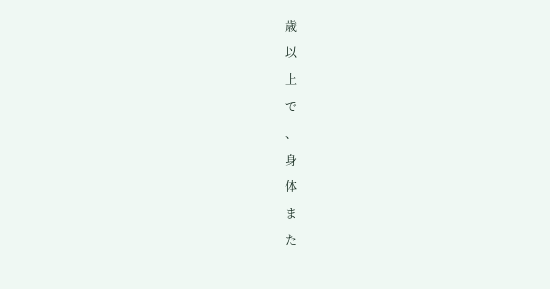歳
以
上
で
、
身
体
ま
た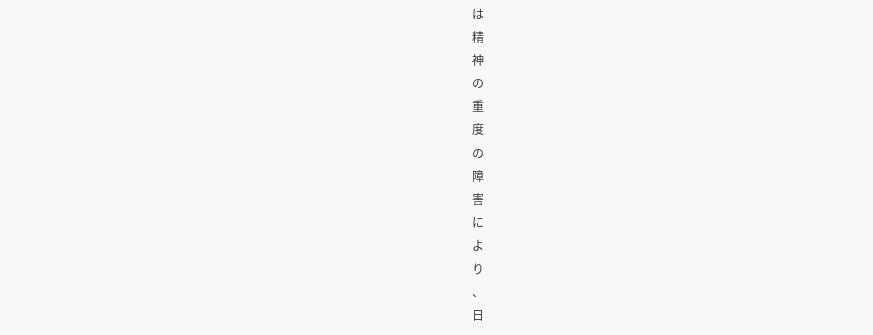は
精
神
の
重
度
の
障
害
に
よ
り
、
日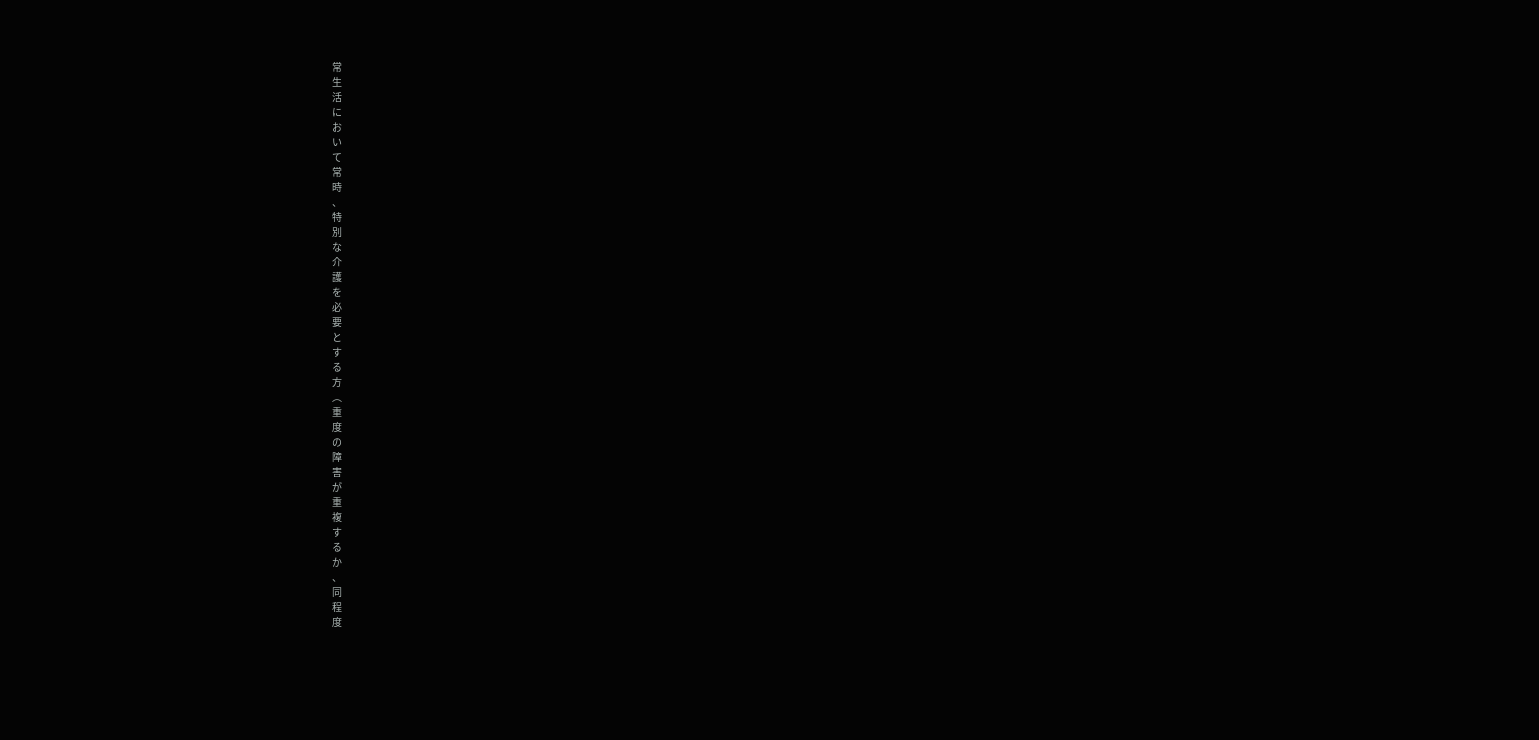常
生
活
に
お
い
て
常
時
、
特
別
な
介
護
を
必
要
と
す
る
方
︵
重
度
の
障
害
が
重
複
す
る
か
、
同
程
度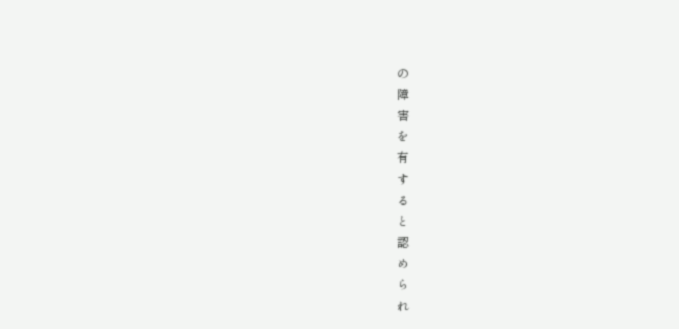の
障
害
を
有
す
る
と
認
め
ら
れ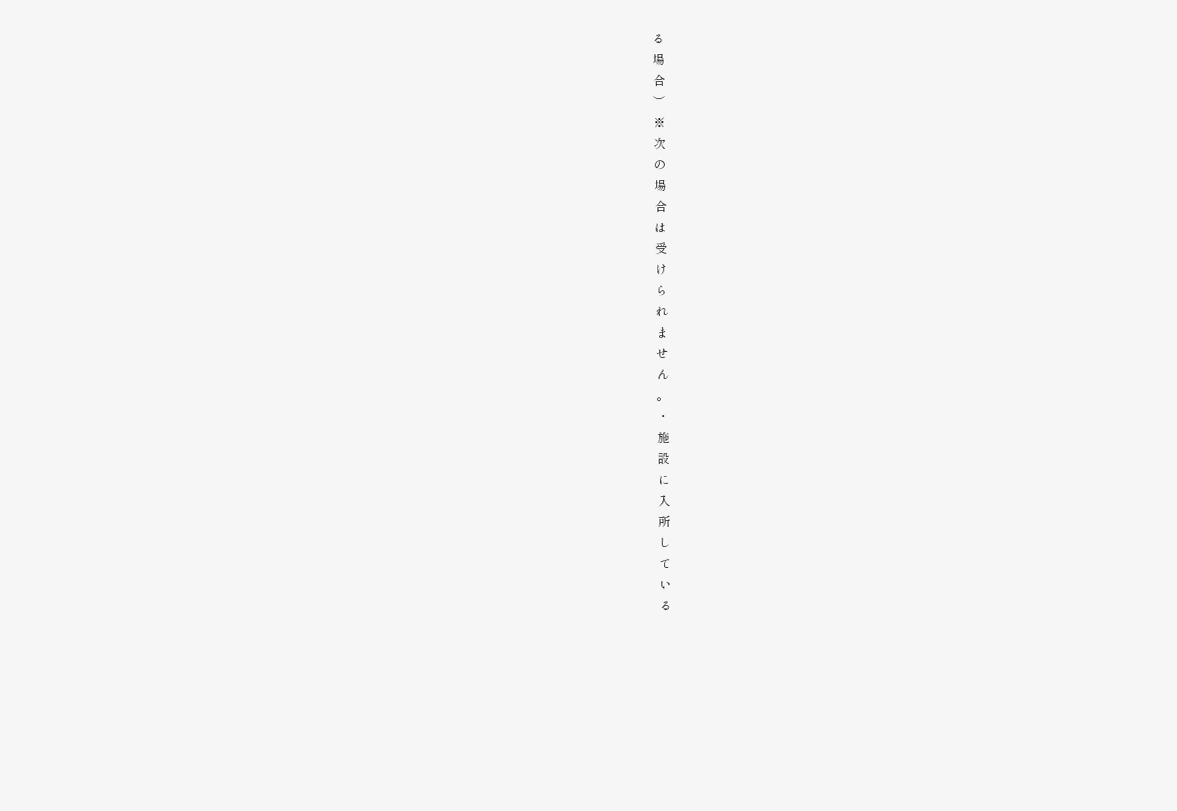る
場
合
︶
※
次
の
場
合
は
受
け
ら
れ
ま
せ
ん
。
・
施
設
に
入
所
し
て
い
る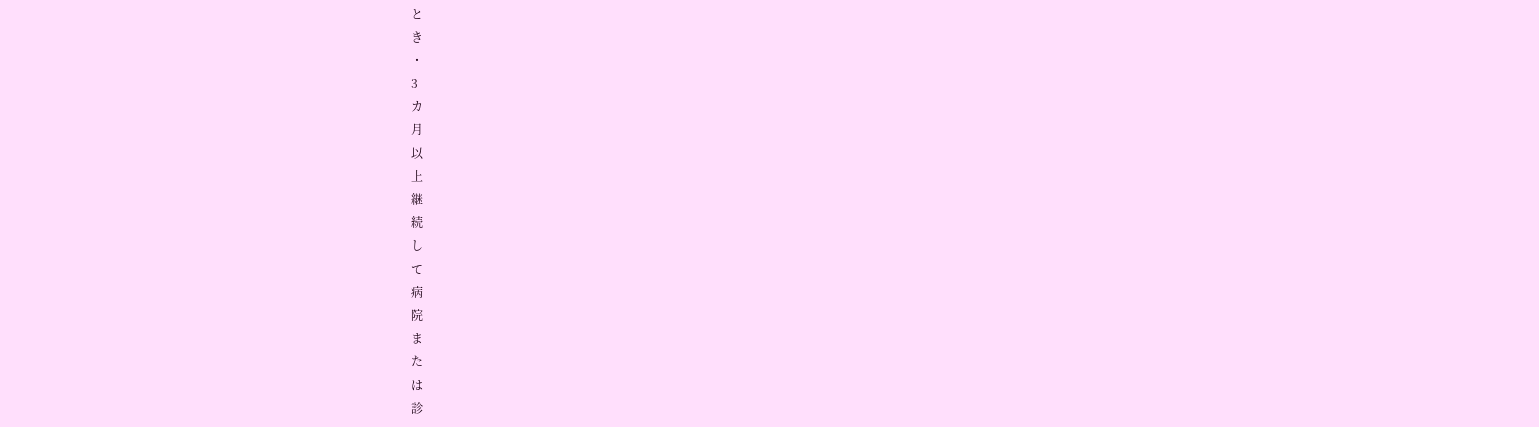と
き
・
3
カ
月
以
上
継
続
し
て
病
院
ま
た
は
診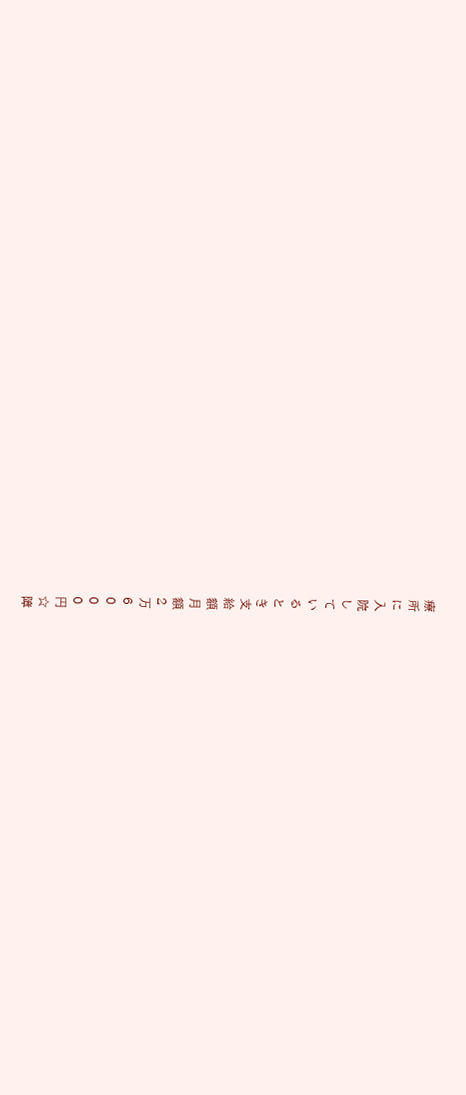療
所
に
入
院
し
て
い
る
と
き
支
給
額
月
額
2
万
6
0
0
0
円
☆
障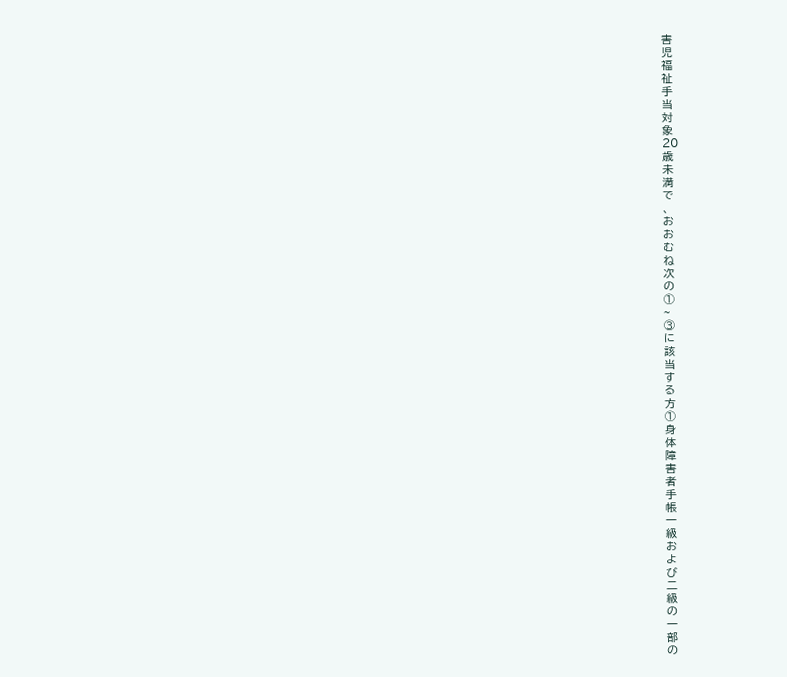害
児
福
祉
手
当
対
象
20
歳
未
満
で
、
お
お
む
ね
次
の
①
∼
③
に
該
当
す
る
方
①
身
体
障
害
者
手
帳
一
級
お
よ
び
二
級
の
一
部
の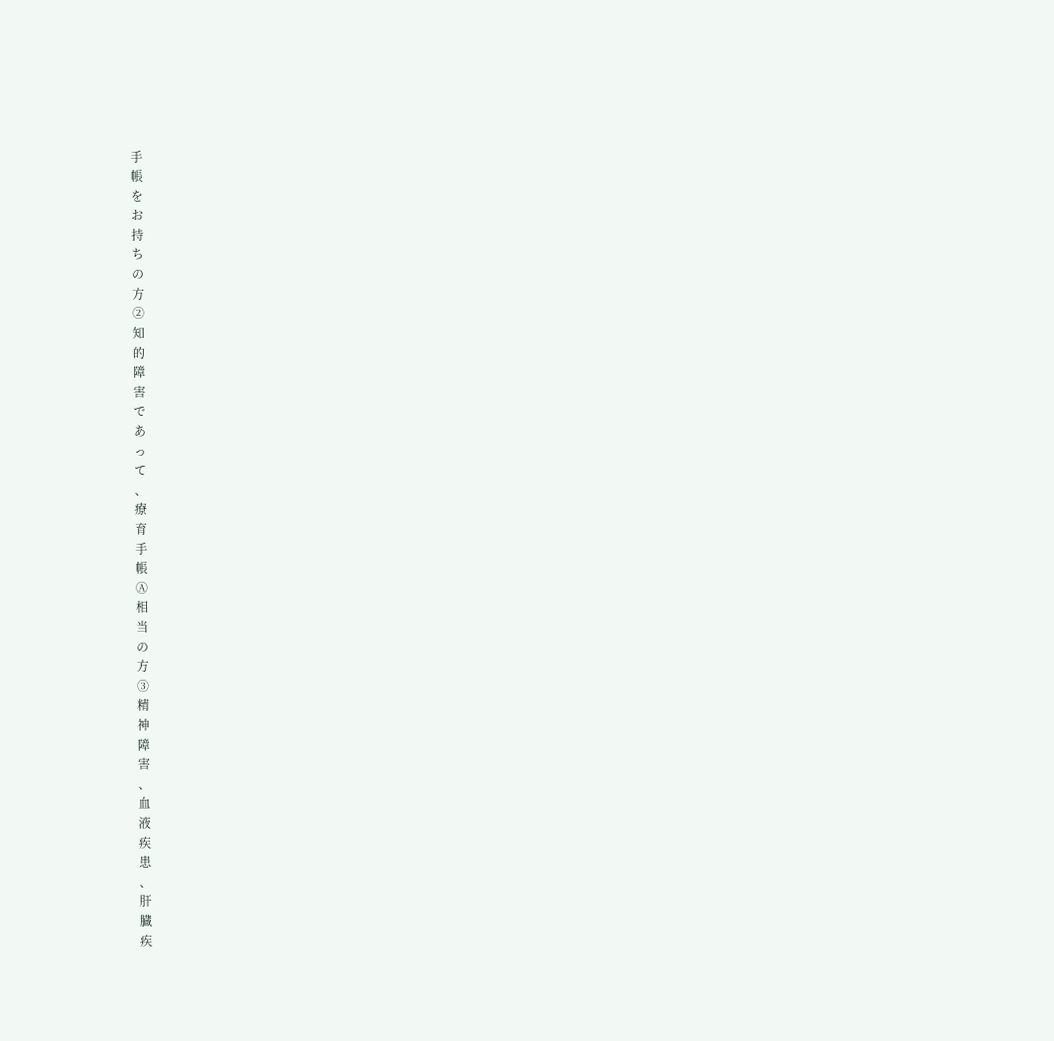手
帳
を
お
持
ち
の
方
②
知
的
障
害
で
あ
っ
て
、
療
育
手
帳
Ⓐ
相
当
の
方
③
精
神
障
害
、
血
液
疾
患
、
肝
臓
疾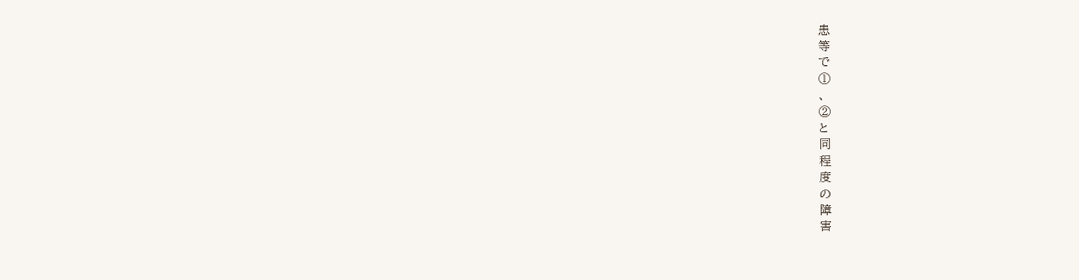患
等
で
①
、
②
と
同
程
度
の
障
害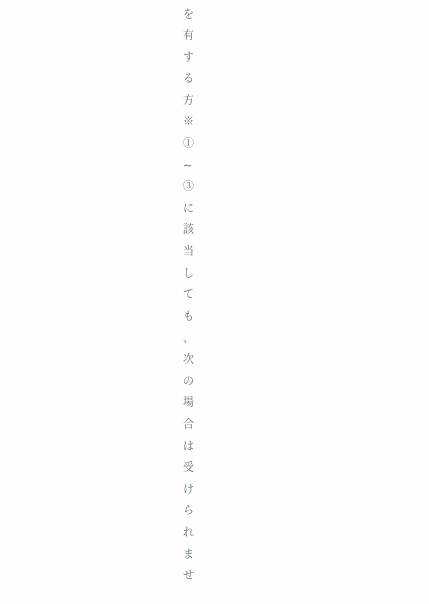を
有
す
る
方
※
①
∼
③
に
該
当
し
て
も
、
次
の
場
合
は
受
け
ら
れ
ま
せ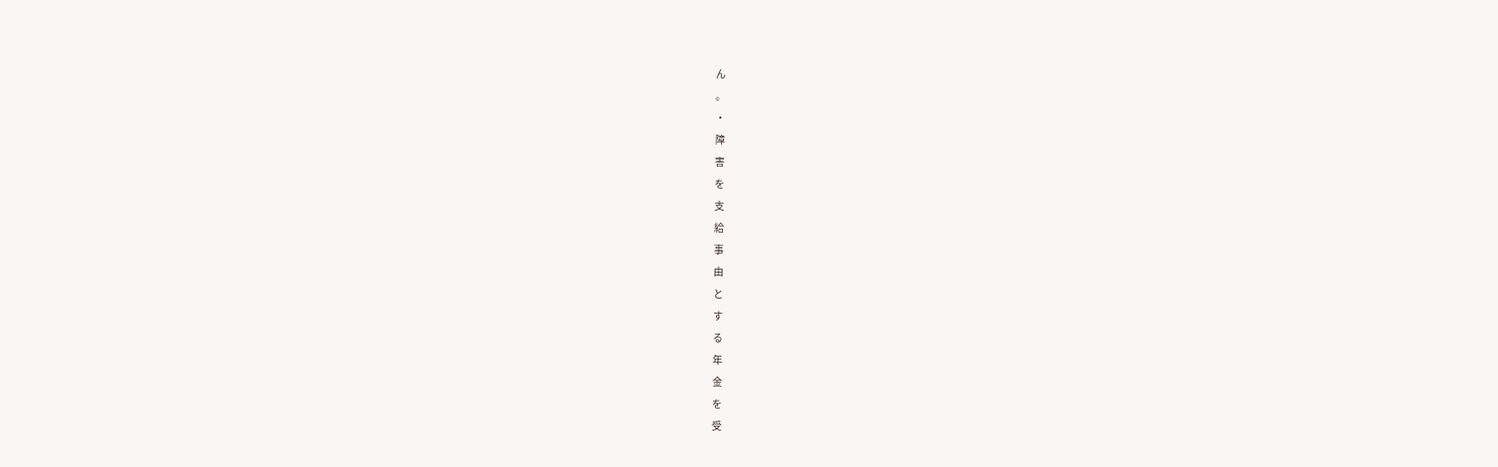ん
。
・
障
害
を
支
給
事
由
と
す
る
年
金
を
受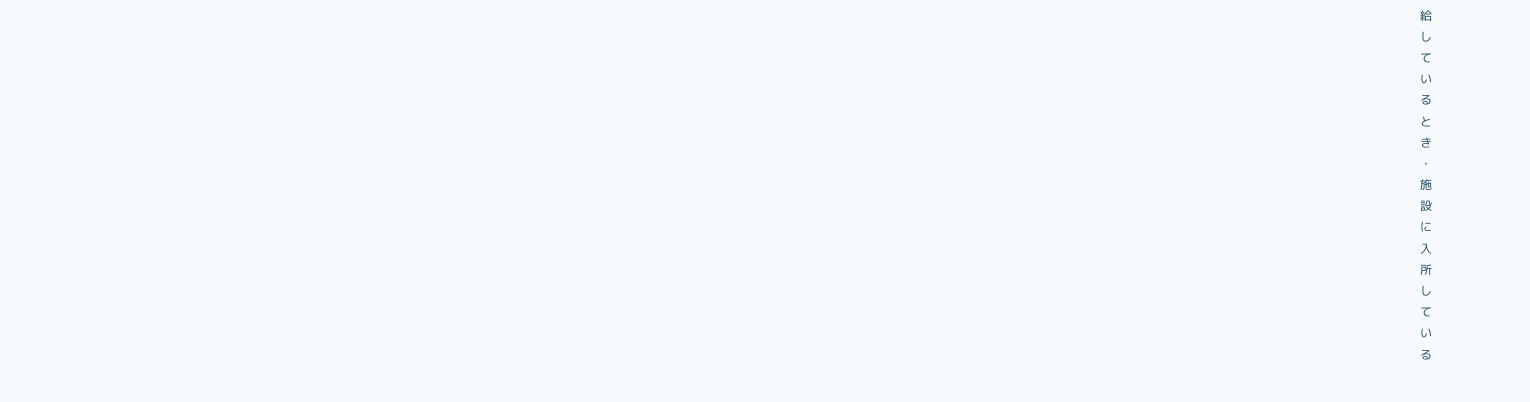給
し
て
い
る
と
き
・
施
設
に
入
所
し
て
い
る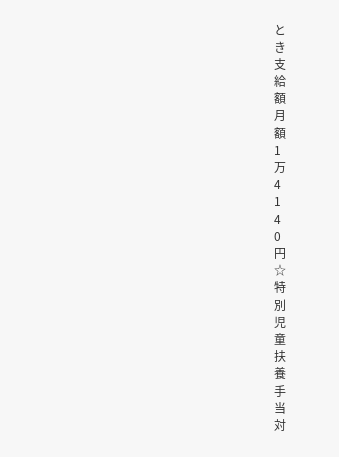と
き
支
給
額
月
額
1
万
4
1
4
0
円
☆
特
別
児
童
扶
養
手
当
対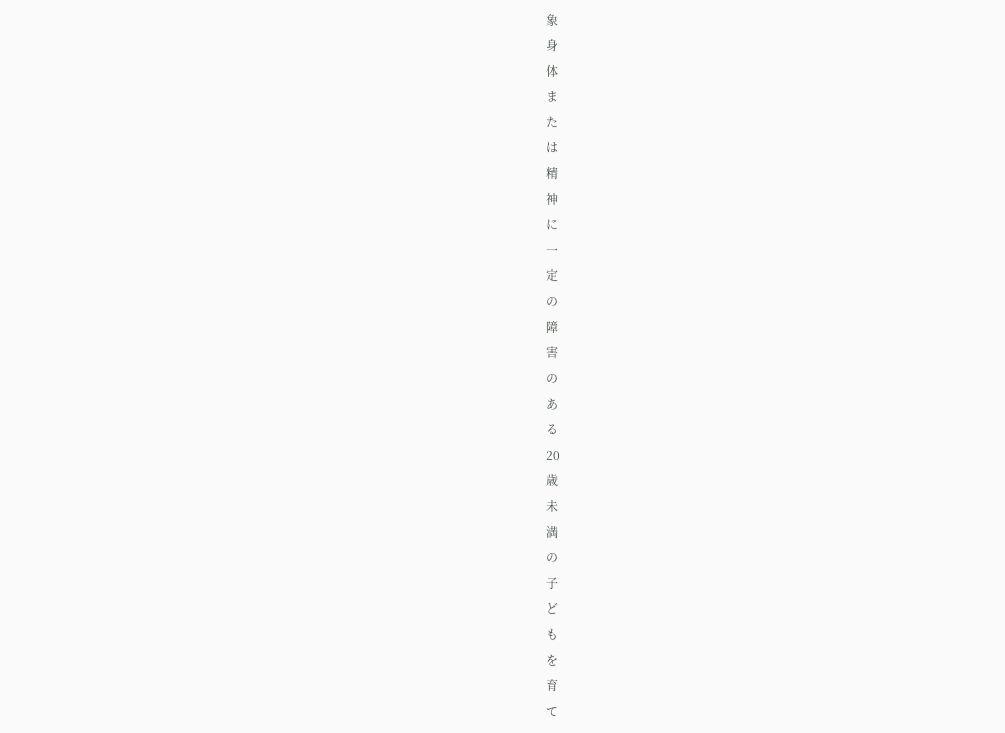象
身
体
ま
た
は
精
神
に
一
定
の
障
害
の
あ
る
20
歳
未
満
の
子
ど
も
を
育
て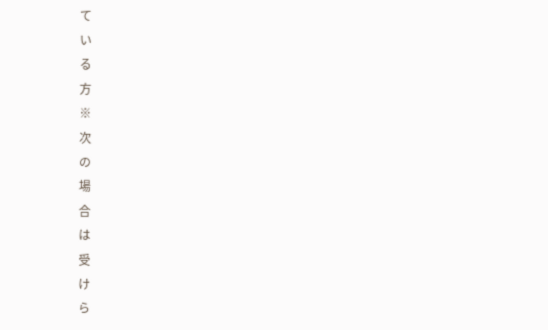て
い
る
方
※
次
の
場
合
は
受
け
ら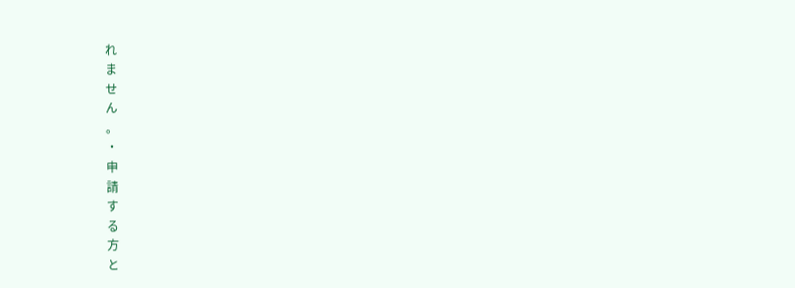れ
ま
せ
ん
。
・
申
請
す
る
方
と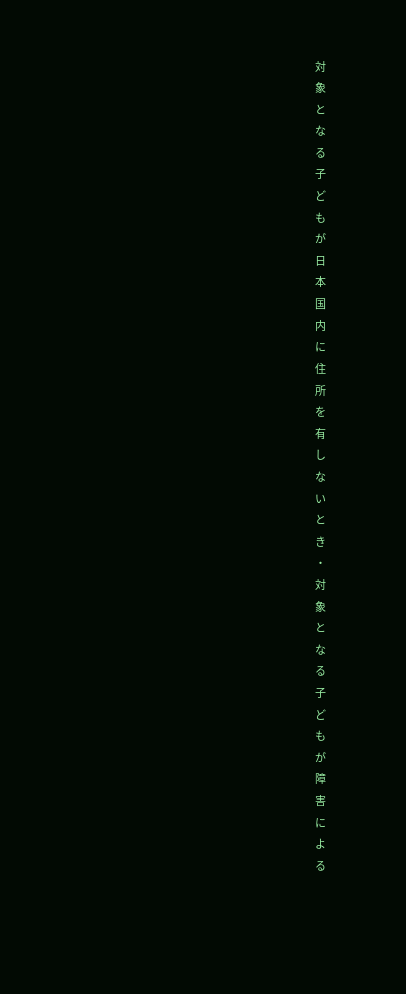対
象
と
な
る
子
ど
も
が
日
本
国
内
に
住
所
を
有
し
な
い
と
き
・
対
象
と
な
る
子
ど
も
が
障
害
に
よ
る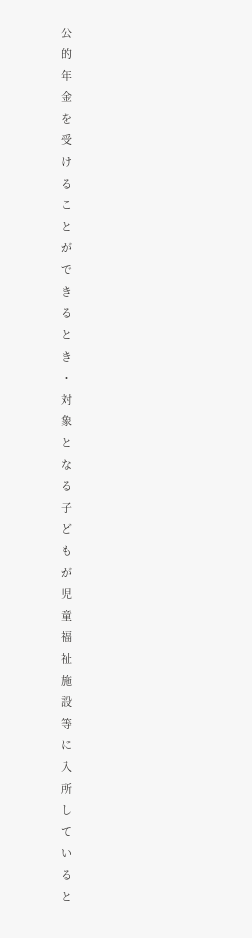公
的
年
金
を
受
け
る
こ
と
が
で
き
る
と
き
・
対
象
と
な
る
子
ど
も
が
児
童
福
祉
施
設
等
に
入
所
し
て
い
る
と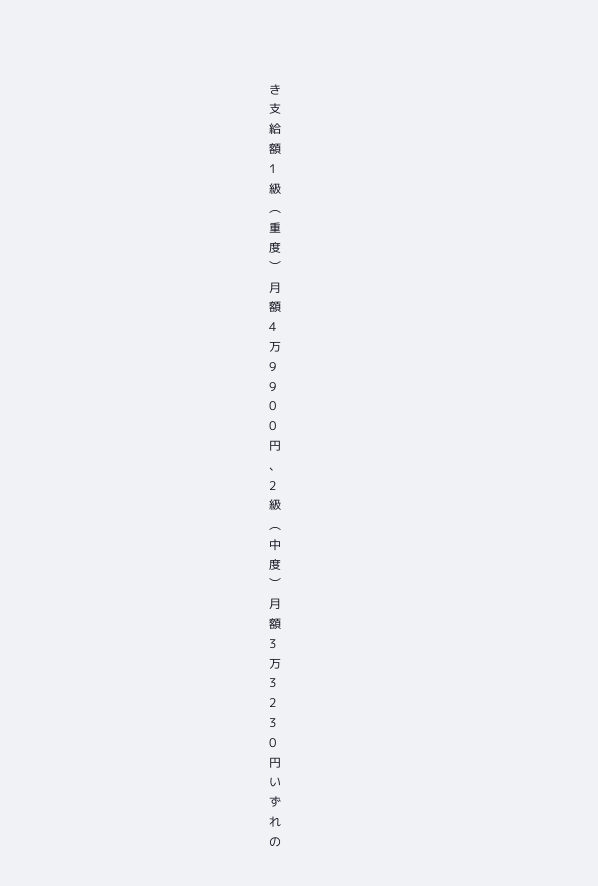き
支
給
額
1
級
︵
重
度
︶
月
額
4
万
9
9
0
0
円
、
2
級
︵
中
度
︶
月
額
3
万
3
2
3
0
円
い
ず
れ
の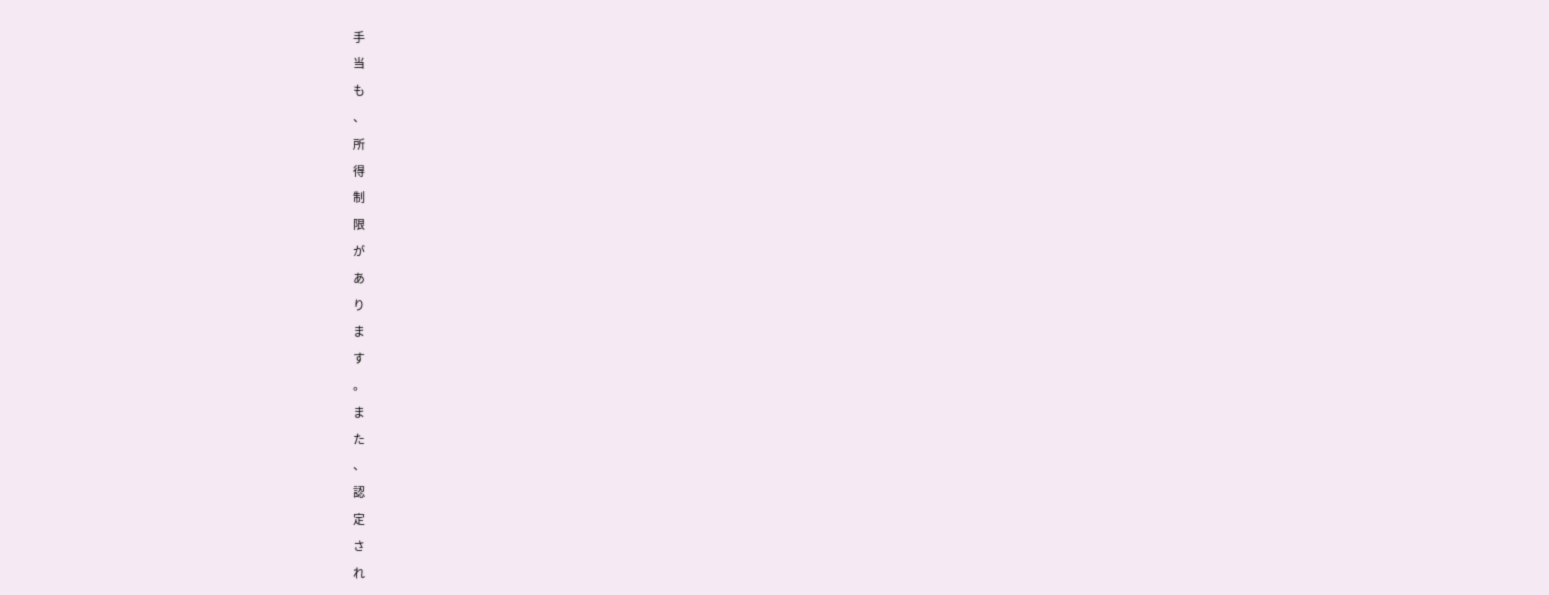手
当
も
、
所
得
制
限
が
あ
り
ま
す
。
ま
た
、
認
定
さ
れ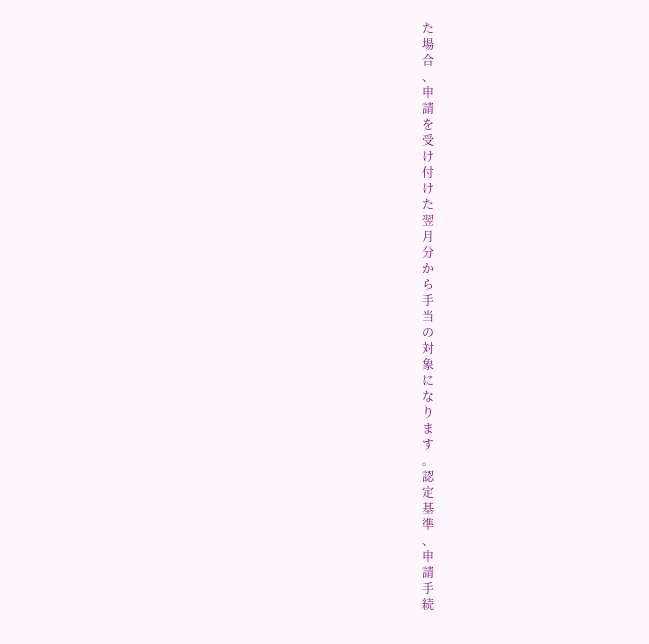た
場
合
、
申
請
を
受
け
付
け
た
翌
月
分
か
ら
手
当
の
対
象
に
な
り
ま
す
。
認
定
基
準
、
申
請
手
続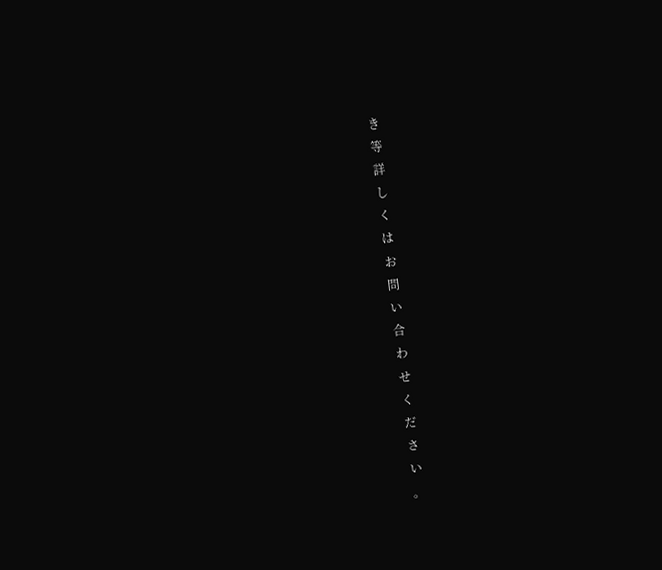き
等
詳
し
く
は
お
問
い
合
わ
せ
く
だ
さ
い
。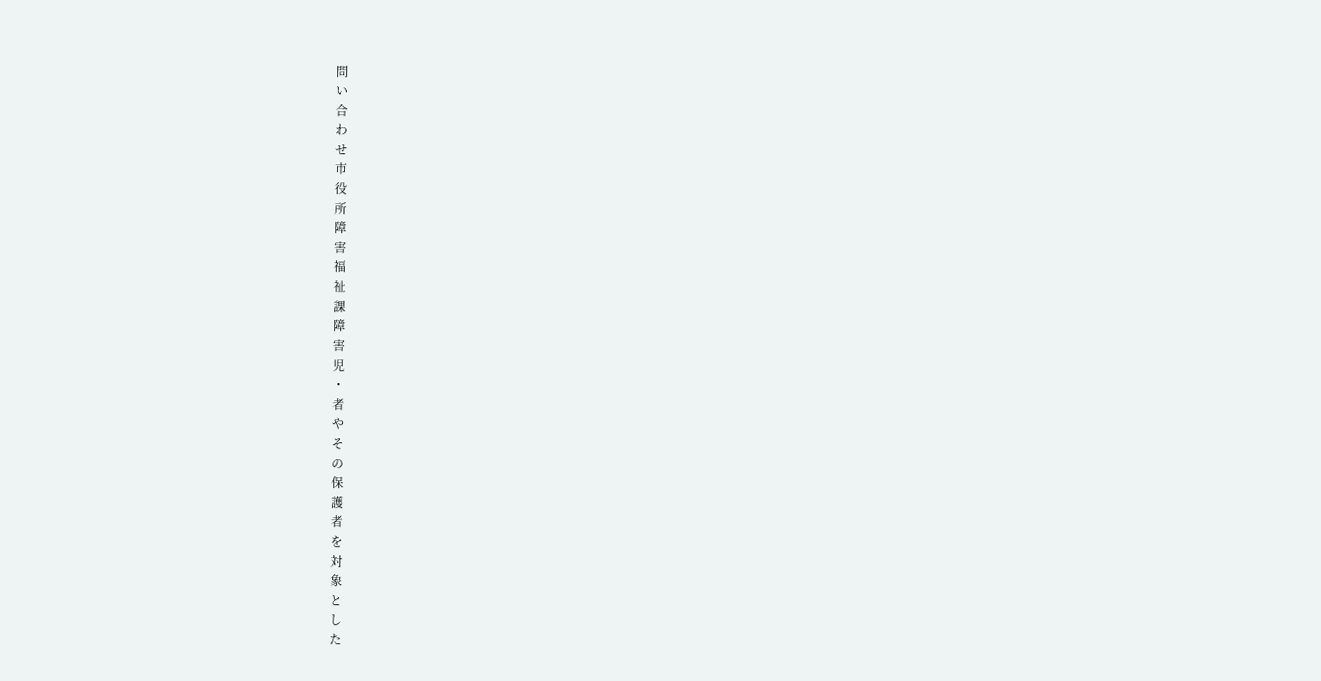問
い
合
わ
せ
市
役
所
障
害
福
祉
課
障
害
児
・
者
や
そ
の
保
護
者
を
対
象
と
し
た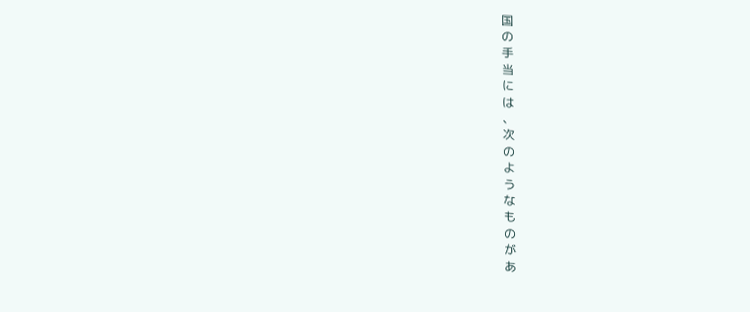国
の
手
当
に
は
、
次
の
よ
う
な
も
の
が
あ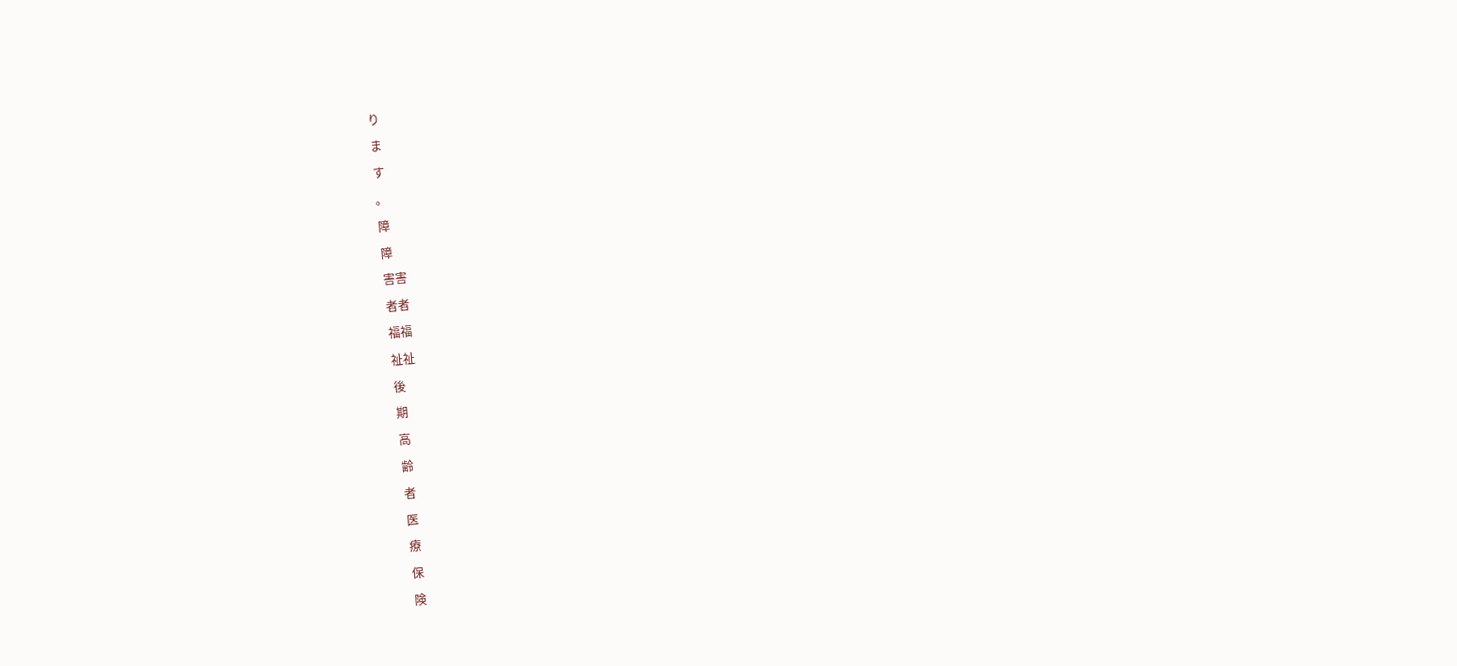り
ま
す
。
障
障
害害
者者
福福
祉祉
後
期
高
齢
者
医
療
保
険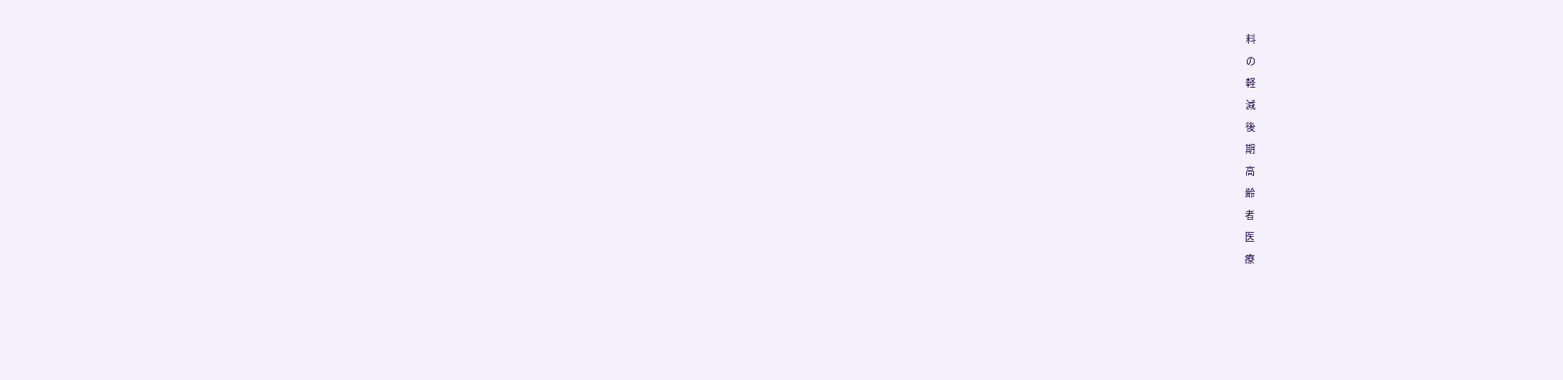料
の
軽
減
後
期
高
齢
者
医
療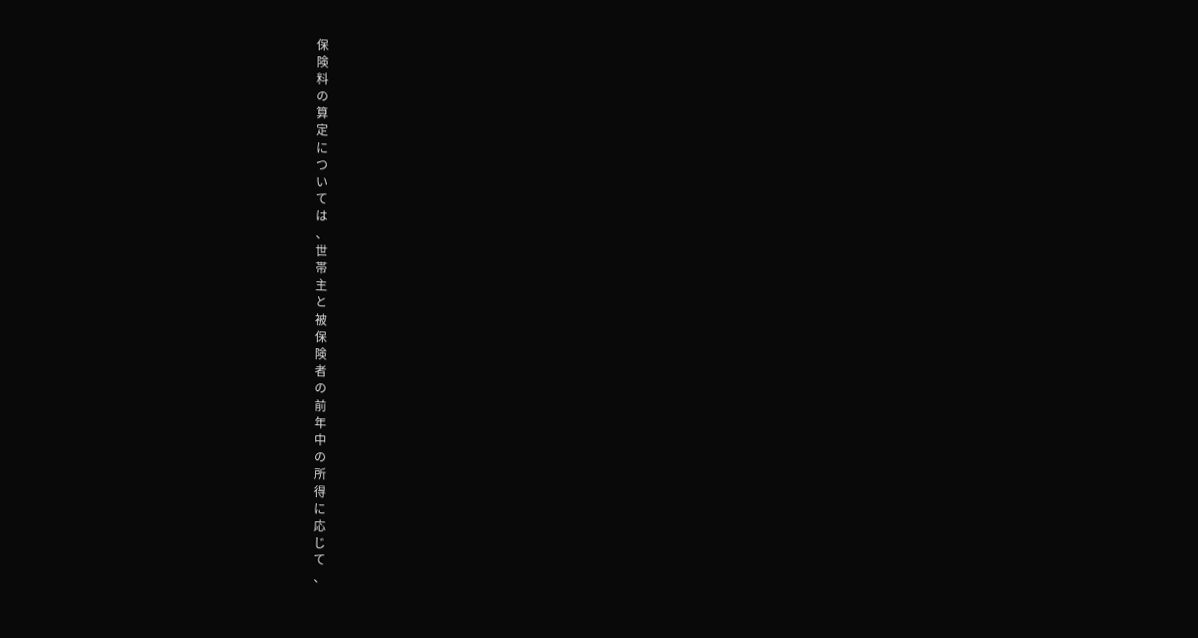保
険
料
の
算
定
に
つ
い
て
は
、
世
帯
主
と
被
保
険
者
の
前
年
中
の
所
得
に
応
じ
て
、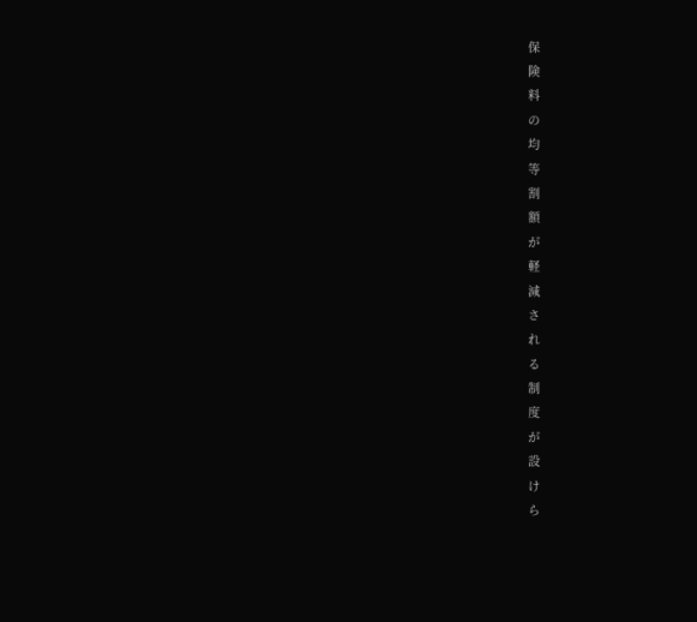保
険
料
の
均
等
割
額
が
軽
減
さ
れ
る
制
度
が
設
け
ら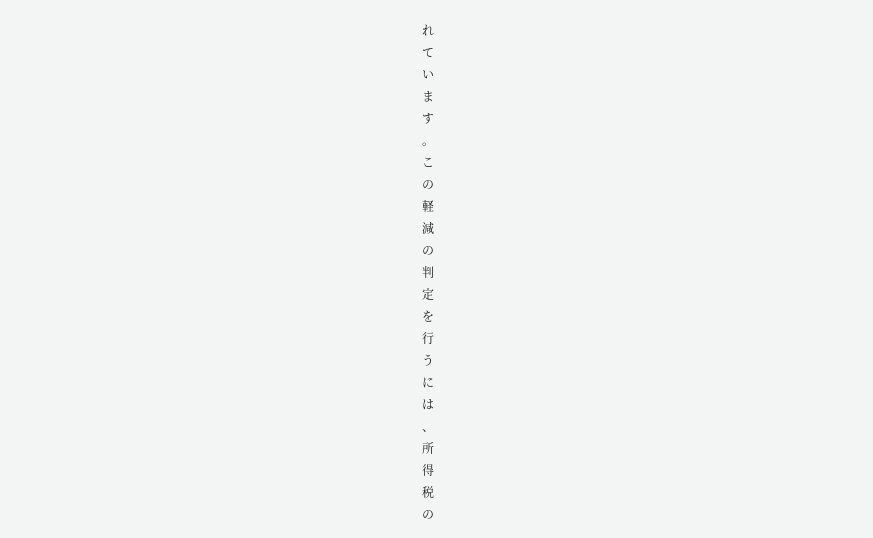れ
て
い
ま
す
。
こ
の
軽
減
の
判
定
を
行
う
に
は
、
所
得
税
の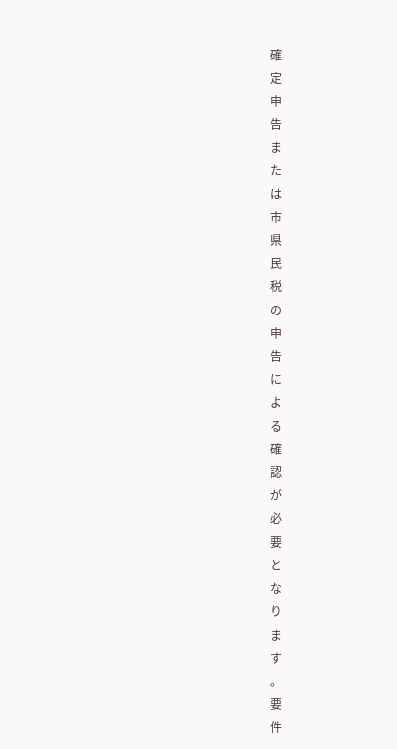確
定
申
告
ま
た
は
市
県
民
税
の
申
告
に
よ
る
確
認
が
必
要
と
な
り
ま
す
。
要
件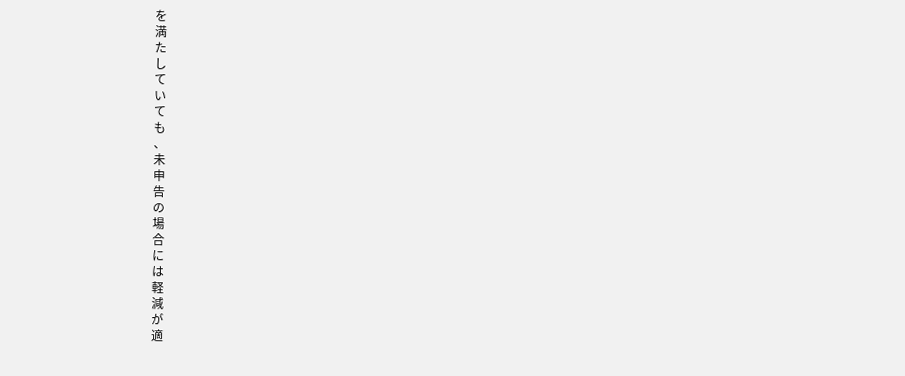を
満
た
し
て
い
て
も
、
未
申
告
の
場
合
に
は
軽
減
が
適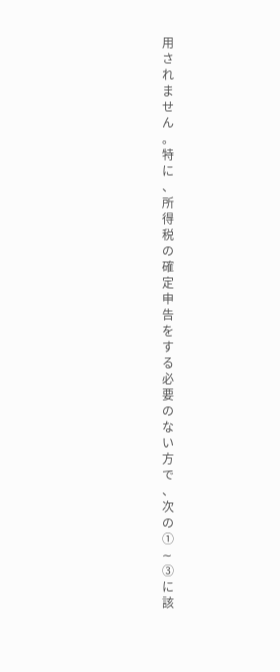用
さ
れ
ま
せ
ん
。
特
に
、
所
得
税
の
確
定
申
告
を
す
る
必
要
の
な
い
方
で
、
次
の
①
∼
③
に
該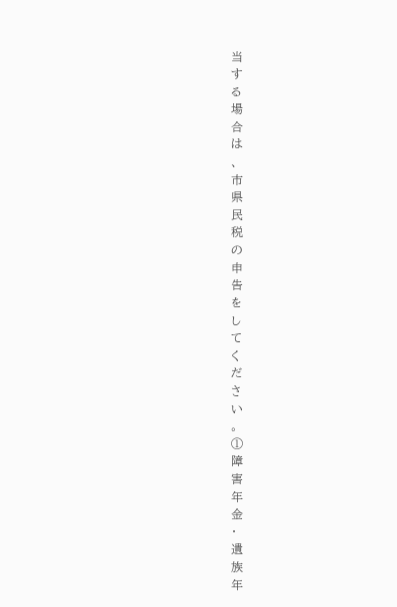当
す
る
場
合
は
、
市
県
民
税
の
申
告
を
し
て
く
だ
さ
い
。
①
障
害
年
金
・
遺
族
年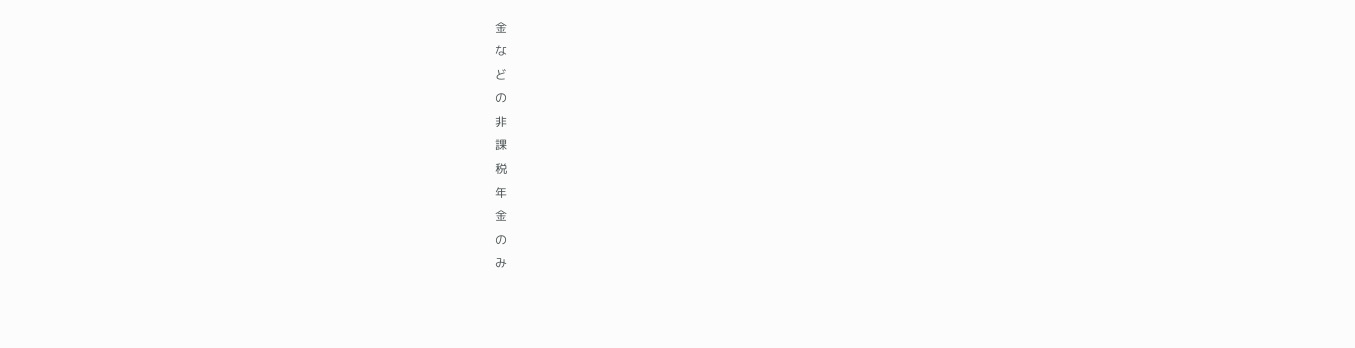金
な
ど
の
非
課
税
年
金
の
み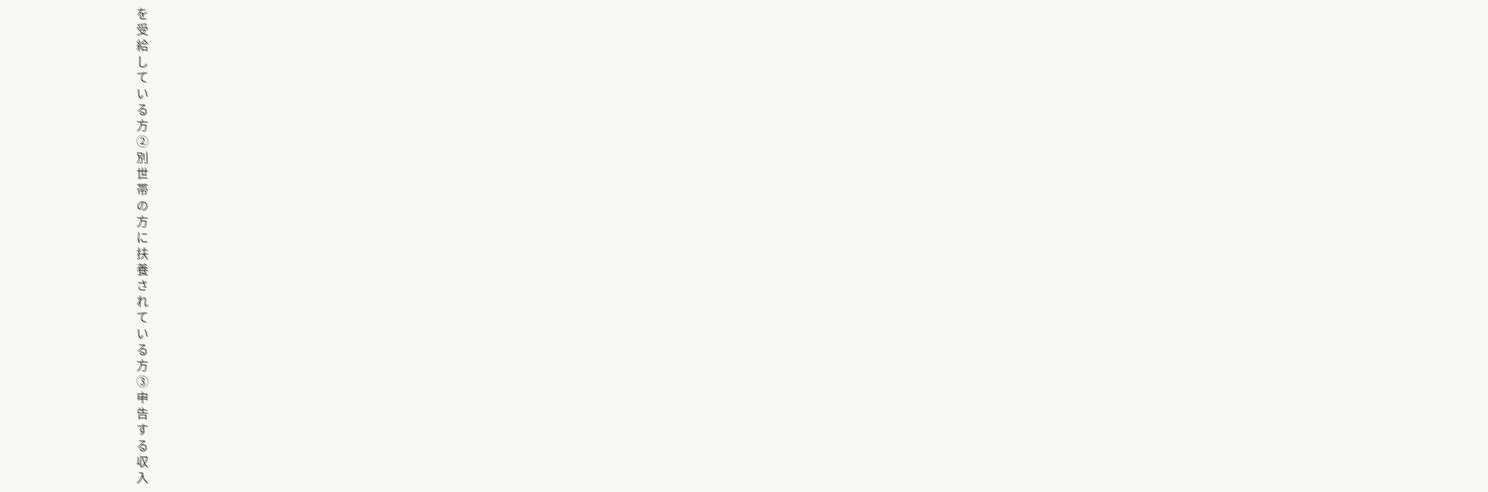を
受
給
し
て
い
る
方
②
別
世
帯
の
方
に
扶
養
さ
れ
て
い
る
方
③
申
告
す
る
収
入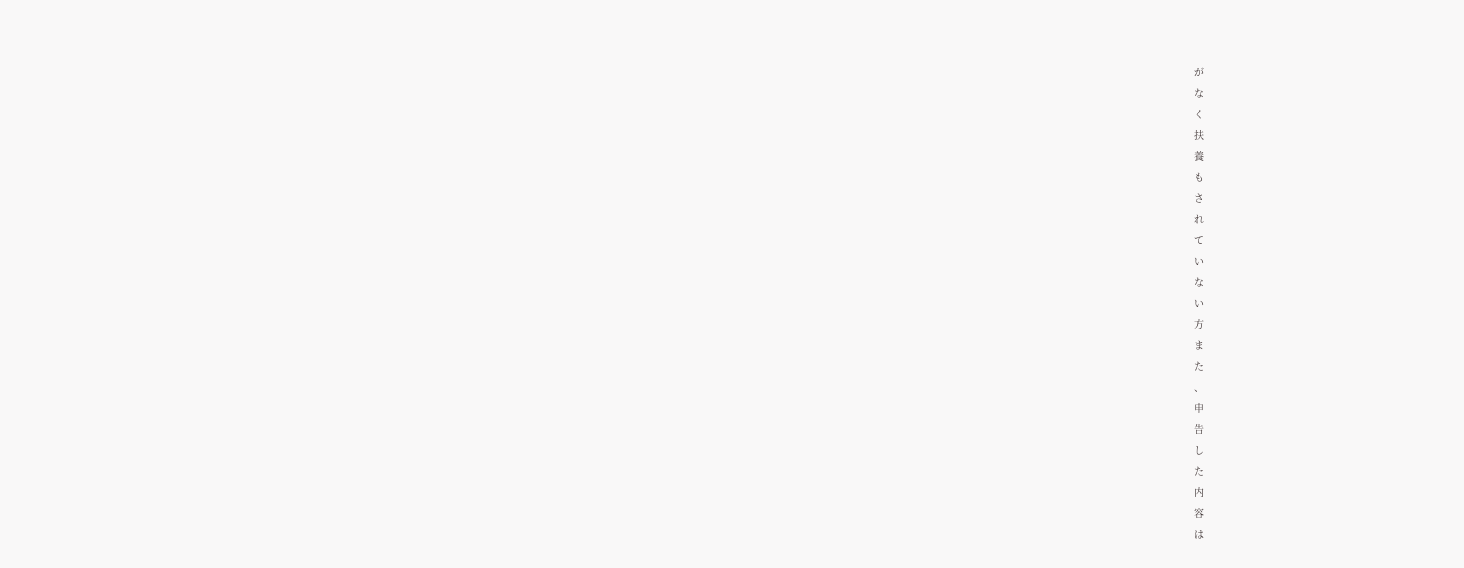が
な
く
扶
養
も
さ
れ
て
い
な
い
方
ま
た
、
申
告
し
た
内
容
は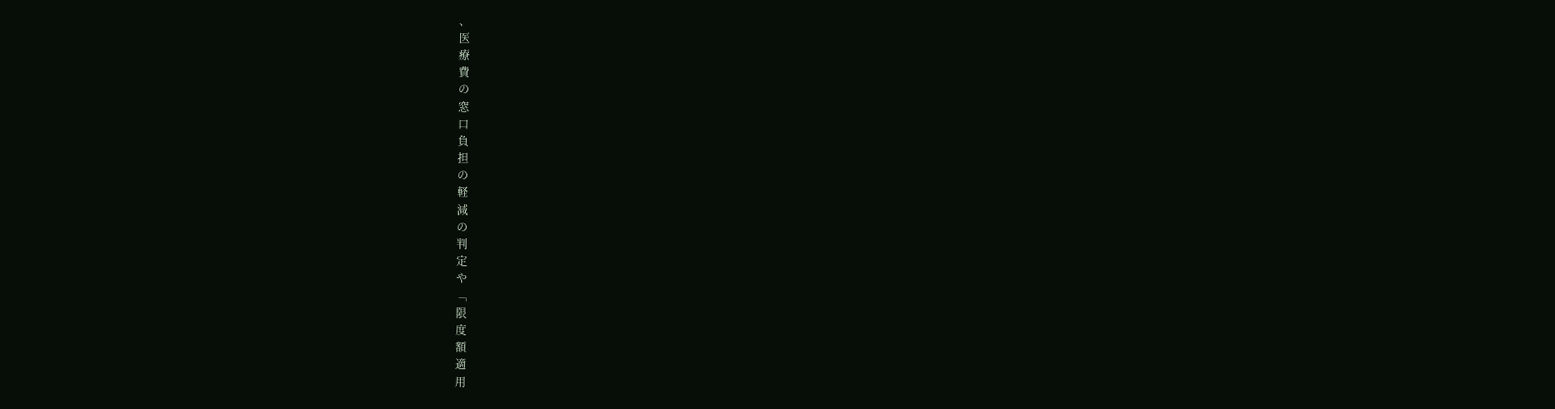、
医
療
費
の
窓
口
負
担
の
軽
減
の
判
定
や
﹁
限
度
額
適
用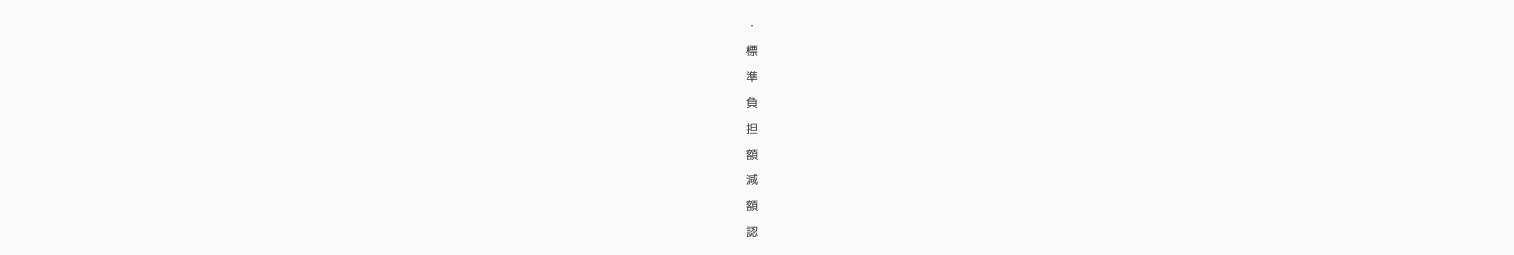・
標
準
負
担
額
減
額
認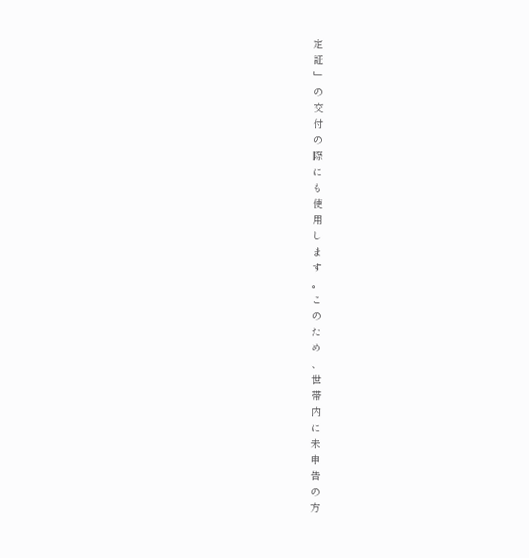定
証
﹂
の
交
付
の
際
に
も
使
用
し
ま
す
。
こ
の
た
め
、
世
帯
内
に
未
申
告
の
方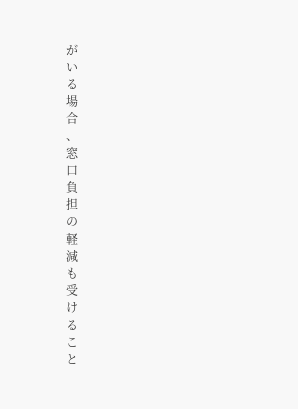が
い
る
場
合
、
窓
口
負
担
の
軽
減
も
受
け
る
こ
と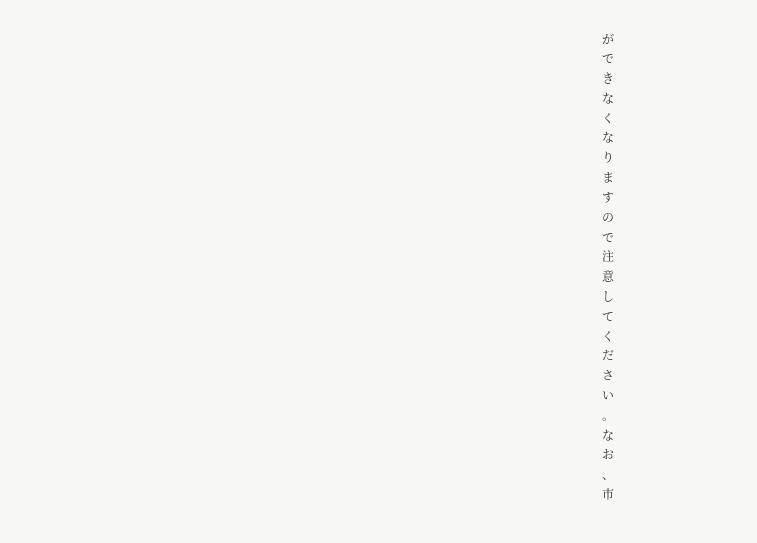が
で
き
な
く
な
り
ま
す
の
で
注
意
し
て
く
だ
さ
い
。
な
お
、
市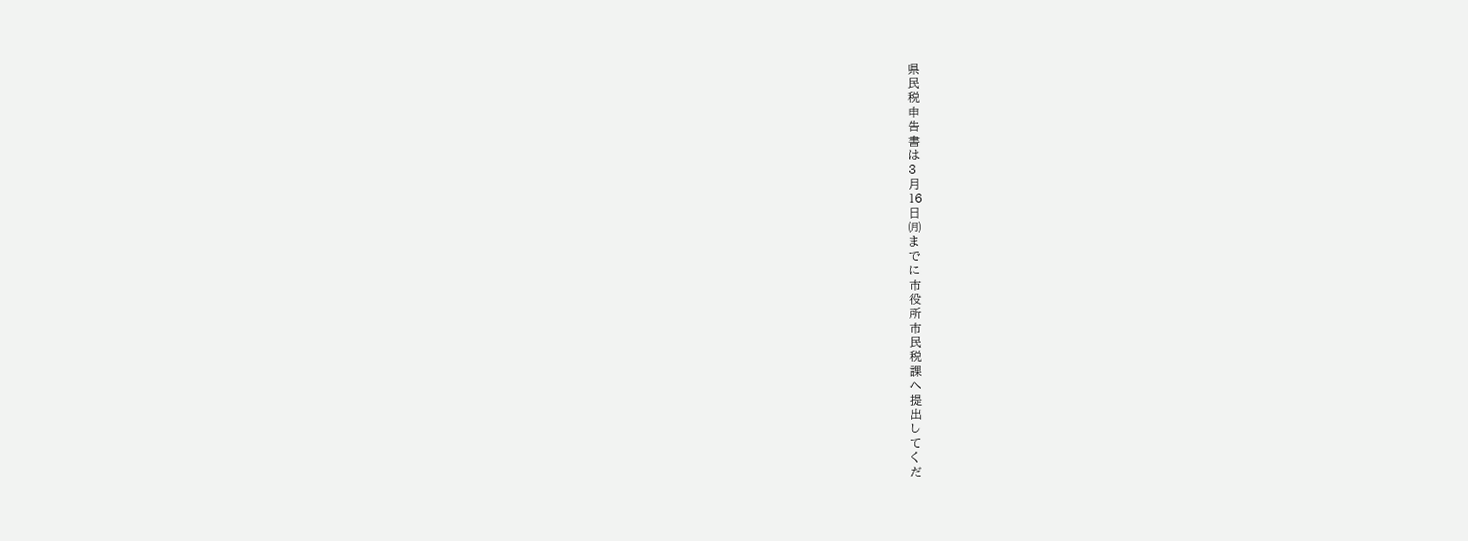県
民
税
申
告
書
は
3
月
16
日
㈪
ま
で
に
市
役
所
市
民
税
課
へ
提
出
し
て
く
だ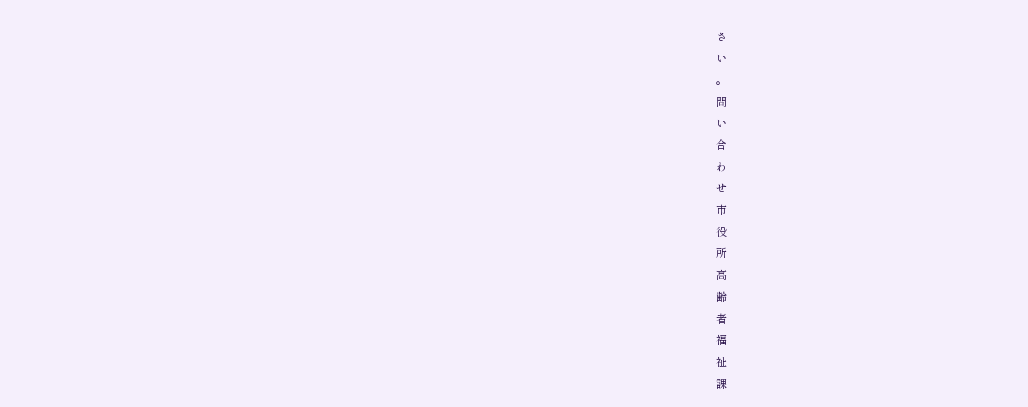さ
い
。
問
い
合
わ
せ
市
役
所
高
齢
者
福
祉
課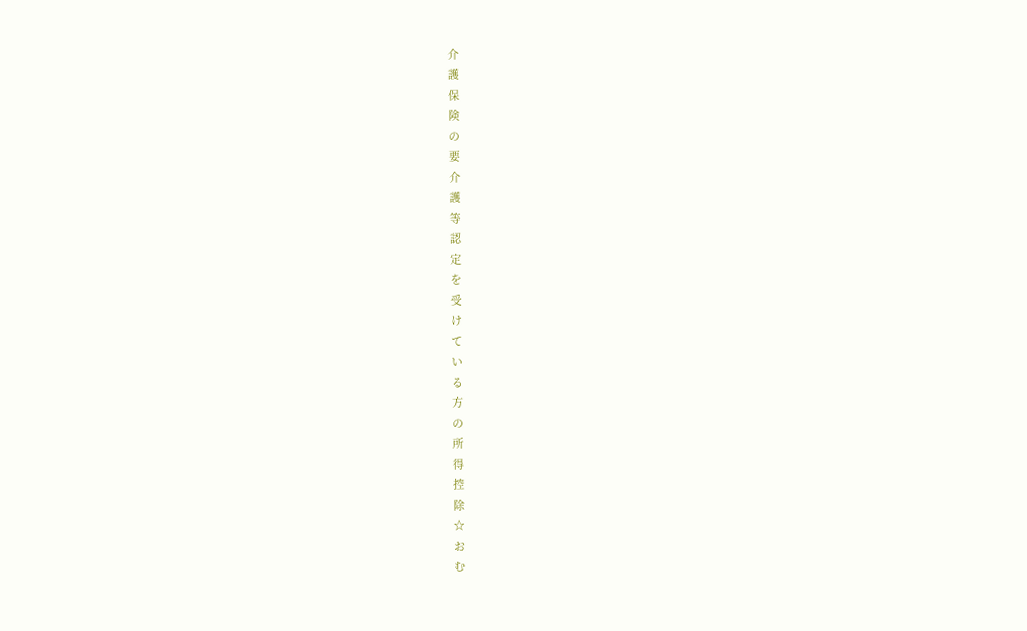介
護
保
険
の
要
介
護
等
認
定
を
受
け
て
い
る
方
の
所
得
控
除
☆
お
む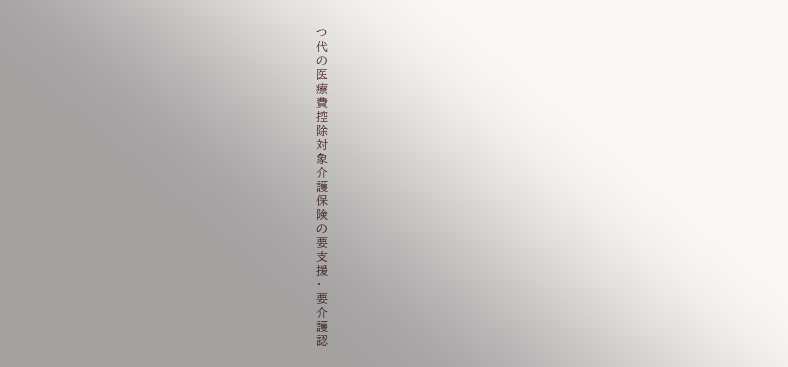つ
代
の
医
療
費
控
除
対
象
介
護
保
険
の
要
支
援
・
要
介
護
認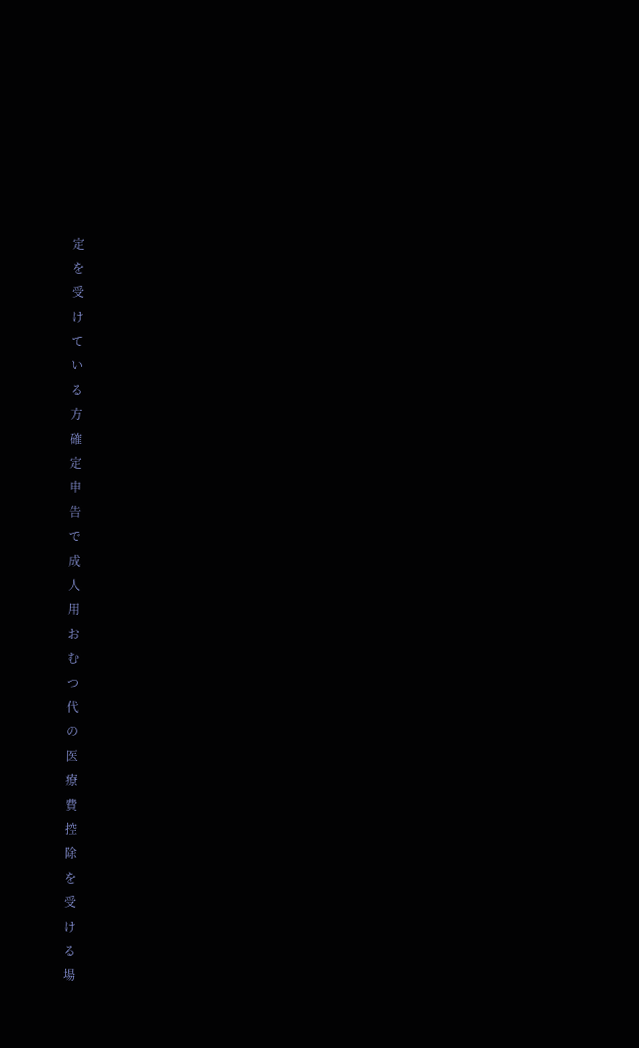定
を
受
け
て
い
る
方
確
定
申
告
で
成
人
用
お
む
つ
代
の
医
療
費
控
除
を
受
け
る
場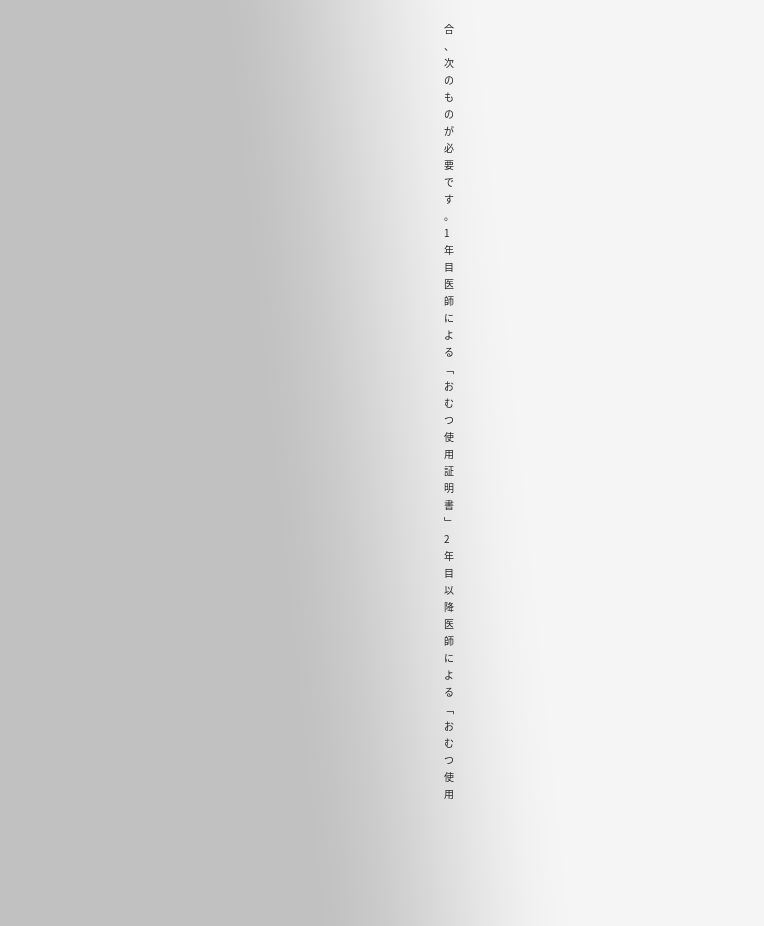合
、
次
の
も
の
が
必
要
で
す
。
1
年
目
医
師
に
よ
る
﹁
お
む
つ
使
用
証
明
書
﹂
2
年
目
以
降
医
師
に
よ
る
﹁
お
む
つ
使
用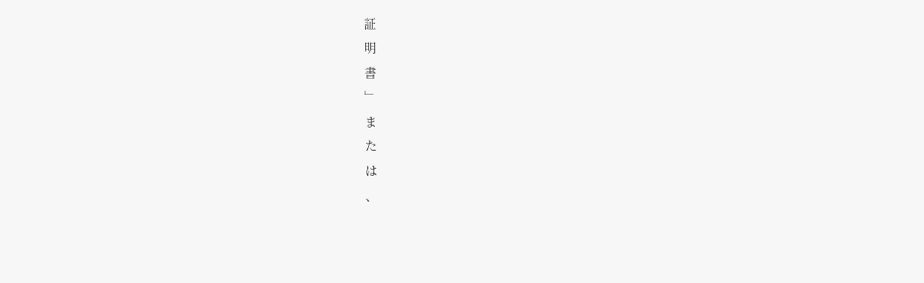証
明
書
﹂
ま
た
は
、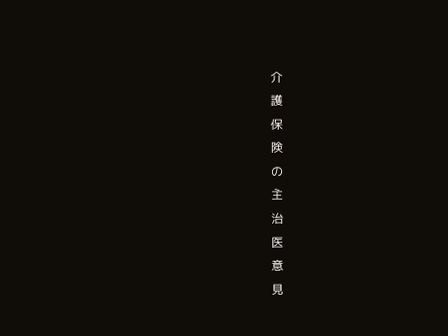介
護
保
険
の
主
治
医
意
見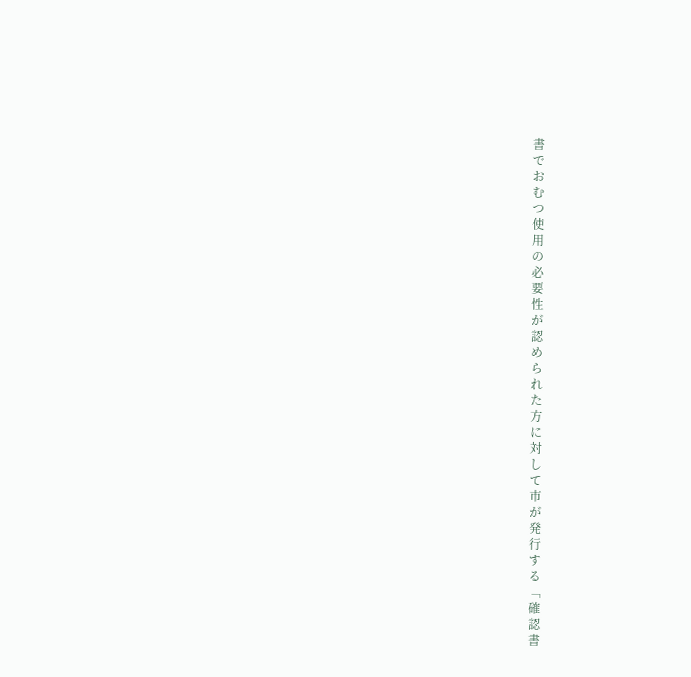書
で
お
む
つ
使
用
の
必
要
性
が
認
め
ら
れ
た
方
に
対
し
て
市
が
発
行
す
る
﹁
確
認
書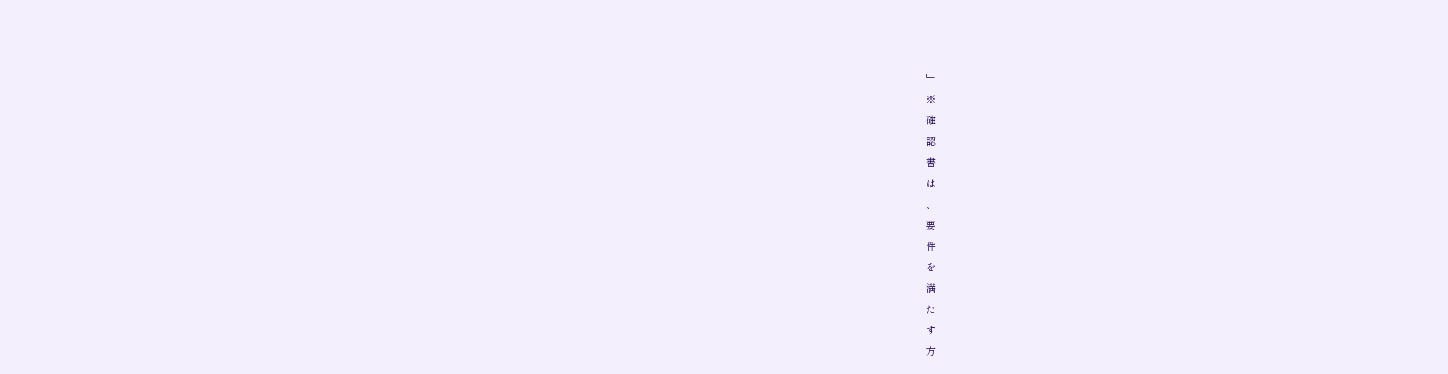﹂
※
確
認
書
は
、
要
件
を
満
た
す
方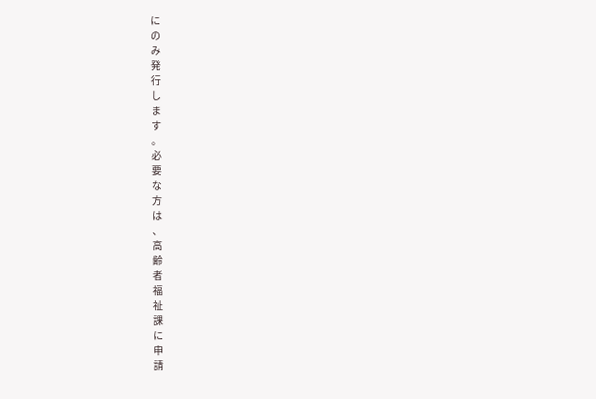に
の
み
発
行
し
ま
す
。
必
要
な
方
は
、
高
齢
者
福
祉
課
に
申
請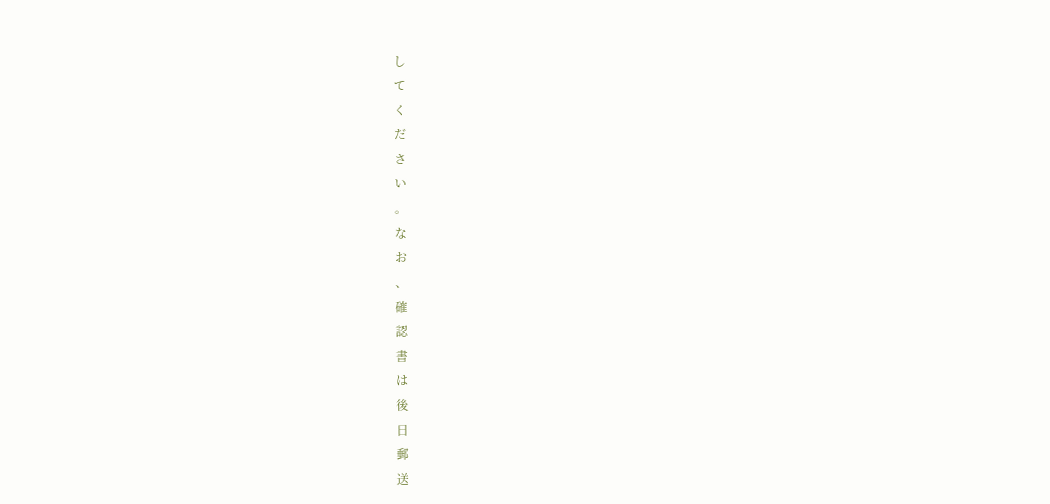し
て
く
だ
さ
い
。
な
お
、
確
認
書
は
後
日
郵
送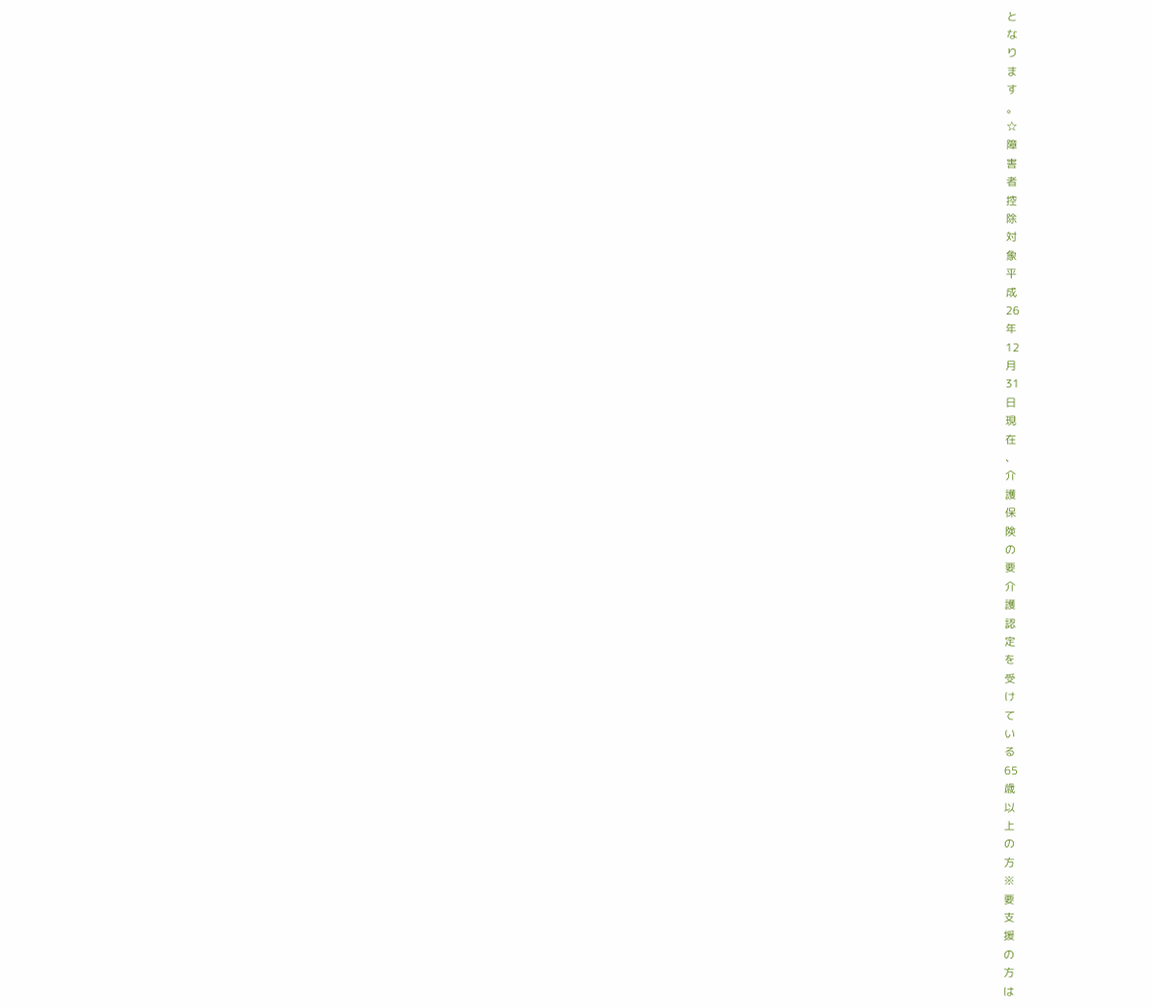と
な
り
ま
す
。
☆
障
害
者
控
除
対
象
平
成
26
年
12
月
31
日
現
在
、
介
護
保
険
の
要
介
護
認
定
を
受
け
て
い
る
65
歳
以
上
の
方
※
要
支
援
の
方
は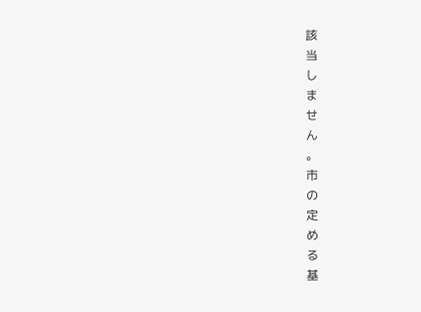該
当
し
ま
せ
ん
。
市
の
定
め
る
基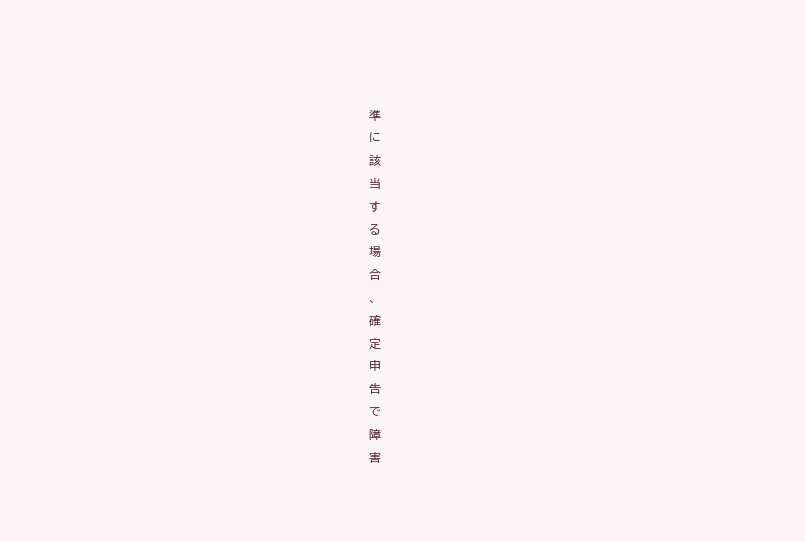準
に
該
当
す
る
場
合
、
確
定
申
告
で
障
害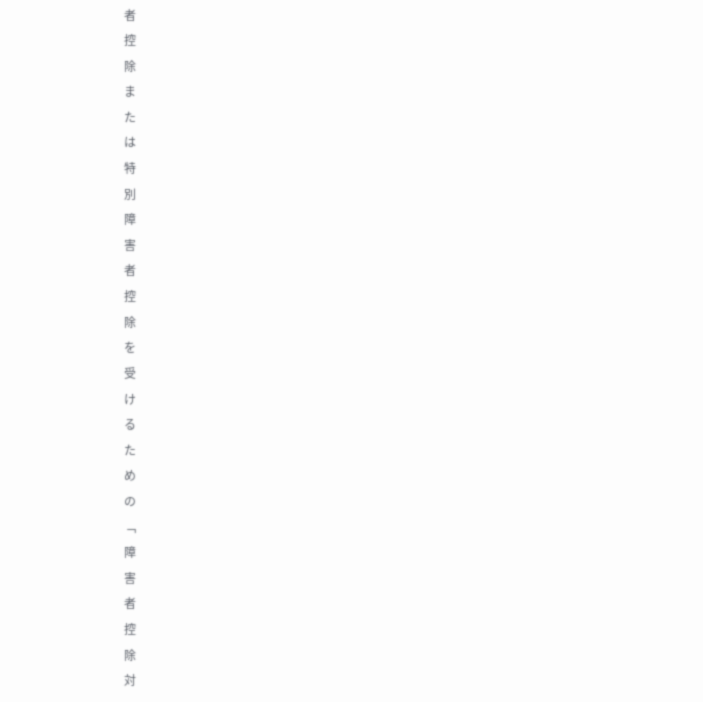者
控
除
ま
た
は
特
別
障
害
者
控
除
を
受
け
る
た
め
の
﹁
障
害
者
控
除
対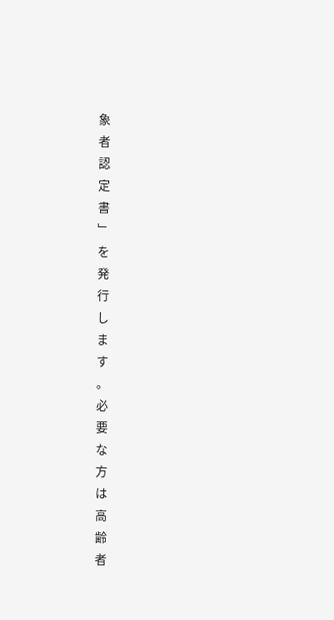象
者
認
定
書
﹂
を
発
行
し
ま
す
。
必
要
な
方
は
高
齢
者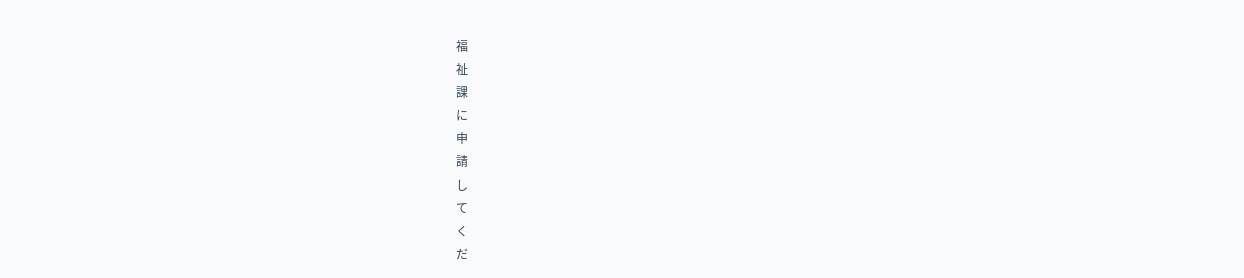福
祉
課
に
申
請
し
て
く
だ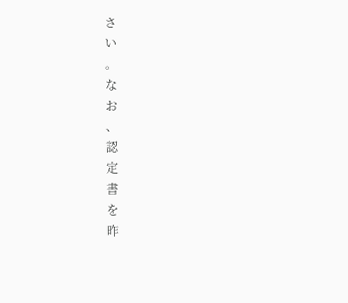さ
い
。
な
お
、
認
定
書
を
昨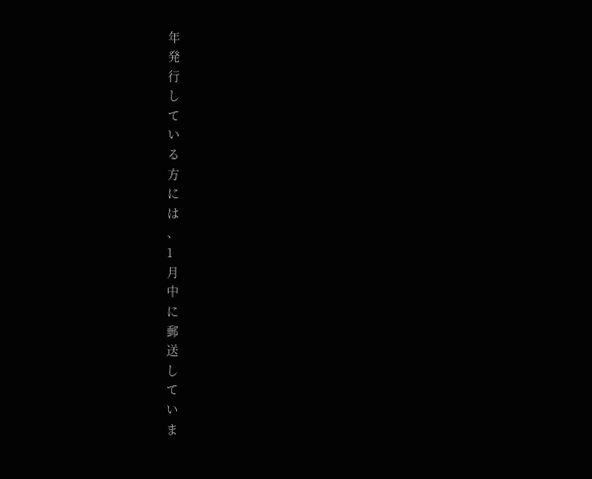年
発
行
し
て
い
る
方
に
は
、
1
月
中
に
郵
送
し
て
い
ま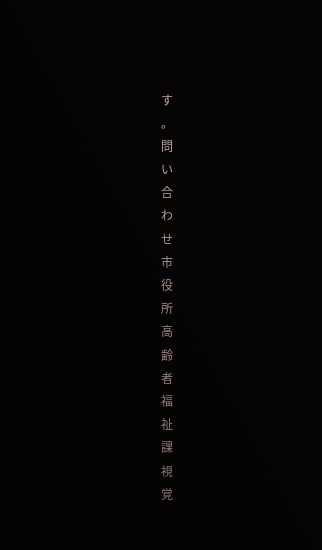す
。
問
い
合
わ
せ
市
役
所
高
齢
者
福
祉
課
視
覚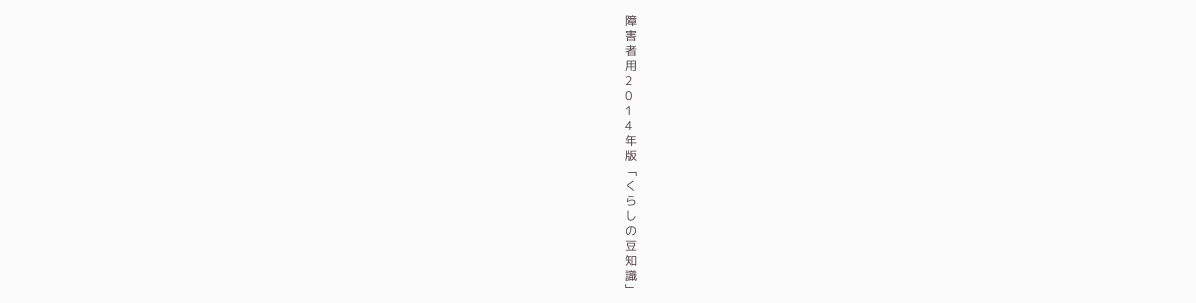障
害
者
用
2
0
1
4
年
版
﹁
く
ら
し
の
豆
知
識
﹂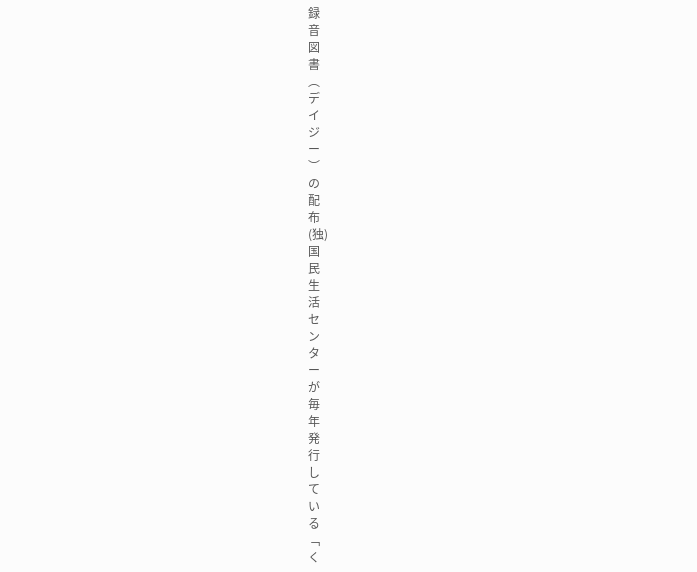録
音
図
書
︵
デ
イ
ジ
ー
︶
の
配
布
(独)
国
民
生
活
セ
ン
タ
ー
が
毎
年
発
行
し
て
い
る
﹁
く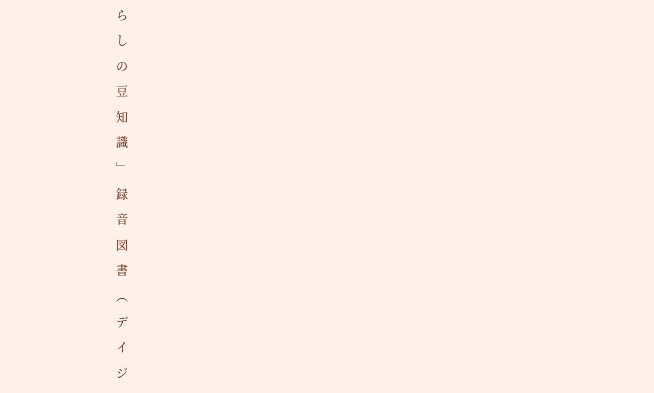ら
し
の
豆
知
識
﹂
録
音
図
書
︵
デ
イ
ジ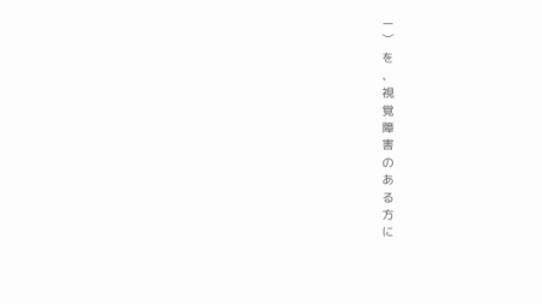ー
︶
を
、
視
覚
障
害
の
あ
る
方
に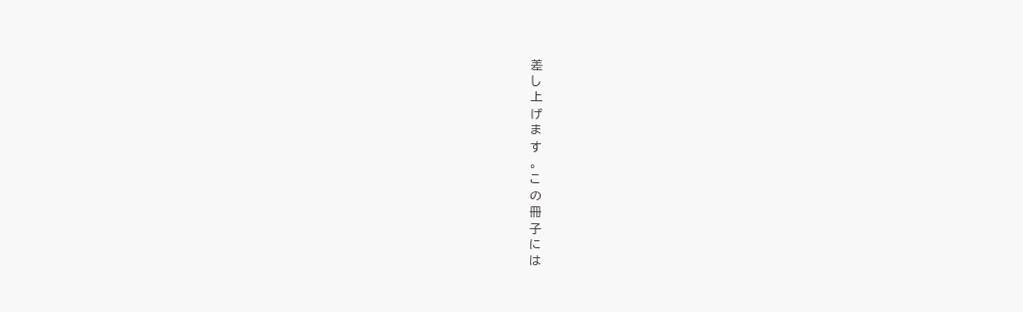差
し
上
げ
ま
す
。
こ
の
冊
子
に
は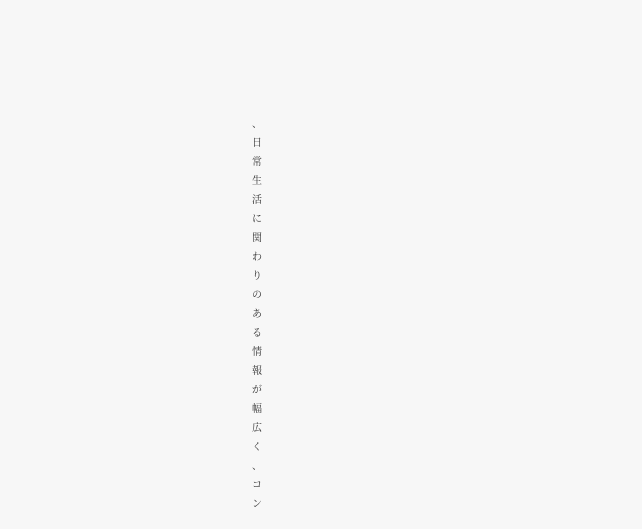、
日
常
生
活
に
関
わ
り
の
あ
る
情
報
が
幅
広
く
、
コ
ン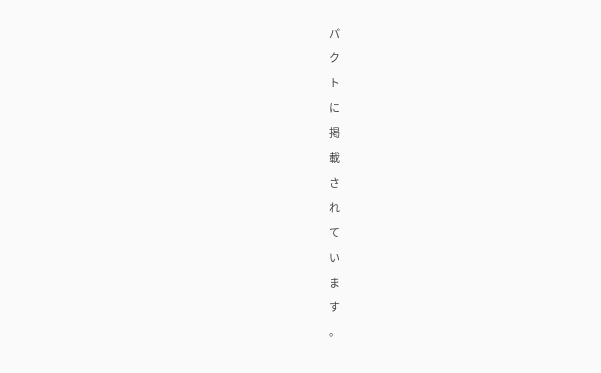パ
ク
ト
に
掲
載
さ
れ
て
い
ま
す
。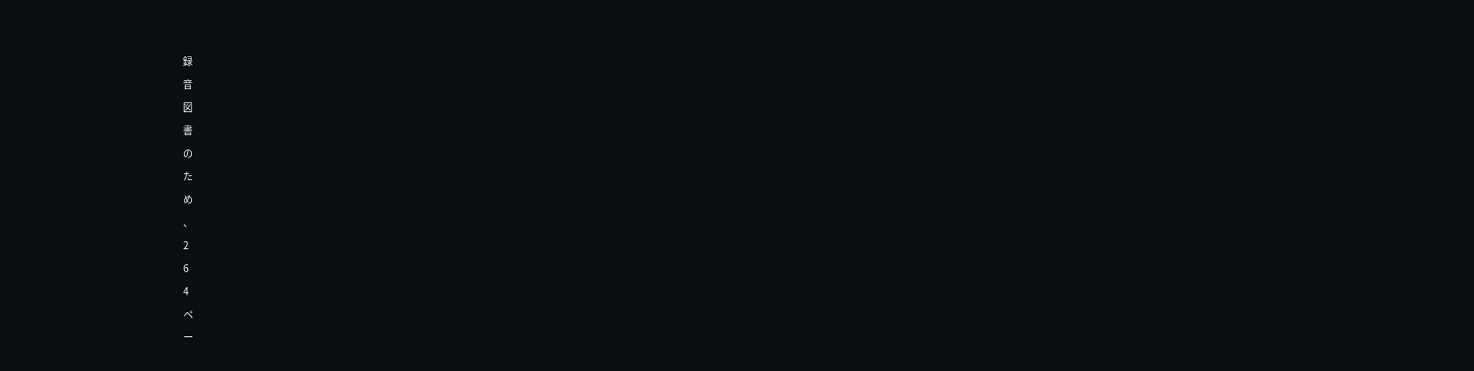録
音
図
書
の
た
め
、
2
6
4
ペ
ー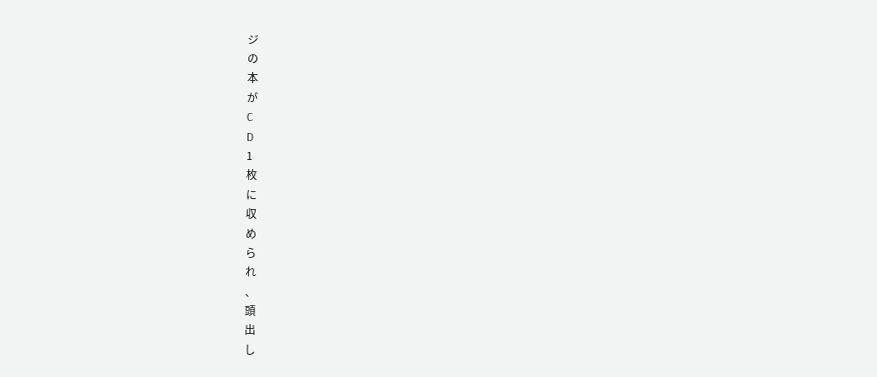ジ
の
本
が
C
D
1
枚
に
収
め
ら
れ
、
頭
出
し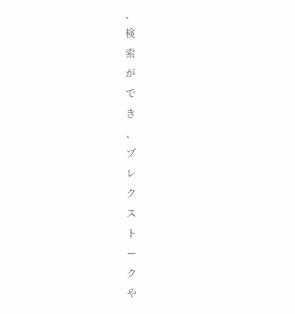、
検
索
が
で
き
、
プ
レ
ク
ス
ト
ー
ク
や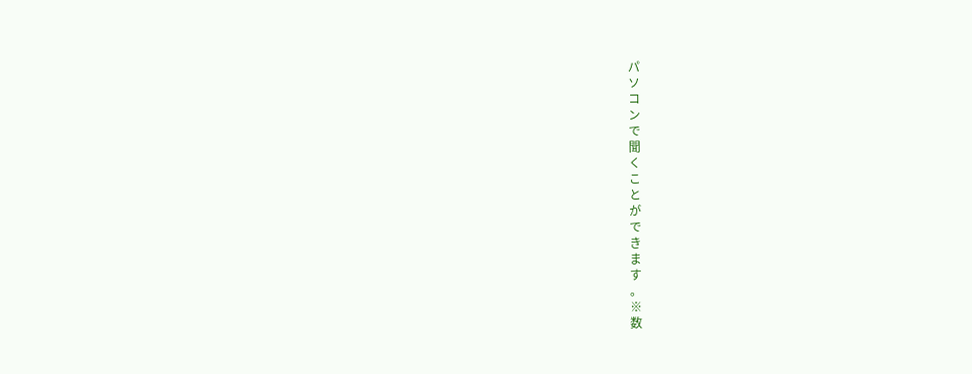パ
ソ
コ
ン
で
聞
く
こ
と
が
で
き
ま
す
。
※
数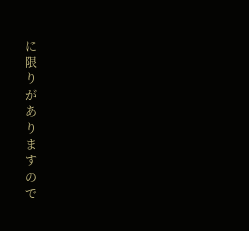に
限
り
が
あ
り
ま
す
の
で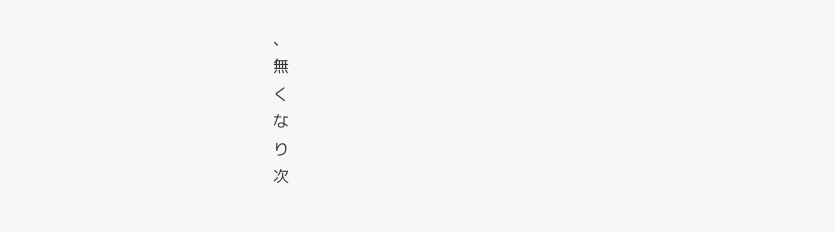、
無
く
な
り
次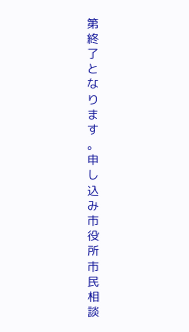第
終
了
と
な
り
ま
す
。
申
し
込
み
市
役
所
市
民
相
談